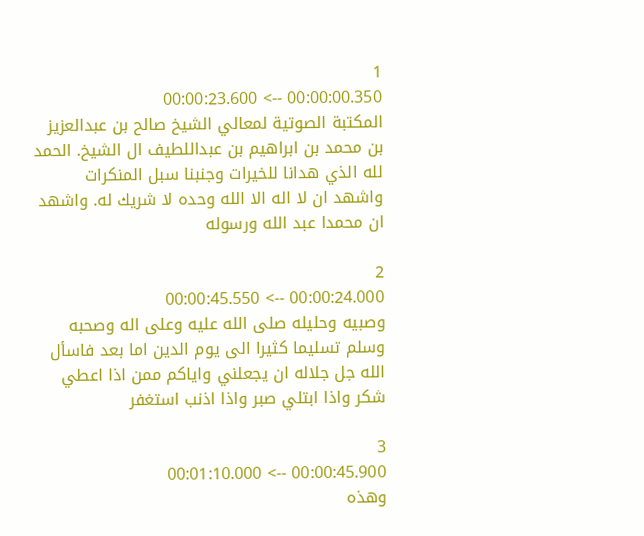1
00:00:00.350 --> 00:00:23.600
المكتبة الصوتية لمعالي الشيخ صالح بن عبدالعزيز بن محمد بن ابراهيم بن عبداللطيف ال الشيخ. الحمد لله الذي هدانا للخيرات وجنبنا سبل المنكرات واشهد ان لا اله الا الله وحده لا شريك له. واشهد ان محمدا عبد الله ورسوله

2
00:00:24.000 --> 00:00:45.550
وصبيه وحليله صلى الله عليه وعلى اله وصحبه وسلم تسليما كثيرا الى يوم الدين اما بعد فاسأل الله جل جلاله ان يجعلني واياكم ممن اذا اعطي شكر واذا ابتلي صبر واذا اذنب استغفر

3
00:00:45.900 --> 00:01:10.000
وهذه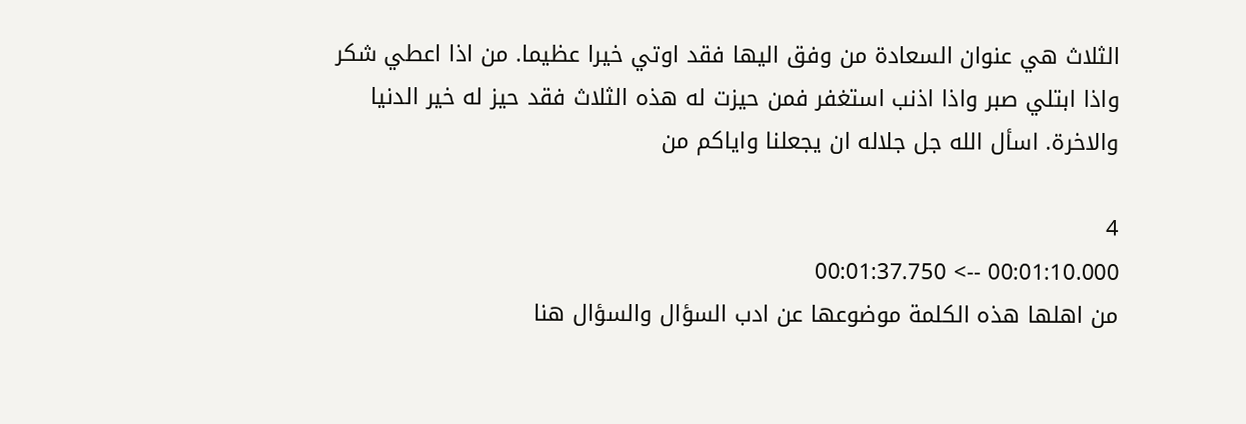الثلاث هي عنوان السعادة من وفق اليها فقد اوتي خيرا عظيما. من اذا اعطي شكر واذا ابتلي صبر واذا اذنب استغفر فمن حيزت له هذه الثلاث فقد حيز له خير الدنيا والاخرة. اسأل الله جل جلاله ان يجعلنا واياكم من

4
00:01:10.000 --> 00:01:37.750
من اهلها هذه الكلمة موضوعها عن ادب السؤال والسؤال هنا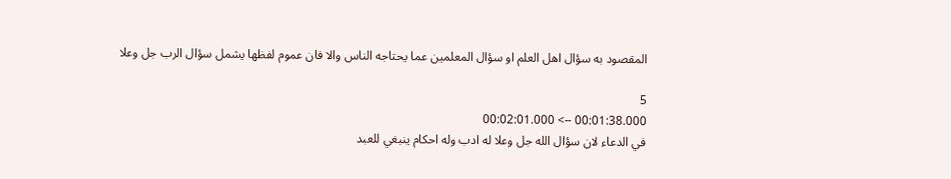المقصود به سؤال اهل العلم او سؤال المعلمين عما يحتاجه الناس والا فان عموم لفظها يشمل سؤال الرب جل وعلا

5
00:01:38.000 --> 00:02:01.000
في الدعاء لان سؤال الله جل وعلا له ادب وله احكام ينبغي للعبد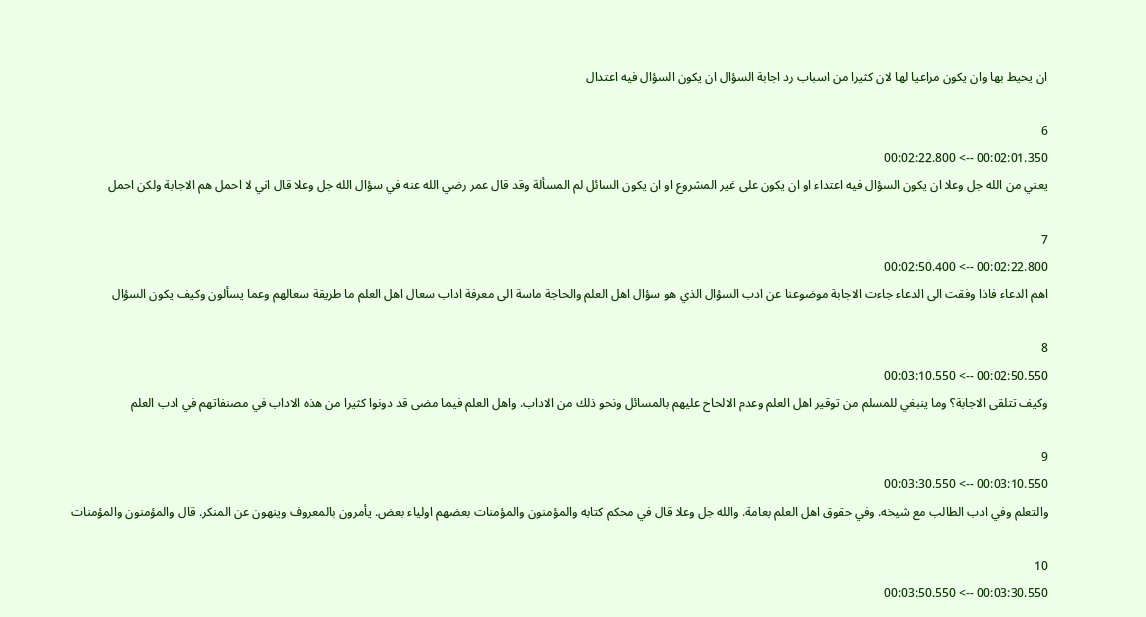ان يحيط بها وان يكون مراعيا لها لان كثيرا من اسباب رد اجابة السؤال ان يكون السؤال فيه اعتدال

6
00:02:01.350 --> 00:02:22.800
يعني من الله جل وعلا ان يكون السؤال فيه اعتداء او ان يكون على غير المشروع او ان يكون السائل لم المسألة وقد قال عمر رضي الله عنه في سؤال الله جل وعلا قال اني لا احمل هم الاجابة ولكن احمل

7
00:02:22.800 --> 00:02:50.400
اهم الدعاء فاذا وفقت الى الدعاء جاءت الاجابة موضوعنا عن ادب السؤال الذي هو سؤال اهل العلم والحاجة ماسة الى معرفة اداب سعال اهل العلم ما طريقة سعالهم وعما يسألون وكيف يكون السؤال

8
00:02:50.550 --> 00:03:10.550
وكيف تتلقى الاجابة؟ وما ينبغي للمسلم من توقير اهل العلم وعدم الالحاح عليهم بالمسائل ونحو ذلك من الاداب. واهل العلم فيما مضى قد دونوا كثيرا من هذه الاداب في مصنفاتهم في ادب العلم

9
00:03:10.550 --> 00:03:30.550
والتعلم وفي ادب الطالب مع شيخه. وفي حقوق اهل العلم بعامة. والله جل وعلا قال في محكم كتابه والمؤمنون والمؤمنات بعضهم اولياء بعض. يأمرون بالمعروف وينهون عن المنكر. قال والمؤمنون والمؤمنات

10
00:03:30.550 --> 00:03:50.550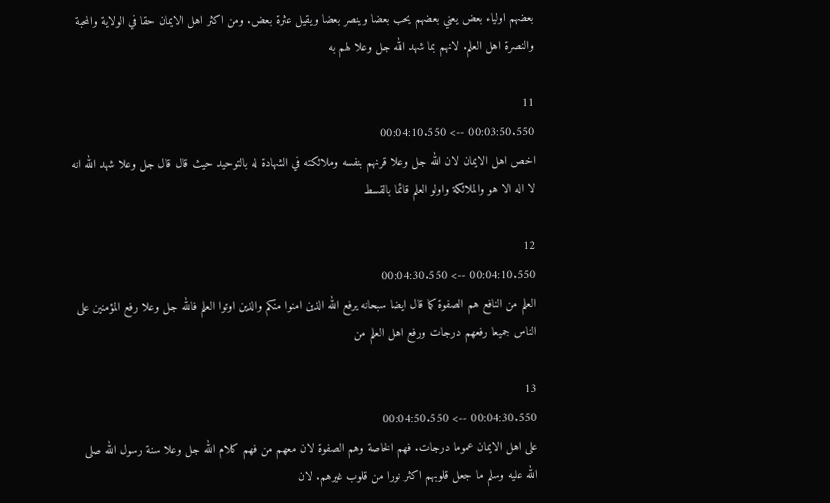بعضهم اولياء بعض يعني بعضهم يحب بعضا وينصر بعضا ويقيل عثرة بعض. ومن اكثر اهل الايمان حقا في الولاية والمحبة والنصرة اهل العلم. لانهم بما شهد الله جل وعلا لهم به

11
00:03:50.550 --> 00:04:10.550
اخص اهل الايمان لان الله جل وعلا قرنهم بنفسه وملائكته في الشهادة له بالتوحيد حيث قال قال جل وعلا شهد الله انه لا اله الا هو والملائكة واولو العلم قائما بالقسط

12
00:04:10.550 --> 00:04:30.550
العلم من النافع هم الصفوة كما قال ايضا سبحانه يرفع الله الذين امنوا منكم والذين اوتوا العلم فالله جل وعلا رفع المؤمنين على الناس جميعا رفعهم درجات ورفع اهل العلم من

13
00:04:30.550 --> 00:04:50.550
على اهل الايمان عموما درجات. فهم الخاصة وهم الصفوة لان معهم من فهم كلام الله جل وعلا سنة رسول الله صلى الله عليه وسلم ما جعل قلوبهم اكثر نورا من قلوب غيرهم. لان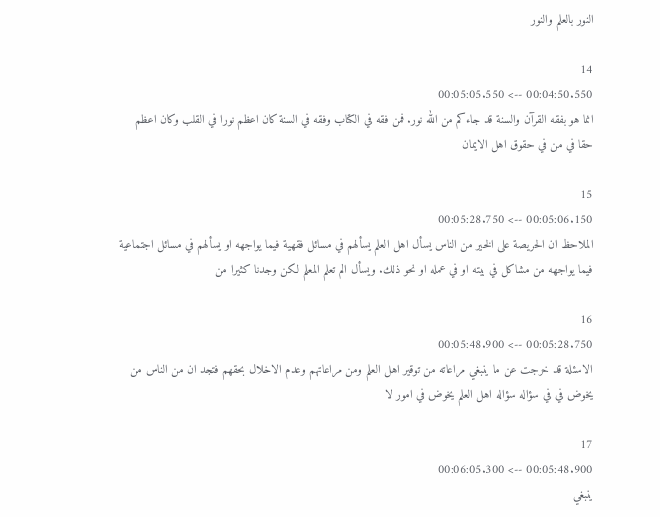النور بالعلم والنور

14
00:04:50.550 --> 00:05:05.550
انما هو بفقه القرآن والسنة قد جاءكم من الله نور. فمن فقه في الكتاب وفقه في السنة كان اعظم نورا في القلب وكان اعظم حقا في من في حقوق اهل الايمان

15
00:05:06.150 --> 00:05:28.750
الملاحظ ان الحريصة على الخير من الناس يسأل اهل العلم يسألهم في مسائل فقهية فيما يواجهه او يسألهم في مسائل اجتماعية فيما يواجهه من مشاكل في بيته او في عمله او نحو ذلك. ويسأل الم تعلم المعلم لكن وجدنا كثيرا من

16
00:05:28.750 --> 00:05:48.900
الاسئلة قد خرجت عن ما ينبغي مراعاته من توقير اهل العلم ومن مراعاتهم وعدم الاخلال بحقهم فتجد ان من الناس من يخوض في في سؤاله سؤاله اهل العلم يخوض في امور لا

17
00:05:48.900 --> 00:06:05.300
ينبغي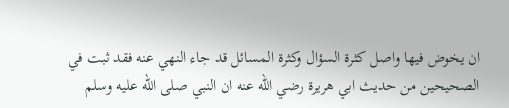ان يخوض فيها واصل كثرة السؤال وكثرة المسائل قد جاء النهي عنه فقد ثبت في الصحيحين من حديث ابي هريرة رضي الله عنه ان النبي صلى الله عليه وسلم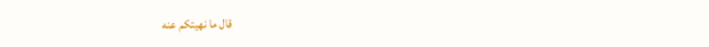قال ما نهيتكم عنه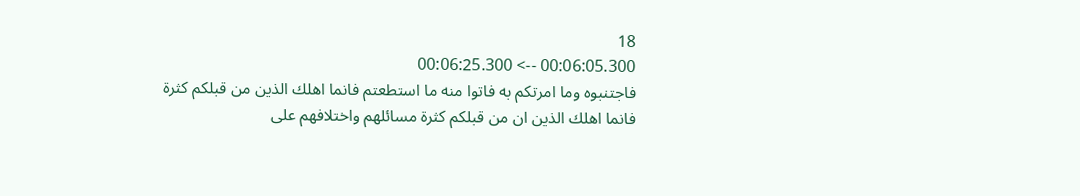18
00:06:05.300 --> 00:06:25.300
فاجتنبوه وما امرتكم به فاتوا منه ما استطعتم فانما اهلك الذين من قبلكم كثرة فانما اهلك الذين ان من قبلكم كثرة مسائلهم واختلافهم على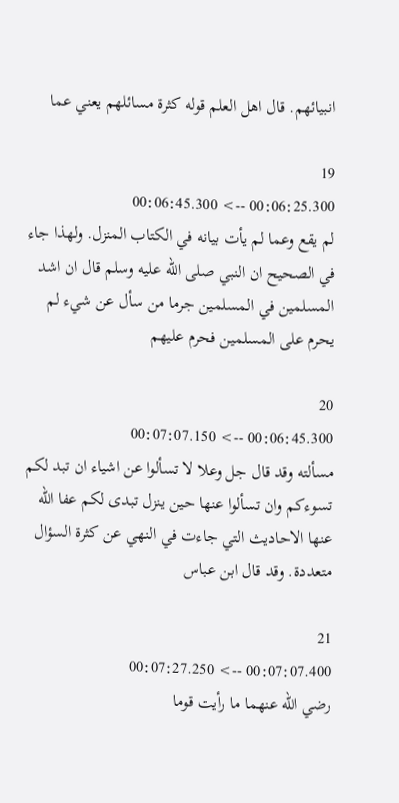انبيائهم. قال اهل العلم قوله كثرة مسائلهم يعني عما

19
00:06:25.300 --> 00:06:45.300
لم يقع وعما لم يأت بيانه في الكتاب المنزل. ولهذا جاء في الصحيح ان النبي صلى الله عليه وسلم قال ان اشد المسلمين في المسلمين جرما من سأل عن شيء لم يحرم على المسلمين فحرم عليهم

20
00:06:45.300 --> 00:07:07.150
مسألته وقد قال جل وعلا لا تسألوا عن اشياء ان تبد لكم تسوءكم وان تسألوا عنها حين ينزل تبدى لكم عفا الله عنها الاحاديث التي جاءت في النهي عن كثرة السؤال متعددة. وقد قال ابن عباس

21
00:07:07.400 --> 00:07:27.250
رضي الله عنهما ما رأيت قوما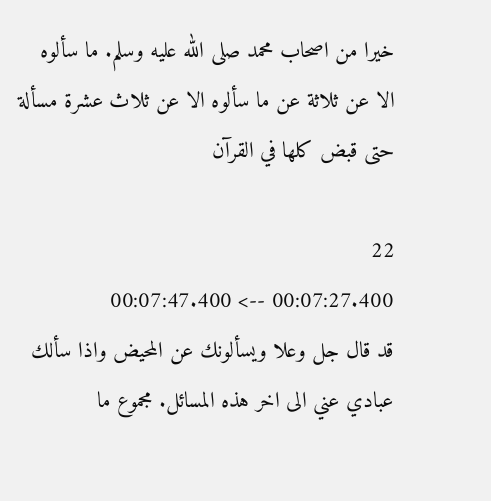خيرا من اصحاب محمد صلى الله عليه وسلم. ما سألوه الا عن ثلاثة عن ما سألوه الا عن ثلاث عشرة مسألة حتى قبض كلها في القرآن

22
00:07:27.400 --> 00:07:47.400
قد قال جل وعلا ويسألونك عن المحيض واذا سألك عبادي عني الى اخر هذه المسائل. مجموع ما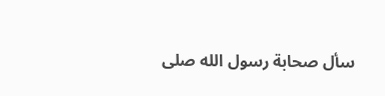سأل صحابة رسول الله صلى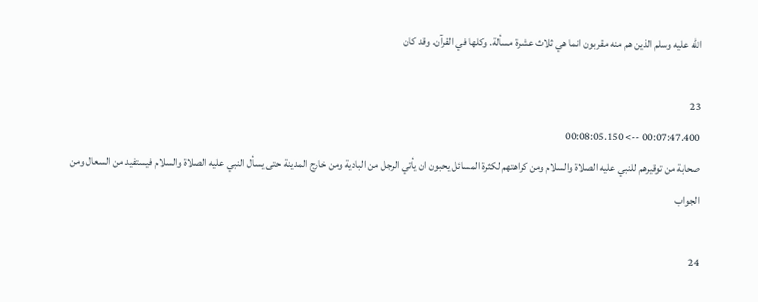الله عليه وسلم الذين هم منه مقربون انما هي ثلاث عشرة مسألة. وكلها في القرآن. وقد كان

23
00:07:47.400 --> 00:08:05.150
صحابة من توقيرهم للنبي عليه الصلاة والسلام ومن كراهتهم لكثرة المسائل يحبون ان يأتي الرجل من البادية ومن خارج المدينة حتى يسأل النبي عليه الصلاة والسلام فيستفيد من السعال ومن الجواب

24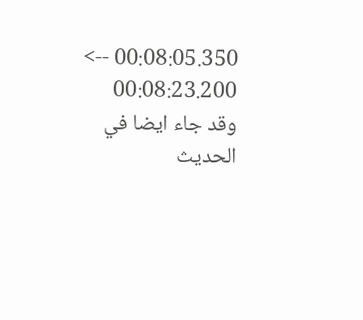00:08:05.350 --> 00:08:23.200
وقد جاء ايضا في الحديث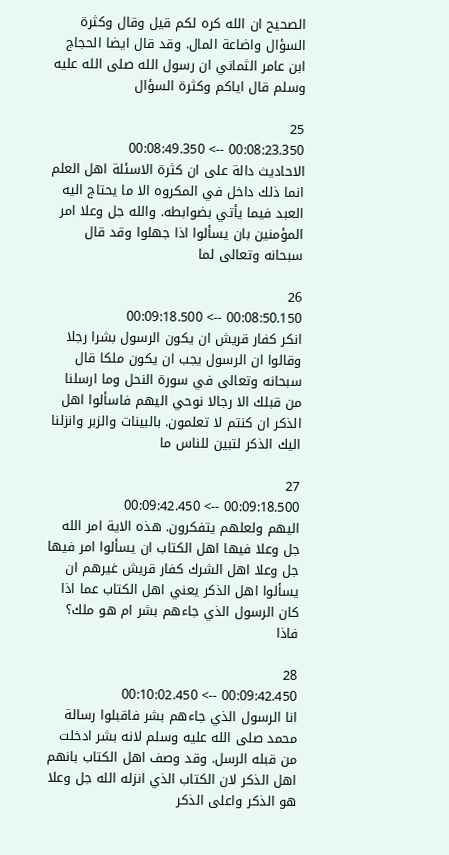الصحيح ان الله كره لكم قيل وقال وكثرة السؤال واضاعة المال. وقد قال ايضا الحجاج ابن عامر الثماني ان رسول الله صلى الله عليه وسلم قال اياكم وكثرة السؤال

25
00:08:23.350 --> 00:08:49.350
الاحاديث دالة على ان كثرة الاسئلة اهل العلم انما ذلك داخل في المكروه الا ما يحتاج اليه العبد فيما يأتي بضوابطه. والله جل وعلا امر المؤمنين بان يسألوا اذا جهلوا وقد قال سبحانه وتعالى لما

26
00:08:50.150 --> 00:09:18.500
انكر كفار قريش ان يكون الرسول بشرا رجلا وقالوا ان الرسول يجب ان يكون ملكا قال سبحانه وتعالى في سورة النحل وما ارسلنا من قبلك الا رجالا نوحي اليهم فاسألوا اهل الذكر ان كنتم لا تعلمون. بالبينات والزبر وانزلنا اليك الذكر لتبين للناس ما

27
00:09:18.500 --> 00:09:42.450
اليهم ولعلهم يتفكرون. هذه الاية امر الله جل وعلا فيها اهل الكتاب ان يسألوا امر فيها جل وعلا اهل الشرك كفار قريش غيرهم ان يسألوا اهل الذكر يعني اهل الكتاب عما اذا كان الرسول الذي جاءهم بشر ام هو ملك؟ فاذا

28
00:09:42.450 --> 00:10:02.450
انا الرسول الذي جاءهم بشر فاقبلوا رسالة محمد صلى الله عليه وسلم لانه بشر ادخلت من قبله الرسل. وقد وصف اهل الكتاب بانهم اهل الذكر لان الكتاب الذي انزله الله جل وعلا هو الذكر واعلى الذكر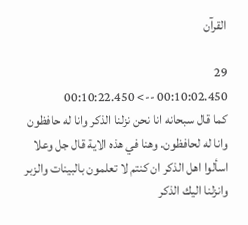القرآن

29
00:10:02.450 --> 00:10:22.450
كما قال سبحانه انا نحن نزلنا الذكر وانا له حافظون وانا له لحافظون. وهنا في هذه الاية قال جل وعلا اسألوا اهل الذكر ان كنتم لا تعلمون بالبينات والزبر وانزلنا اليك الذكر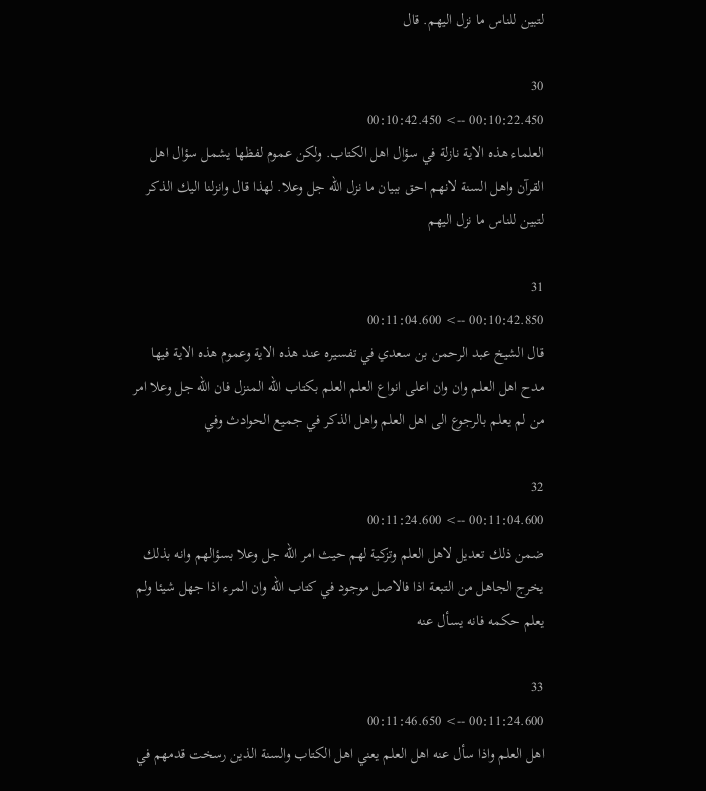لتبين للناس ما نزل اليهم. قال

30
00:10:22.450 --> 00:10:42.450
العلماء هذه الاية نازلة في سؤال اهل الكتاب. ولكن عموم لفظها يشمل سؤال اهل القرآن واهل السنة لانهم احق ببيان ما نزل الله جل وعلا. لهذا قال وانزلنا اليك الذكر لتبين للناس ما نزل اليهم

31
00:10:42.850 --> 00:11:04.600
قال الشيخ عبد الرحمن بن سعدي في تفسيره عند هذه الاية وعموم هذه الاية فيها مدح اهل العلم وان وان اعلى انواع العلم العلم بكتاب الله المنزل فان الله جل وعلا امر من لم يعلم بالرجوع الى اهل العلم واهل الذكر في جميع الحوادث وفي

32
00:11:04.600 --> 00:11:24.600
ضمن ذلك تعديل لاهل العلم وتزكية لهم حيث امر الله جل وعلا بسؤالهم وانه بذلك يخرج الجاهل من التبعة اذا فالاصل موجود في كتاب الله وان المرء اذا جهل شيئا ولم يعلم حكمه فانه يسأل عنه

33
00:11:24.600 --> 00:11:46.650
اهل العلم واذا سأل عنه اهل العلم يعني اهل الكتاب والسنة الذين رسخت قدمهم في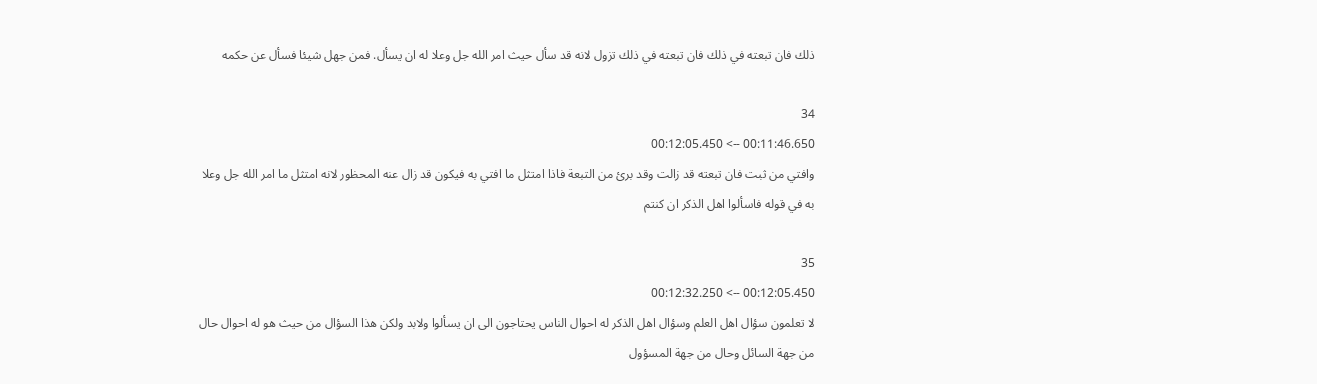ذلك فان تبعته في ذلك فان تبعته في ذلك تزول لانه قد سأل حيث امر الله جل وعلا له ان يسأل. فمن جهل شيئا فسأل عن حكمه

34
00:11:46.650 --> 00:12:05.450
وافتي من ثبت فان تبعته قد زالت وقد برئ من التبعة فاذا امتثل ما افتي به فيكون قد زال عنه المحظور لانه امتثل ما امر الله جل وعلا به في قوله فاسألوا اهل الذكر ان كنتم

35
00:12:05.450 --> 00:12:32.250
لا تعلمون سؤال اهل العلم وسؤال اهل الذكر له احوال الناس يحتاجون الى ان يسألوا ولابد ولكن هذا السؤال من حيث هو له احوال حال من جهة السائل وحال من جهة المسؤول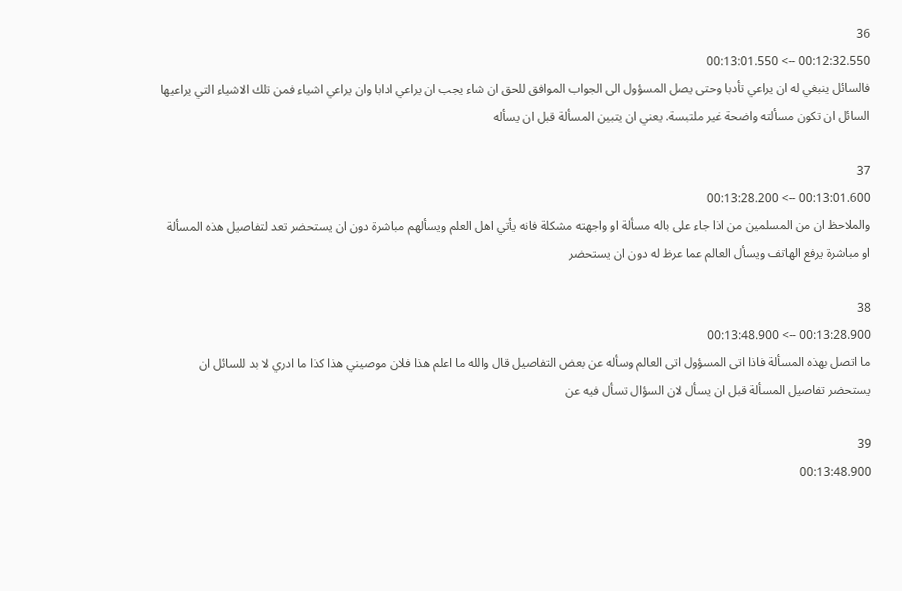36
00:12:32.550 --> 00:13:01.550
فالسائل ينبغي له ان يراعي تأدبا وحتى يصل المسؤول الى الجواب الموافق للحق ان شاء يجب ان يراعي ادابا وان يراعي اشياء فمن تلك الاشياء التي يراعيها السائل ان تكون مسألته واضحة غير ملتبسة. يعني ان يتبين المسألة قبل ان يسأله

37
00:13:01.600 --> 00:13:28.200
والملاحظ ان من المسلمين من اذا جاء على باله مسألة او واجهته مشكلة فانه يأتي اهل العلم ويسألهم مباشرة دون ان يستحضر تعد لتفاصيل هذه المسألة او مباشرة يرفع الهاتف ويسأل العالم عما عرظ له دون ان يستحضر

38
00:13:28.900 --> 00:13:48.900
ما اتصل بهذه المسألة فاذا اتى المسؤول اتى العالم وسأله عن بعض التفاصيل قال والله ما اعلم هذا فلان موصيني هذا كذا ما ادري لا بد للسائل ان يستحضر تفاصيل المسألة قبل ان يسأل لان السؤال تسأل فيه عن

39
00:13:48.900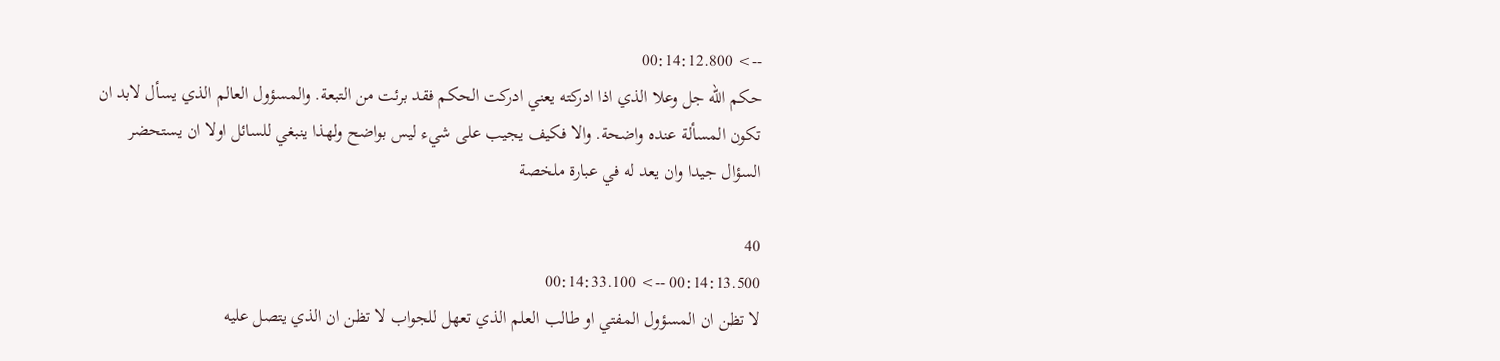--> 00:14:12.800
حكم الله جل وعلا الذي اذا ادركته يعني ادركت الحكم فقد برئت من التبعة. والمسؤول العالم الذي يسأل لابد ان تكون المسألة عنده واضحة. والا فكيف يجيب على شيء ليس بواضح ولهذا ينبغي للسائل اولا ان يستحضر السؤال جيدا وان يعد له في عبارة ملخصة

40
00:14:13.500 --> 00:14:33.100
لا تظن ان المسؤول المفتي او طالب العلم الذي تعهل للجواب لا تظن ان الذي يتصل عليه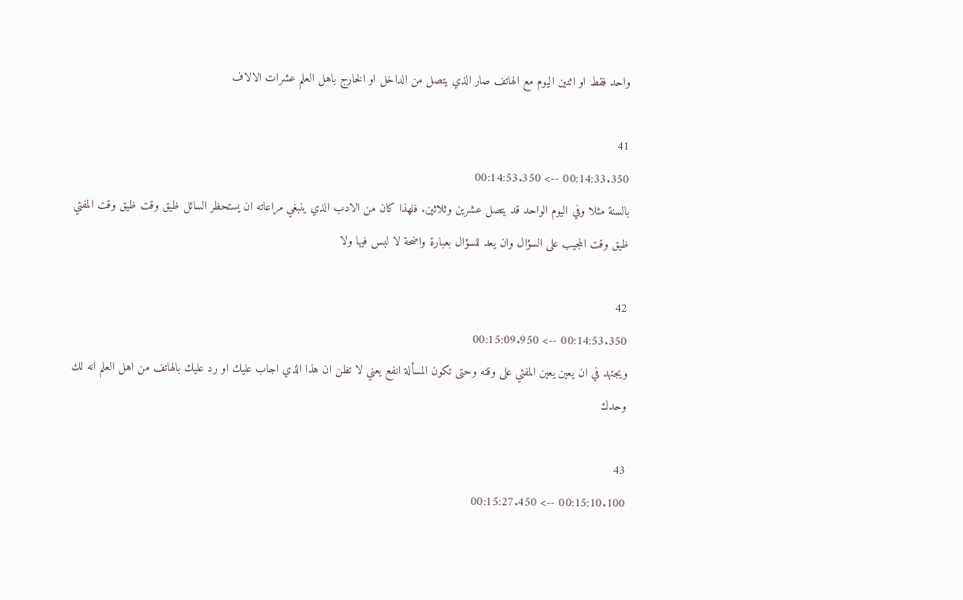واحد فقط او اثنين اليوم مع الهاتف صار الذي يتصل من الداخل او الخارج باهل العلم عشرات الالاف

41
00:14:33.350 --> 00:14:53.350
بالسنة مثلا وفي اليوم الواحد قد يتصل عشرين وثلاثين. فلهذا كان من الادب الذي ينبغي مراعاته ان يستحظر السائل ظيق وقت ظيق وقت المفتي ظيق وقت المجيب على السؤال وان يعد للسؤال بعبارة واضحة لا لبس فيها ولا

42
00:14:53.350 --> 00:15:09.950
ويجتهد في ان يعين يعين المفتي على وقته وحتى تكون المسألة انفع يعني لا تظن ان هذا الذي اجاب عليك او رد عليك بالهاتف من اهل العلم انه لك وحدك

43
00:15:10.100 --> 00:15:27.450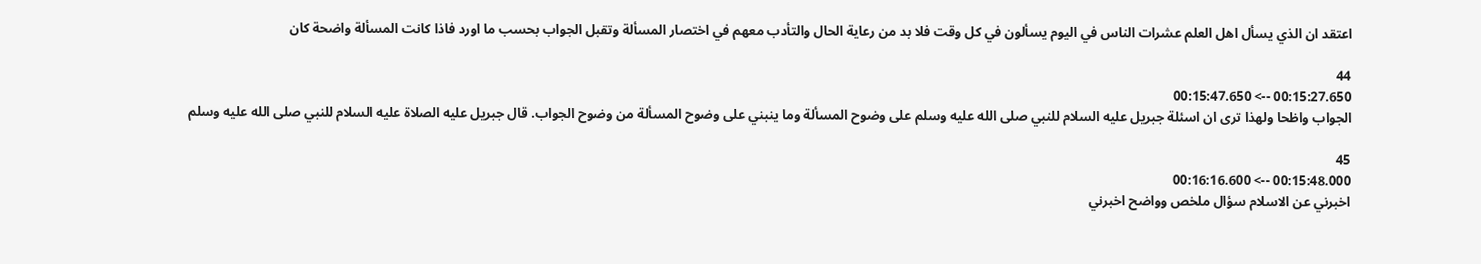اعتقد ان الذي يسأل اهل العلم عشرات الناس في اليوم يسألون في كل وقت فلا بد من رعاية الحال والتأدب معهم في اختصار المسألة وتقبل الجواب بحسب ما اورد فاذا كانت المسألة واضحة كان

44
00:15:27.650 --> 00:15:47.650
الجواب واظحا ولهذا ترى ان اسئلة جبريل عليه السلام للنبي صلى الله عليه وسلم على وضوح المسألة وما ينبني على وضوح المسألة من وضوح الجواب. قال جبريل عليه الصلاة عليه السلام للنبي صلى الله عليه وسلم

45
00:15:48.000 --> 00:16:16.600
اخبرني عن الاسلام سؤال ملخص وواضح اخبرني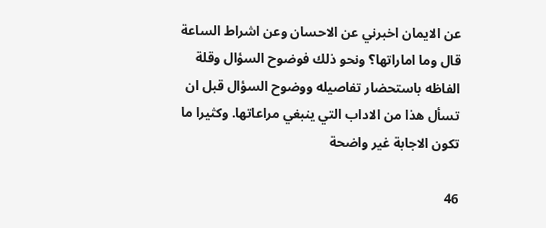عن الايمان اخبرني عن الاحسان وعن اشراط الساعة قال وما اماراتها؟ ونحو ذلك فوضوح السؤال وقلة الفاظه باستحضار تفاصيله ووضوح السؤال قبل ان تسأل هذا من الاداب التي ينبغي مراعاتها. وكثيرا ما تكون الاجابة غير واضحة

46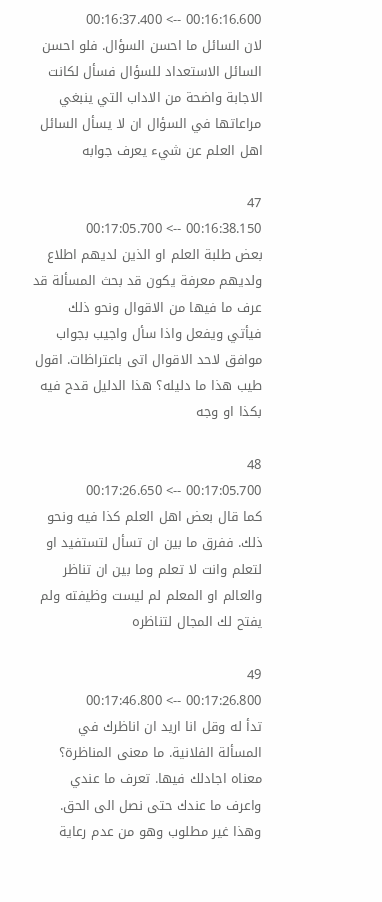00:16:16.600 --> 00:16:37.400
لان السائل ما احسن السؤال. فلو احسن السائل الاستعداد للسؤال فسأل لكانت الاجابة واضحة من الاداب التي ينبغي مراعاتها في السؤال ان لا يسأل السائل اهل العلم عن شيء يعرف جوابه

47
00:16:38.150 --> 00:17:05.700
بعض طلبة العلم او الذين لديهم اطلاع ولديهم معرفة يكون قد بحث المسألة قد عرف ما فيها من الاقوال ونحو ذلك فيأتي ويفعل واذا سأل واجيب بجواب موافق لاحد الاقوال اتى باعتراظات. اقول طيب هذا ما دليله؟ هذا الدليل قدح فيه بكذا او وجه

48
00:17:05.700 --> 00:17:26.650
كما قال بعض اهل العلم كذا فيه ونحو ذلك. ففرق ما بين ان تسأل لتستفيد او لتعلم وانت لا تعلم وما بين ان تناظر والعالم او المعلم لم ليست وظيفته ولم يفتح لك المجال لتناظره

49
00:17:26.800 --> 00:17:46.800
تدأ له وقل انا اريد ان اناظرك في المسألة الفلانية. ما معنى المناظرة؟ معناه اجادلك فيها. تعرف ما عندي واعرف ما عندك حتى نصل الى الحق. وهذا غير مطلوب وهو من عدم رعاية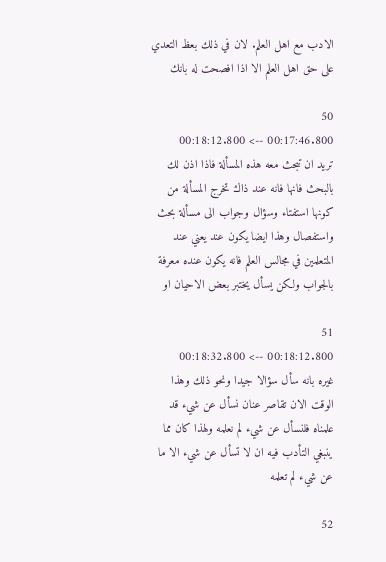الادب مع اهل العلم. لان في ذلك بعظ التعدي على حق اهل العلم الا اذا افصحت له بانك

50
00:17:46.800 --> 00:18:12.800
تريد ان تبحث معه هذه المسألة فاذا اذن لك بالبحث فانها فانه عند ذاك تخرج المسألة من كونها استفتاء وسؤال وجواب الى مسألة بحث واستفصال وهذا ايضا يكون عند يعني عند المتعلمين في مجالس العلم فانه يكون عنده معرفة بالجواب ولكن يسأل يختبر بعض الاحيان او

51
00:18:12.800 --> 00:18:32.800
غيره بانه سأل سؤالا جيدا ونحو ذلك وهذا الوقت الان تقاصر عنان نسأل عن شيء قد علمناه فلنسأل عن شيء لم نعلمه ولهذا كان مما ينبغي التأدب فيه ان لا تسأل عن شيء الا ما عن شيء لم تعلمه

52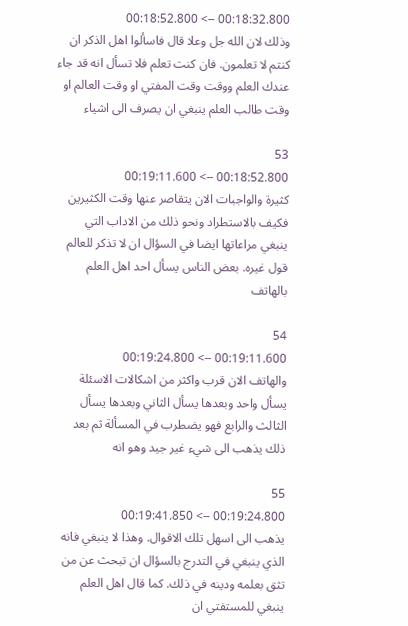00:18:32.800 --> 00:18:52.800
وذلك لان الله جل وعلا قال فاسألوا اهل الذكر ان كنتم لا تعلمون. فان كنت تعلم فلا تسأل انه قد جاء عندك العلم ووقت وقت المفتي او وقت العالم او وقت طالب العلم ينبغي ان يصرف الى اشياء

53
00:18:52.800 --> 00:19:11.600
كثيرة والواجبات الان يتقاصر عنها وقت الكثيرين فكيف بالاستطراد ونحو ذلك من الاداب التي ينبغي مراعاتها ايضا في السؤال ان لا تذكر للعالم قول غيره. بعض الناس يسأل احد اهل العلم بالهاتف

54
00:19:11.600 --> 00:19:24.800
والهاتف الان قرب واكثر من اشكالات الاسئلة يسأل واحد وبعدها يسأل الثاني وبعدها يسأل الثالث والرابع فهو يضطرب في المسألة ثم بعد ذلك يذهب الى شيء غير جيد وهو انه

55
00:19:24.800 --> 00:19:41.850
يذهب الى اسهل تلك الاقوال. وهذا لا ينبغي فانه الذي ينبغي في التدرج بالسؤال ان تبحث عن من تثق بعلمه ودينه في ذلك. كما قال اهل العلم ينبغي للمستفتي ان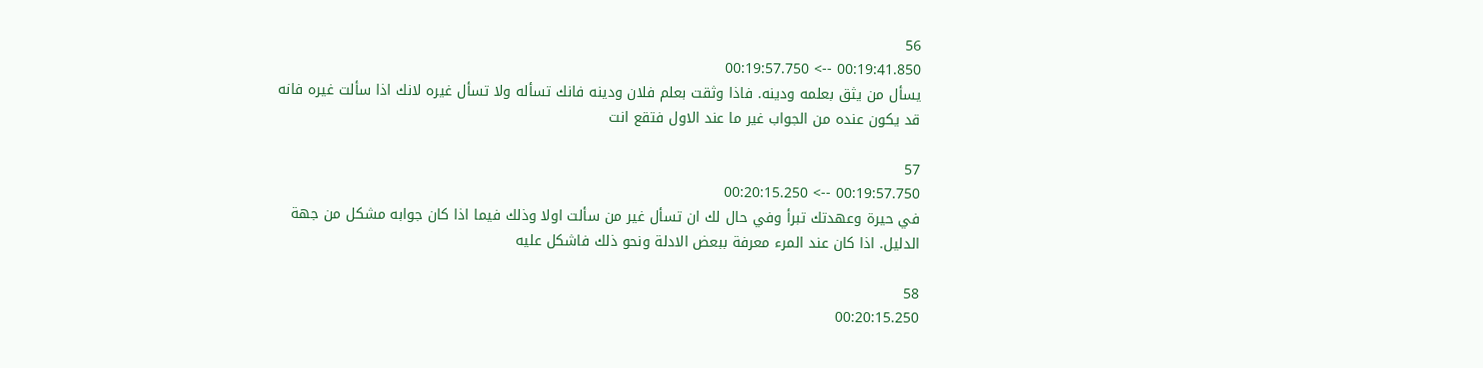56
00:19:41.850 --> 00:19:57.750
يسأل من يثق بعلمه ودينه. فاذا وثقت بعلم فلان ودينه فانك تسأله ولا تسأل غيره لانك اذا سألت غيره فانه قد يكون عنده من الجواب غير ما عند الاول فتقع انت

57
00:19:57.750 --> 00:20:15.250
في حيرة وعهدتك تبرأ وفي حال لك ان تسأل غير من سألت اولا وذلك فيما اذا كان جوابه مشكل من جهة الدليل. اذا كان عند المرء معرفة ببعض الادلة ونحو ذلك فاشكل عليه

58
00:20:15.250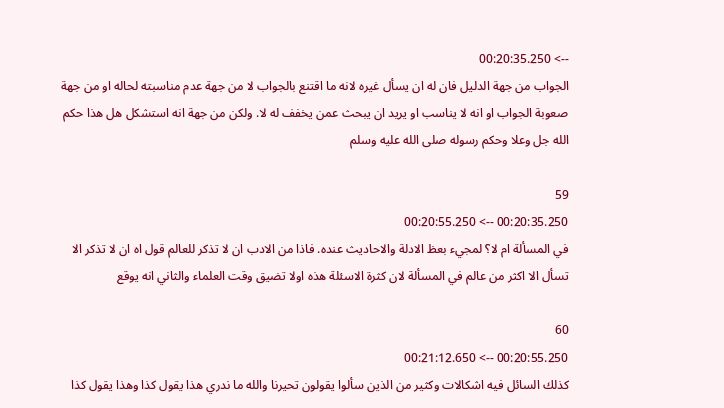--> 00:20:35.250
الجواب من جهة الدليل فان له ان يسأل غيره لانه ما اقتنع بالجواب لا من جهة عدم مناسبته لحاله او من جهة صعوبة الجواب او انه لا يناسب او يريد ان يبحث عمن يخفف له لا. ولكن من جهة انه استشكل هل هذا حكم الله جل وعلا وحكم رسوله صلى الله عليه وسلم

59
00:20:35.250 --> 00:20:55.250
في المسألة ام لا؟ لمجيء بعظ الادلة والاحاديث عنده. فاذا من الادب ان لا تذكر للعالم قول اه ان لا تذكر الا تسأل الا اكثر من عالم في المسألة لان كثرة الاسئلة هذه اولا تضيق وقت العلماء والثاني انه يوقع

60
00:20:55.250 --> 00:21:12.650
كذلك السائل فيه اشكالات وكثير من الذين سألوا يقولون تحيرنا والله ما ندري هذا يقول كذا وهذا يقول كذا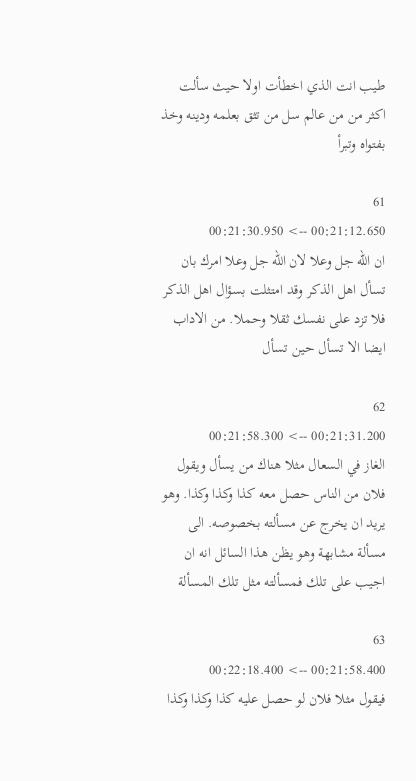طيب انت الذي اخطأت اولا حيث سألت اكثر من من عالم سل من تثق بعلمه ودينه وخذ بفتواه وتبرأ

61
00:21:12.650 --> 00:21:30.950
ان الله جل وعلا لان الله جل وعلا امرك بان تسأل اهل الذكر وقد امتثلت بسؤال اهل الذكر فلا تزد على نفسك ثقلا وحملا. من الاداب ايضا الا تسأل حين تسأل

62
00:21:31.200 --> 00:21:58.300
الغاز في السعال مثلا هناك من يسأل ويقول فلان من الناس حصل معه كذا وكذا وكذا. وهو يريد ان يخرج عن مسألته بخصوصه. الى مسألة مشابهة وهو يظن هذا السائل انه ان اجيب على تلك فمسألته مثل تلك المسألة

63
00:21:58.400 --> 00:22:18.400
فيقول مثلا فلان لو حصل عليه كذا وكذا وكذا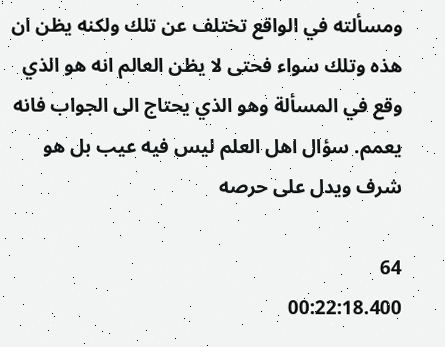ومسألته في الواقع تختلف عن تلك ولكنه يظن ان هذه وتلك سواء فحتى لا يظن العالم انه هو الذي وقع في المسألة وهو الذي يحتاج الى الجواب فانه يعمم. سؤال اهل العلم ليس فيه عيب بل هو شرف ويدل على حرصه

64
00:22:18.400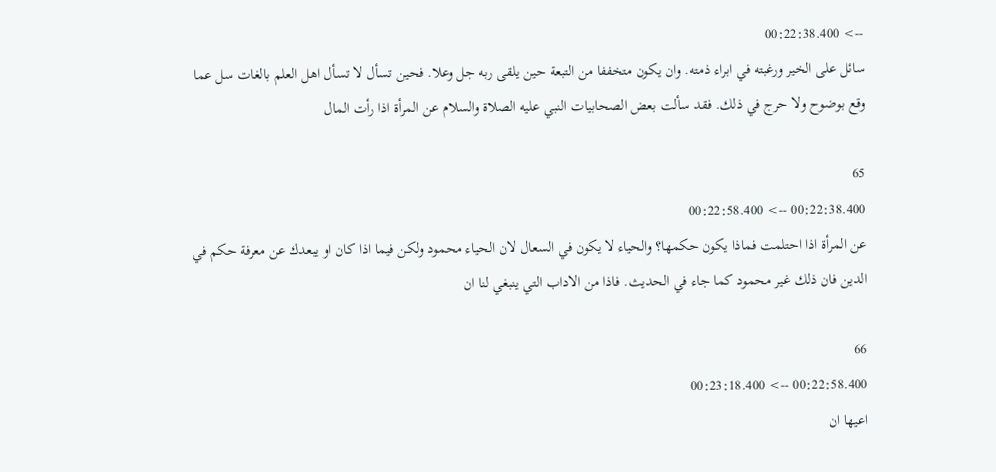--> 00:22:38.400
سائل على الخير ورغبته في ابراء ذمته. وان يكون متخففا من التبعة حين يلقى ربه جل وعلا. فحين تسأل لا تسأل اهل العلم بالغات سل عما وقع بوضوح ولا حرج في ذلك. فقد سألت بعض الصحابيات النبي عليه الصلاة والسلام عن المرأة اذا رأت المال

65
00:22:38.400 --> 00:22:58.400
عن المرأة اذا احتلمت فماذا يكون حكمها؟ والحياء لا يكون في السعال لان الحياء محمود ولكن فيما اذا كان او يبعدك عن معرفة حكم في الدين فان ذلك غير محمود كما جاء في الحديث. فاذا من الاداب التي ينبغي لنا ان

66
00:22:58.400 --> 00:23:18.400
اعيها ان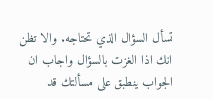تسأل السؤال الذي تحتاجه. والا تظن انك اذا الغزت بالسؤال واجاب ان الجواب ينطبق على مسألتك قد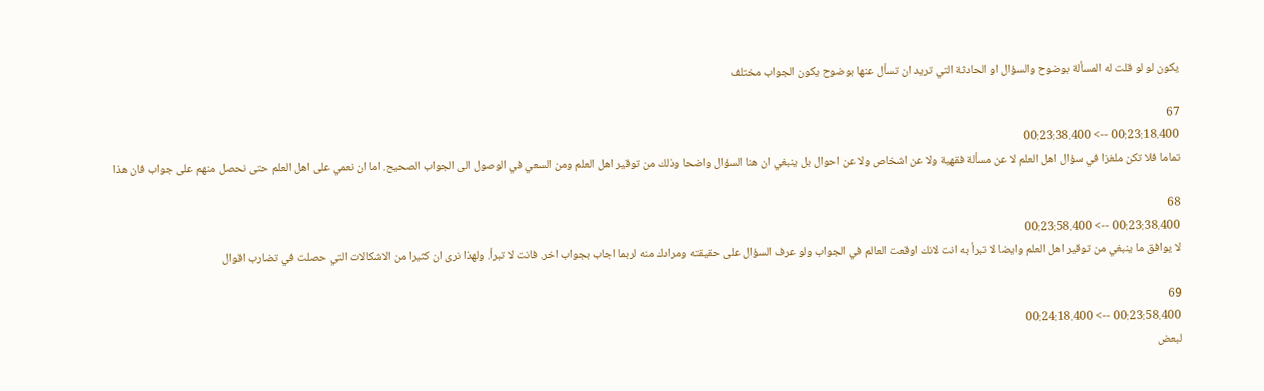يكون لو لو قلت له المسألة بوضوح والسؤال او الحادثة التي تريد ان تسأل عنها بوضوح يكون الجواب مختلف

67
00:23:18.400 --> 00:23:38.400
تماما فلا تكن ملغزا في سؤال اهل العلم لا عن مسألة فقهية ولا عن اشخاص ولا عن احوال بل ينبغي ان هنا السؤال واضحا وذلك من توقير اهل العلم ومن السعي في الوصول الى الجواب الصحيح. اما ان نعمي على اهل العلم حتى نحصل منهم على جواب فان هذا

68
00:23:38.400 --> 00:23:58.400
لا يوافق ما ينبغي من توقير اهل العلم وايضا لا تبرأ به انت لانك اوقعت العالم في الجواب ولو عرف السؤال على حقيقته ومرادك منه لربما اجاب بجواب اخر. فانت لا تبرأ. ولهذا نرى ان كثيرا من الاشكالات التي حصلت في تضارب اقوال

69
00:23:58.400 --> 00:24:18.400
لبعض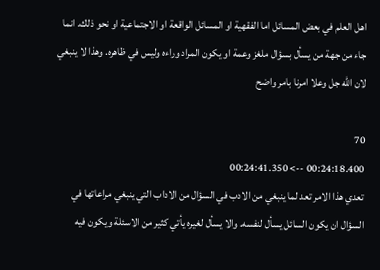اهل العلم في بعض المسائل اما الفقهية او المسائل الواقعة او الاجتماعية او نحو ذلك. انما جاء من جهة من يسأل بسؤال ملغز وعمة او يكون المراد وراءه وليس في ظاهره. وهذا لا ينبغي لان الله جل وعلا امرنا بامر واضح

70
00:24:18.400 --> 00:24:41.350
تعدي هذا الامر تعد لما ينبغي من الادب في السؤال من الاداب التي ينبغي مراعاتها في السؤال ان يكون السائل يسأل لنفسه. والا يسأل لغيره يأتي كثير من الاسئلة ويكون فيه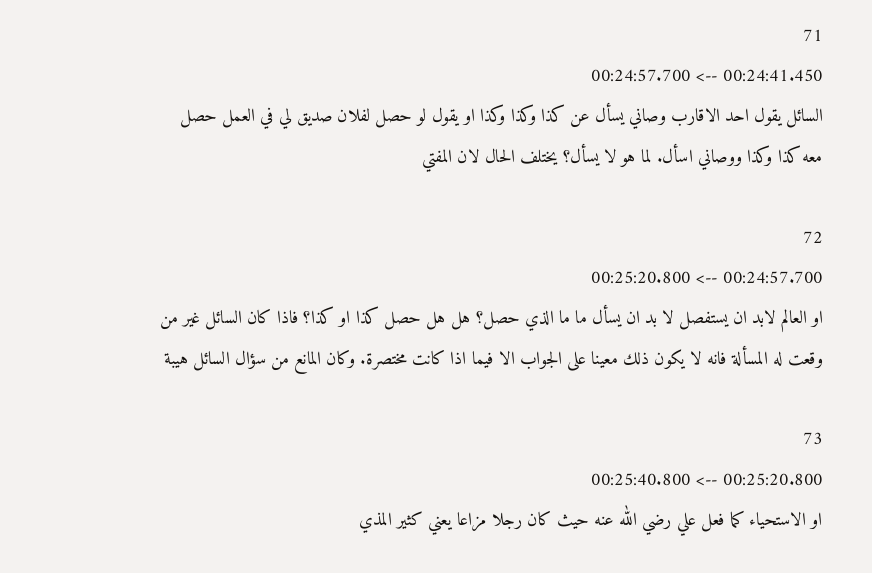71
00:24:41.450 --> 00:24:57.700
السائل يقول احد الاقارب وصاني يسأل عن كذا وكذا وكذا او يقول لو حصل لفلان صديق لي في العمل حصل معه كذا وكذا ووصاني اسأل. لما هو لا يسأل؟ يختلف الحال لان المفتي

72
00:24:57.700 --> 00:25:20.800
او العالم لابد ان يستفصل لا بد ان يسأل ما ما الذي حصل؟ هل هل حصل كذا او كذا؟ فاذا كان السائل غير من وقعت له المسألة فانه لا يكون ذلك معينا على الجواب الا فيما اذا كانت مختصرة. وكان المانع من سؤال السائل هيبة

73
00:25:20.800 --> 00:25:40.800
او الاستحياء كما فعل علي رضي الله عنه حيث كان رجلا مزاعا يعني كثير المذي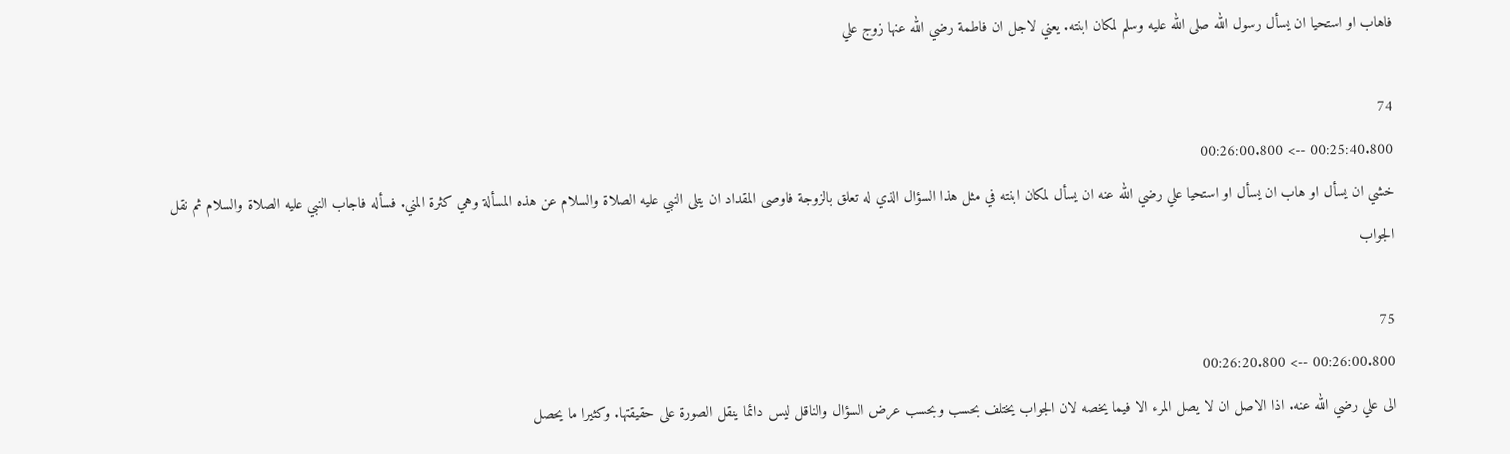فاهاب او استحيا ان يسأل رسول الله صلى الله عليه وسلم لمكان ابنته. يعني لاجل ان فاطمة رضي الله عنها زوج علي

74
00:25:40.800 --> 00:26:00.800
خشي ان يسأل او هاب ان يسأل او استحيا علي رضي الله عنه ان يسأل لمكان ابنته في مثل هذا السؤال الذي له تعلق بالزوجة فاوصى المقداد ان يتلى النبي عليه الصلاة والسلام عن هذه المسألة وهي كثرة المني. فسأله فاجاب النبي عليه الصلاة والسلام ثم نقل الجواب

75
00:26:00.800 --> 00:26:20.800
الى علي رضي الله عنه. اذا الاصل ان لا يصل المرء الا فيما يخصه لان الجواب يختلف بحسب وبحسب عرض السؤال والناقل ليس دائما ينقل الصورة على حقيقتها. وكثيرا ما يحصل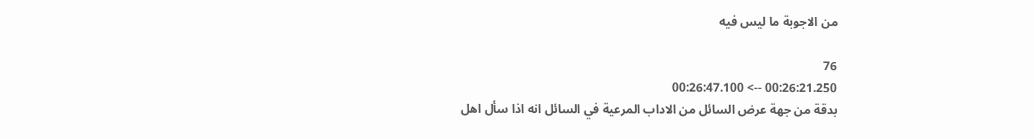من الاجوبة ما ليس فيه

76
00:26:21.250 --> 00:26:47.100
بدقة من جهة عرض السائل من الاداب المرعية في السائل انه اذا سأل اهل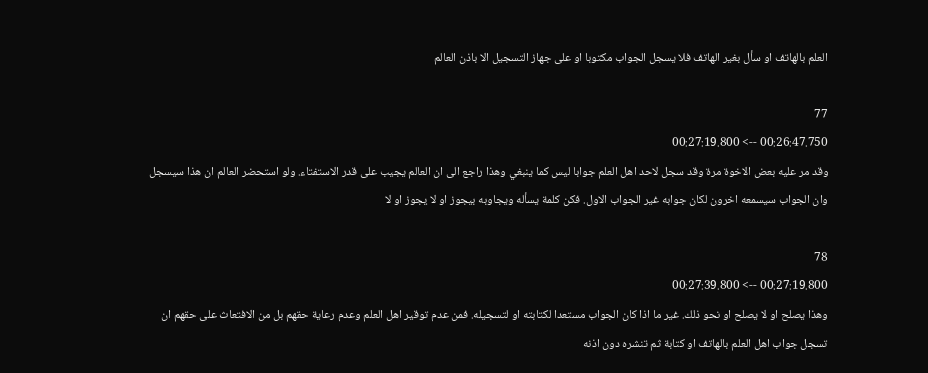العلم بالهاتف او سأل بغير الهاتف فلا يسجل الجواب مكتوبا او على جهاز التسجيل الا باذن العالم

77
00:26:47.750 --> 00:27:19.800
وقد مر عليه بعض الاخوة مرة وقد سجل لاحد اهل العلم جوابا ليس كما ينبغي وهذا راجع الى ان العالم يجيب على قدر الاستفتاء. ولو استحضر العالم ان هذا سيسجل وان الجواب سيسمعه اخرون لكان جوابه غير الجواب الاول. فكن كلمة يسأله ويجاوبه بيجوز او لا يجوز او لا

78
00:27:19.800 --> 00:27:39.800
وهذا يصلح او لا يصلح او نحو ذلك. غير ما اذا كان الجواب مستعدا لكتابته او لتسجيله. فمن عدم توقير اهل العلم وعدم رعاية حقهم بل من الافتعاث على حقهم ان تسجل جواب اهل العلم بالهاتف او كتابة ثم تنشره دون اذنه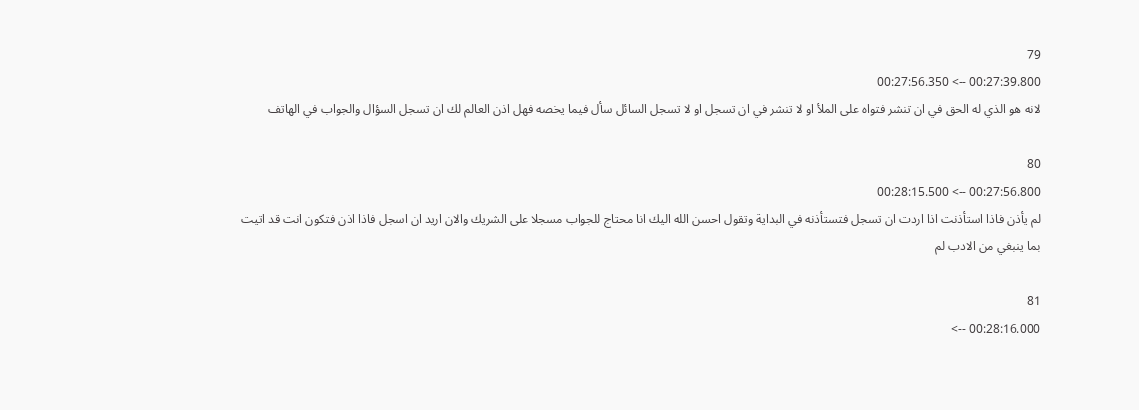79
00:27:39.800 --> 00:27:56.350
لانه هو الذي له الحق في ان تنشر فتواه على الملأ او لا تنشر في ان تسجل او لا تسجل السائل سأل فيما يخصه فهل اذن العالم لك ان تسجل السؤال والجواب في الهاتف

80
00:27:56.800 --> 00:28:15.500
لم يأذن فاذا استأذنت اذا اردت ان تسجل فتستأذنه في البداية وتقول احسن الله اليك انا محتاج للجواب مسجلا على الشريك والان اريد ان اسجل فاذا اذن فتكون انت قد اتيت بما ينبغي من الادب لم

81
00:28:16.000 -->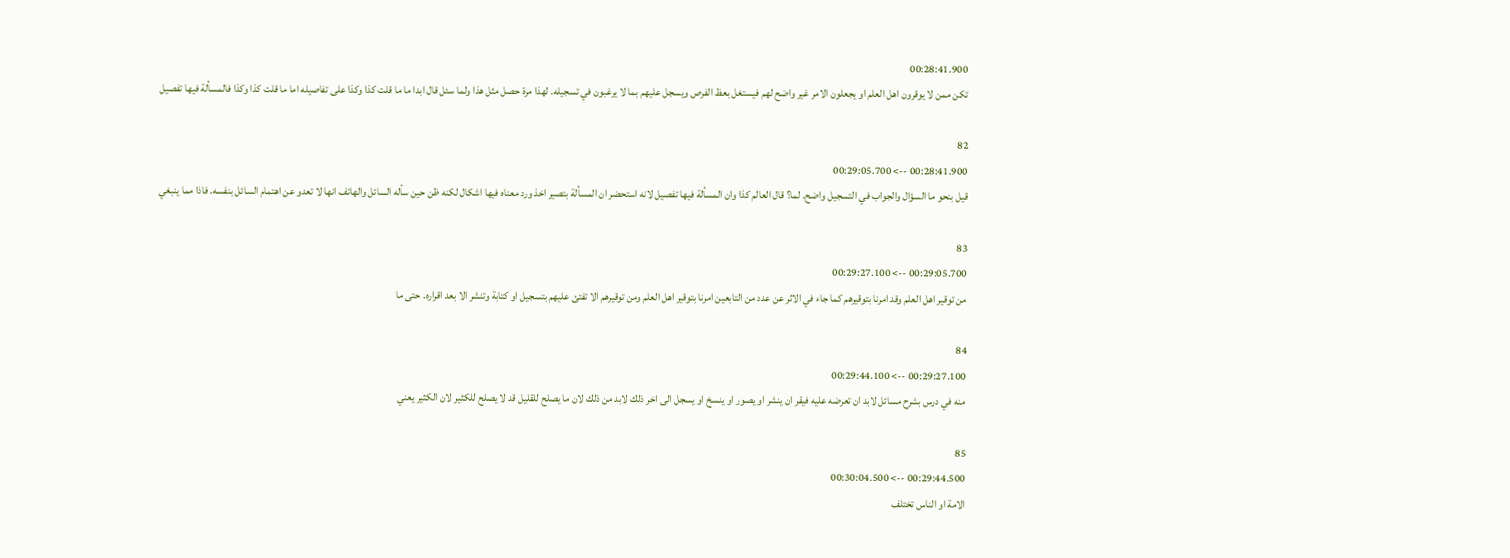00:28:41.900
تكن ممن لا يوقرون اهل العلم او يجعلون الامر غير واضح لهم فيستغل بعظ الفرص ويسجل عليهم بما لا يرغبون في تسجيله. لهذا مرة حصل مثل هذا ولما سئل قال ابدا ما ما قلت كذا وكذا على تفاصيله اما ما قلت كذا وكذا فالمسألة فيها تفصيل

82
00:28:41.900 --> 00:29:05.700
قيل بنحو ما السؤال والجواب في التسجيل واضح. لما؟ قال العالم كذا وان المسألة فيها تفصيل لانه استحضر ان المسألة بتصير اخذ ورد معناه فيها اشكال لكنه ظن حين سأله السائل والهاتف انها لا تعدو عن اهتمام السائل بنفسه. فاذا مما ينبغي

83
00:29:05.700 --> 00:29:27.100
من توقير اهل العلم وقد امرنا بتوقيرهم كما جاء في الاثر عن عدد من التابعين امرنا بتوقير اهل العلم ومن توقيرهم الا تفتئ عليهم بتسجيل او كتابة وتنشر الا بعد اقراره. حتى ما

84
00:29:27.100 --> 00:29:44.100
منه في درس بشرح مسائل لابد ان تعرضه عليه فيقر ان ينشر او يصور او ينسخ او يسجل الى اخر ذلك لابد من ذلك لان ما يصلح للقليل قد لا يصلح للكثير لان الكثير يعني

85
00:29:44.500 --> 00:30:04.500
الامة او الناس تختلف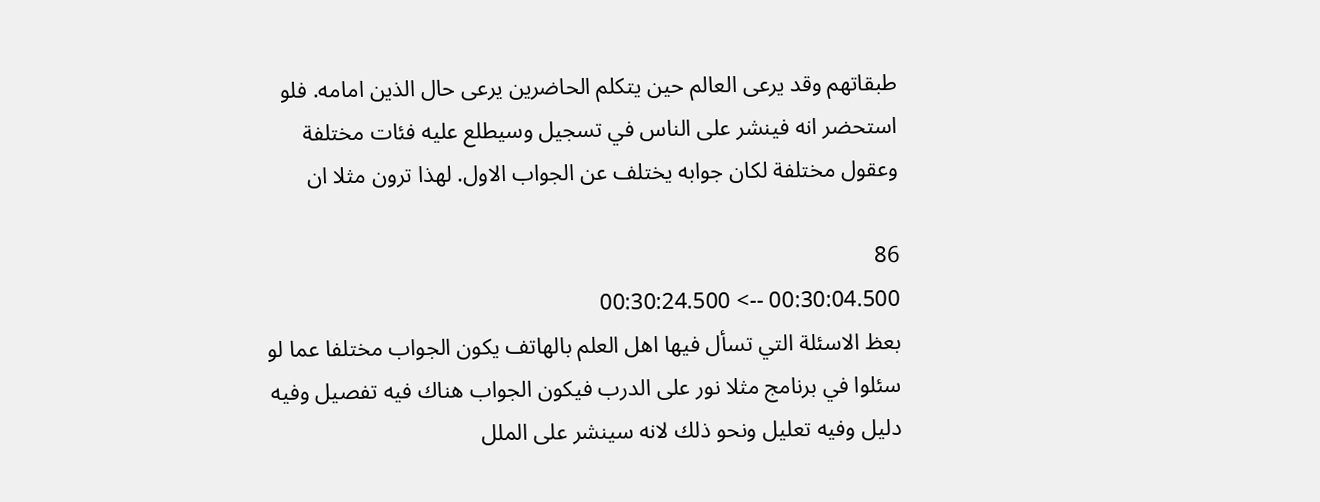طبقاتهم وقد يرعى العالم حين يتكلم الحاضرين يرعى حال الذين امامه. فلو استحضر انه فينشر على الناس في تسجيل وسيطلع عليه فئات مختلفة وعقول مختلفة لكان جوابه يختلف عن الجواب الاول. لهذا ترون مثلا ان

86
00:30:04.500 --> 00:30:24.500
بعظ الاسئلة التي تسأل فيها اهل العلم بالهاتف يكون الجواب مختلفا عما لو سئلوا في برنامج مثلا نور على الدرب فيكون الجواب هناك فيه تفصيل وفيه دليل وفيه تعليل ونحو ذلك لانه سينشر على الملل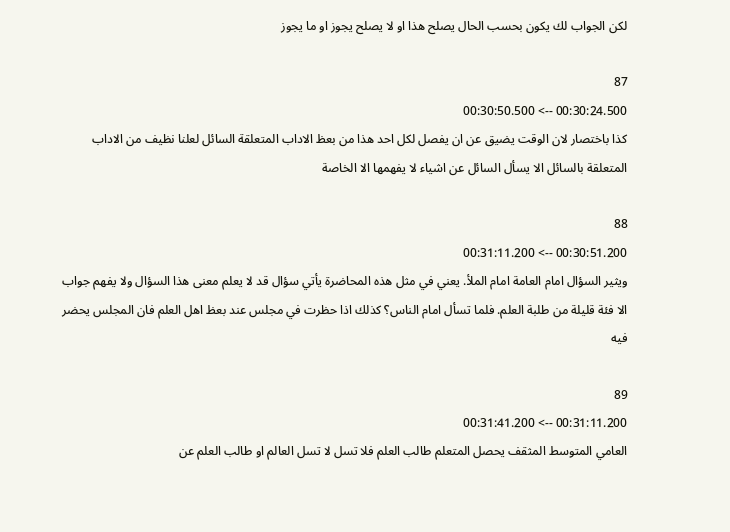لكن الجواب لك يكون بحسب الحال يصلح هذا او لا يصلح يجوز او ما يجوز

87
00:30:24.500 --> 00:30:50.500
كذا باختصار لان الوقت يضيق عن ان يفصل لكل احد هذا من بعظ الاداب المتعلقة السائل لعلنا نظيف من الاداب المتعلقة بالسائل الا يسأل السائل عن اشياء لا يفهمها الا الخاصة

88
00:30:51.200 --> 00:31:11.200
ويثير السؤال امام العامة امام الملأ. يعني في مثل هذه المحاضرة يأتي سؤال قد لا يعلم معنى هذا السؤال ولا يفهم جواب الا فئة قليلة من طلبة العلم. فلما تسأل امام الناس؟ كذلك اذا حظرت في مجلس عند بعظ اهل العلم فان المجلس يحضر فيه

89
00:31:11.200 --> 00:31:41.200
العامي المتوسط المثقف يحصل المتعلم طالب العلم فلا تسل لا تسل العالم او طالب العلم عن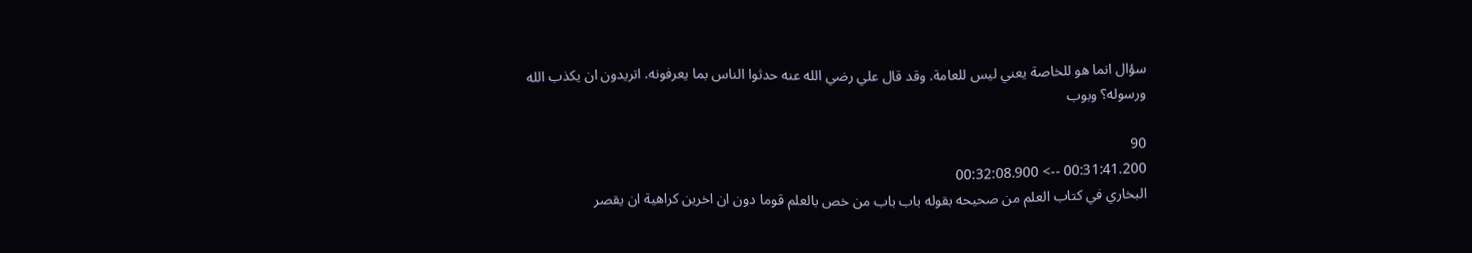سؤال انما هو للخاصة يعني ليس للعامة. وقد قال علي رضي الله عنه حدثوا الناس بما يعرفونه. اتريدون ان يكذب الله ورسوله؟ وبوب

90
00:31:41.200 --> 00:32:08.900
البخاري في كتاب العلم من صحيحه بقوله باب باب من خص بالعلم قوما دون ان اخرين كراهية ان يقصر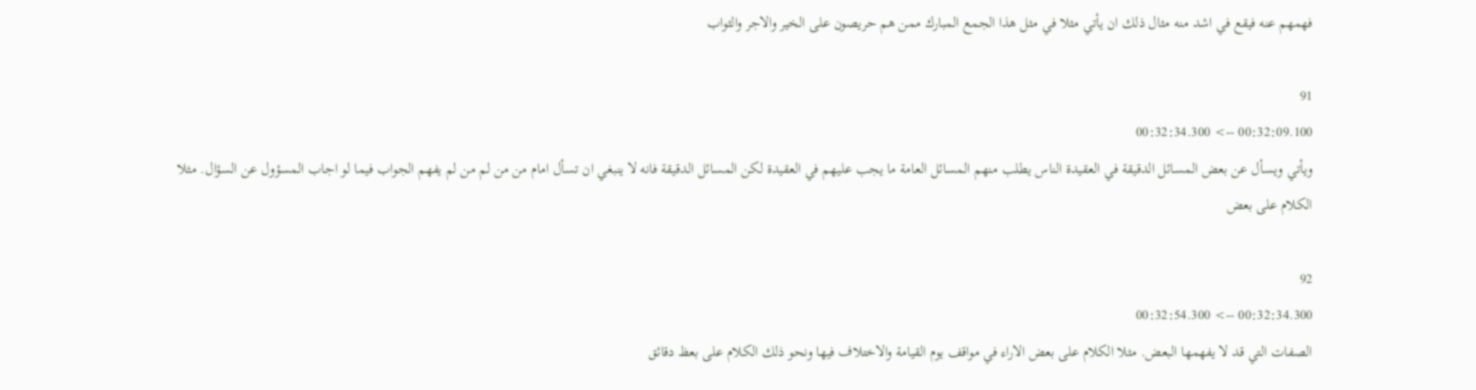فهمهم عنه فيقع في اشد منه مثال ذلك ان يأتي مثلا في مثل هذا الجمع المبارك ممن هم حريصون على الخير والاجر والثواب

91
00:32:09.100 --> 00:32:34.300
ويأتي ويسأل عن بعض المسائل الدقيقة في العقيدة الناس يطلب منهم المسائل العامة ما يجب عليهم في العقيدة لكن المسائل الدقيقة فانه لا ينبغي ان تسأل امام من من لم من لم يفهم الجواب فيما لو اجاب المسؤول عن السؤال. مثلا الكلام على بعض

92
00:32:34.300 --> 00:32:54.300
الصفات التي قد لا يفهمها البعض. مثلا الكلام على بعض الاراء في مواقف يوم القيامة والاختلاف فيها ونحو ذلك الكلام على بعظ دقائق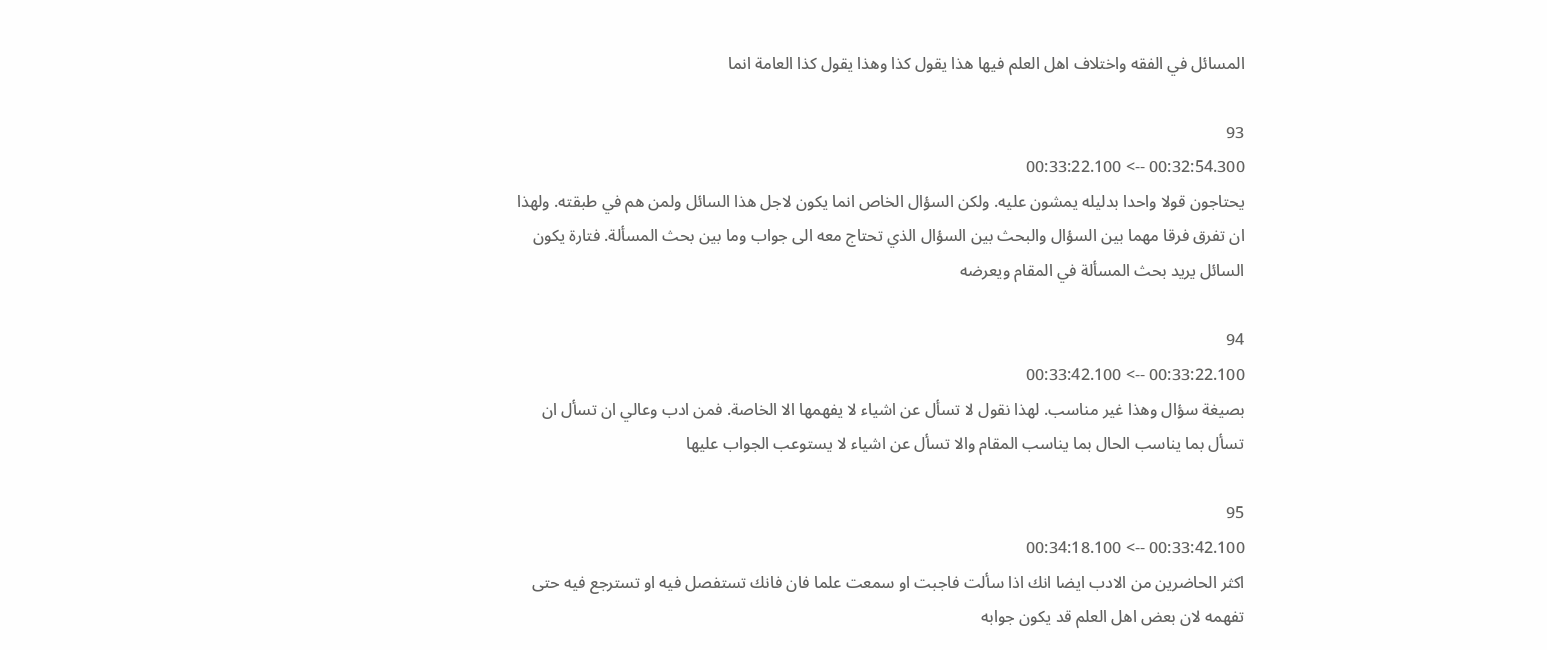المسائل في الفقه واختلاف اهل العلم فيها هذا يقول كذا وهذا يقول كذا العامة انما

93
00:32:54.300 --> 00:33:22.100
يحتاجون قولا واحدا بدليله يمشون عليه. ولكن السؤال الخاص انما يكون لاجل هذا السائل ولمن هم في طبقته. ولهذا ان تفرق فرقا مهما بين السؤال والبحث بين السؤال الذي تحتاج معه الى جواب وما بين بحث المسألة. فتارة يكون السائل يريد بحث المسألة في المقام ويعرضه

94
00:33:22.100 --> 00:33:42.100
بصيغة سؤال وهذا غير مناسب. لهذا نقول لا تسأل عن اشياء لا يفهمها الا الخاصة. فمن ادب وعالي ان تسأل ان تسأل بما يناسب الحال بما يناسب المقام والا تسأل عن اشياء لا يستوعب الجواب عليها

95
00:33:42.100 --> 00:34:18.100
اكثر الحاضرين من الادب ايضا انك اذا سألت فاجبت او سمعت علما فان فانك تستفصل فيه او تسترجع فيه حتى تفهمه لان بعض اهل العلم قد يكون جوابه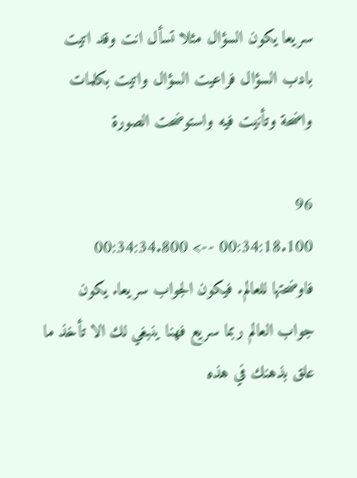سريعا يكون السؤال مثلا تسأل انت وقد اتيت بادب السؤال فراعيت السؤال واتيت بكلمات واضحة وتأنيت فيه واستوضحت الصورة

96
00:34:18.100 --> 00:34:34.800
فاوضحتها للعالم. فيكون الجواب سريعا. يكون جواب العالم ربما سريع فهنا ينبغي لك الا تأخذ ما علق بذهنك في هذه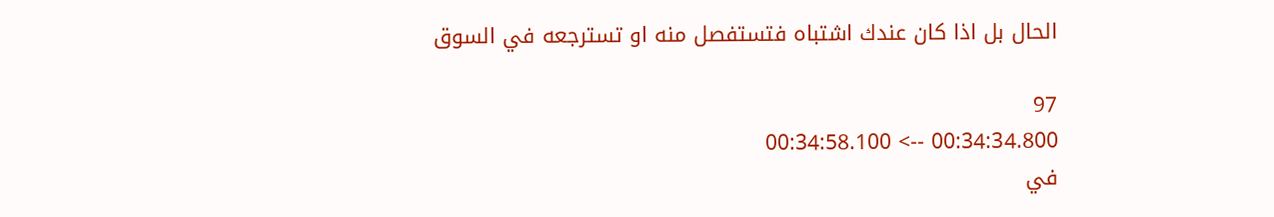الحال بل اذا كان عندك اشتباه فتستفصل منه او تسترجعه في السوق

97
00:34:34.800 --> 00:34:58.100
في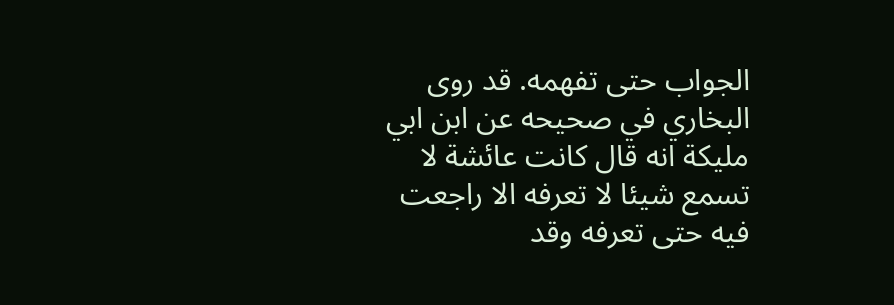الجواب حتى تفهمه. قد روى البخاري في صحيحه عن ابن ابي مليكة انه قال كانت عائشة لا تسمع شيئا لا تعرفه الا راجعت فيه حتى تعرفه وقد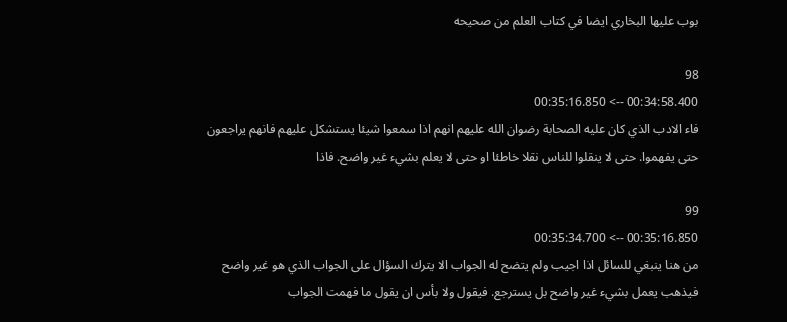بوب عليها البخاري ايضا في كتاب العلم من صحيحه

98
00:34:58.400 --> 00:35:16.850
فاء الادب الذي كان عليه الصحابة رضوان الله عليهم انهم اذا سمعوا شيئا يستشكل عليهم فانهم يراجعون حتى يفهموا. حتى لا ينقلوا للناس نقلا خاطئا او حتى لا يعلم بشيء غير واضح. فاذا

99
00:35:16.850 --> 00:35:34.700
من هنا ينبغي للسائل اذا اجيب ولم يتضح له الجواب الا يترك السؤال على الجواب الذي هو غير واضح فيذهب يعمل بشيء غير واضح بل يسترجع. فيقول ولا بأس ان يقول ما فهمت الجواب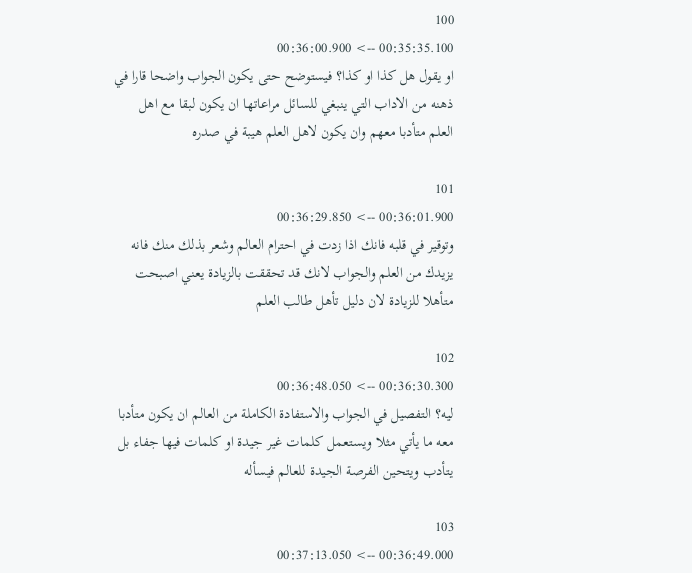100
00:35:35.100 --> 00:36:00.900
او يقول هل كذا او كذا؟ فيستوضح حتى يكون الجواب واضحا قارا في ذهنه من الاداب التي ينبغي للسائل مراعاتها ان يكون لبقا مع اهل العلم متأدبا معهم وان يكون لاهل العلم هيبة في صدره

101
00:36:01.900 --> 00:36:29.850
وتوقير في قلبه فانك اذا زدت في احترام العالم وشعر بذلك منك فانه يزيدك من العلم والجواب لانك قد تحققت بالزيادة يعني اصبحت متأهلا للزيادة لان دليل تأهل طالب العلم

102
00:36:30.300 --> 00:36:48.050
ليه؟ التفصيل في الجواب والاستفادة الكاملة من العالم ان يكون متأدبا معه ما يأتي مثلا ويستعمل كلمات غير جيدة او كلمات فيها جفاء بل يتأدب ويتحين الفرصة الجيدة للعالم فيسأله

103
00:36:49.000 --> 00:37:13.050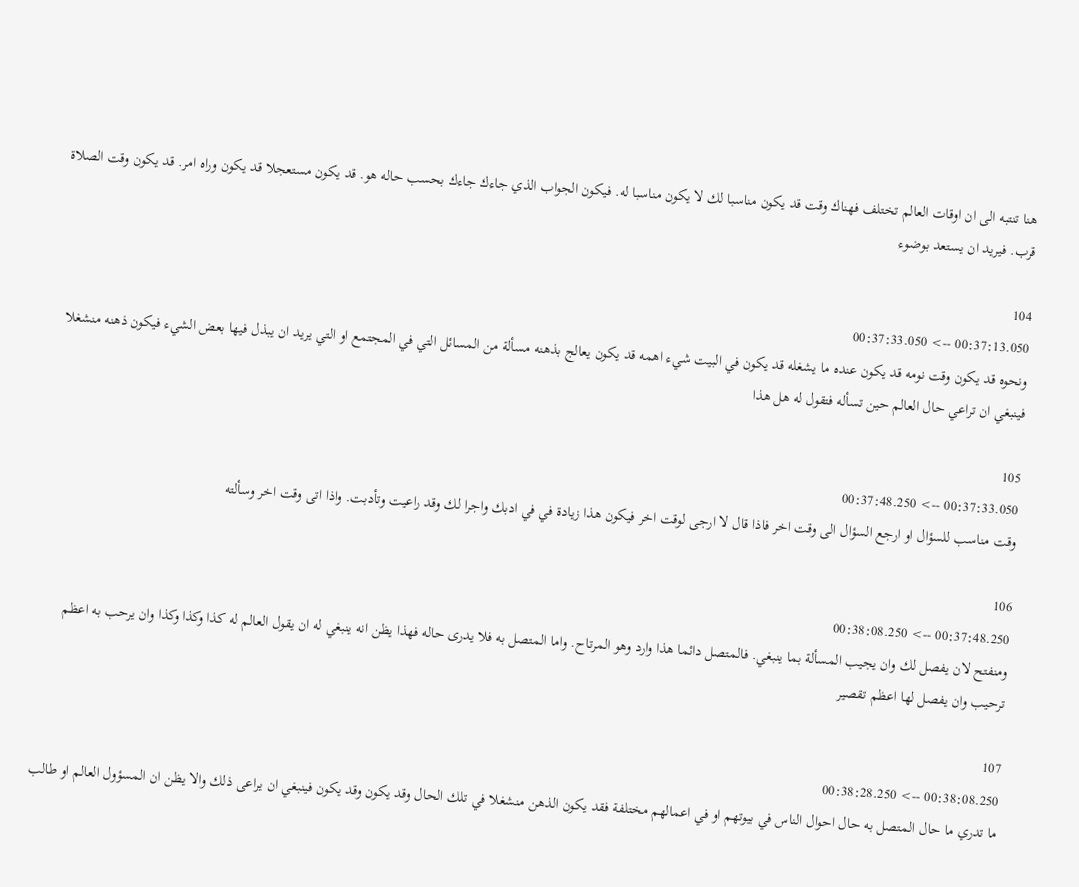هنا تنتبه الى ان اوقات العالم تختلف فهناك وقت قد يكون مناسبا لك لا يكون مناسبا له. فيكون الجواب الذي جاءك جاءك بحسب حاله هو. قد يكون مستعجلا قد يكون وراه امر. قد يكون وقت الصلاة قرب. فيريد ان يستعد بوضوء

104
00:37:13.050 --> 00:37:33.050
ونحوه قد يكون وقت نومه قد يكون عنده ما يشغله قد يكون في البيت شيء اهمه قد يكون يعالج بذهنه مسألة من المسائل التي في المجتمع او التي يريد ان يبذل فيها بعض الشيء فيكون ذهنه منشغلا فينبغي ان تراعي حال العالم حين تسأله فتقول له هل هذا

105
00:37:33.050 --> 00:37:48.250
وقت مناسب للسؤال او ارجع السؤال الى وقت اخر فاذا قال لا ارجى لوقت اخر فيكون هذا زيادة في في ادبك واجرا لك وقد راعيت وتأدبت. واذا اتى وقت اخر وسألته

106
00:37:48.250 --> 00:38:08.250
ومنفتح لان يفصل لك وان يجيب المسألة بما ينبغي. فالمتصل دائما هذا وارد وهو المرتاح. واما المتصل به فلا يدرى حاله فهذا يظن انه ينبغي له ان يقول العالم له كذا وكذا وكذا وان يرحب به اعظم ترحيب وان يفصل لها اعظم تقصير

107
00:38:08.250 --> 00:38:28.250
ما تدري ما حال المتصل به حال احوال الناس في بيوتهم او في اعمالهم مختلفة فقد يكون الذهن منشغلا في تلك الحال وقد يكون وقد يكون فينبغي ان يراعى ذلك والا يظن ان المسؤول العالم او طالب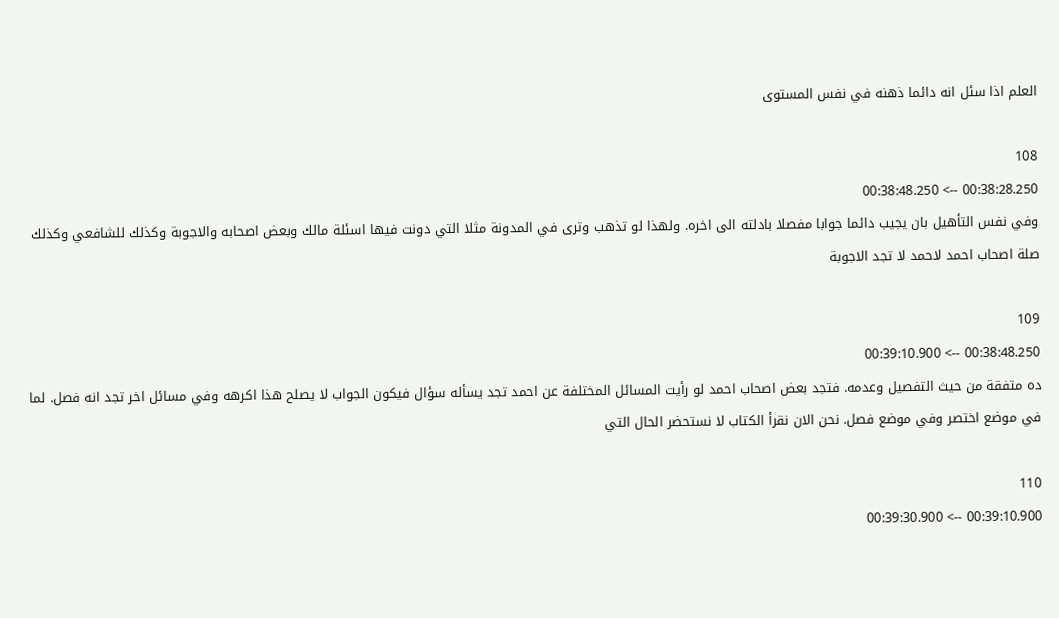العلم اذا سئل انه دائما ذهنه في نفس المستوى

108
00:38:28.250 --> 00:38:48.250
وفي نفس التأهيل بان يجيب دائما جوابا مفصلا بادلته الى اخره. ولهذا لو تذهب وترى في المدونة مثلا التي دونت فيها اسئلة مالك وبعض اصحابه والاجوبة وكذلك للشافعي وكذلك صلة اصحاب احمد لاحمد لا تجد الاجوبة

109
00:38:48.250 --> 00:39:10.900
ده متفقة من حيث التفصيل وعدمه. فتجد بعض اصحاب احمد لو رأيت المسائل المختلفة عن احمد تجد يسأله سؤال فيكون الجواب لا يصلح هذا اكرهه وفي مسائل اخر تجد انه فصل. لما في موضع اختصر وفي موضع فصل. نحن الان نقرأ الكتاب لا نستحضر الحال التي

110
00:39:10.900 --> 00:39:30.900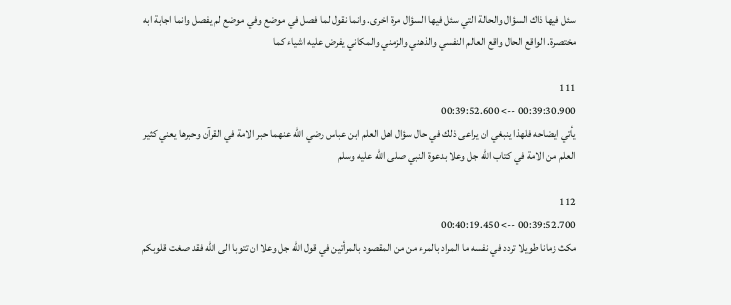سئل فيها ذاك السؤال والحالة التي سئل فيها السؤال مرة اخرى. وانما نقول لما فصل في موضع وفي موضع لم يفصل وانما اجابة ابه مختصرة. الواقع الحال واقع العالم النفسي والذهني والزمني والمكاني يفرض عليه اشياء كما

111
00:39:30.900 --> 00:39:52.600
يأتي ايضاحه فلهذا ينبغي ان يراعى ذلك في حال سؤال اهل العلم ابن عباس رضي الله عنهما حبر الامة في القرآن وحبرها يعني كثير العلم من الامة في كتاب الله جل وعلا بدعوة النبي صلى الله عليه وسلم

112
00:39:52.700 --> 00:40:19.450
مكث زمانا طويلا تردد في نفسه ما المراد بالمرء من من المقصود بالمرأتين في قول الله جل وعلا ان تتوبا الى الله فقد صغت قلوبكم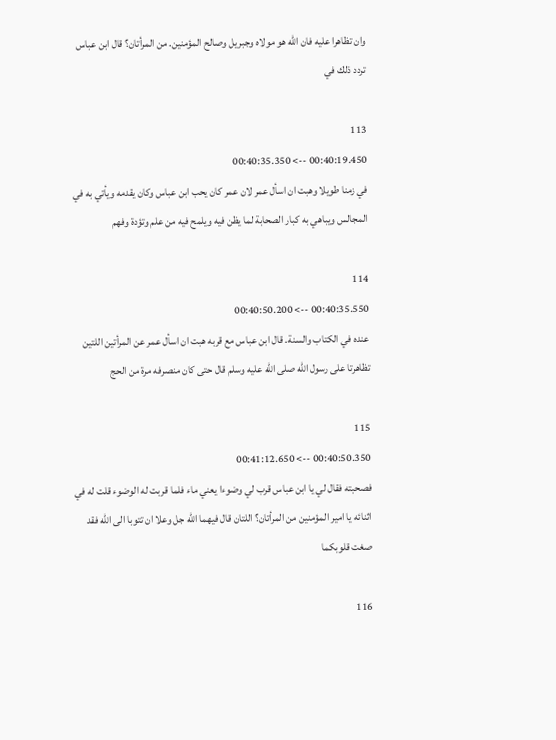وان تظاهرا عليه فان الله هو مولاه وجبريل وصالح المؤمنين. من المرأتان؟ قال ابن عباس تردد ذلك في

113
00:40:19.450 --> 00:40:35.350
في زمنا طويلا وهبت ان اسأل عمر لان عمر كان يحب ابن عباس وكان يقدمه ويأتي به في المجالس ويباهي به كبار الصحابة لما يظن فيه ويلمح فيه من علم وتؤدة وفهم

114
00:40:35.550 --> 00:40:50.200
عنده في الكتاب والسنة. قال ابن عباس مع قربه هبت ان اسأل عمر عن المرأتين اللتين تظاهرتا على رسول الله صلى الله عليه وسلم قال حتى كان منصرفه مرة من الحج

115
00:40:50.350 --> 00:41:12.650
فصحبته فقال لي يا ابن عباس قرب لي وضوءا يعني ماء فلما قربت له الوضوء قلت له في اثنائه يا امير المؤمنين من المرأتان؟ اللتان قال فيهما الله جل وعلا ان تتوبا الى الله فقد صغت قلوبكما

116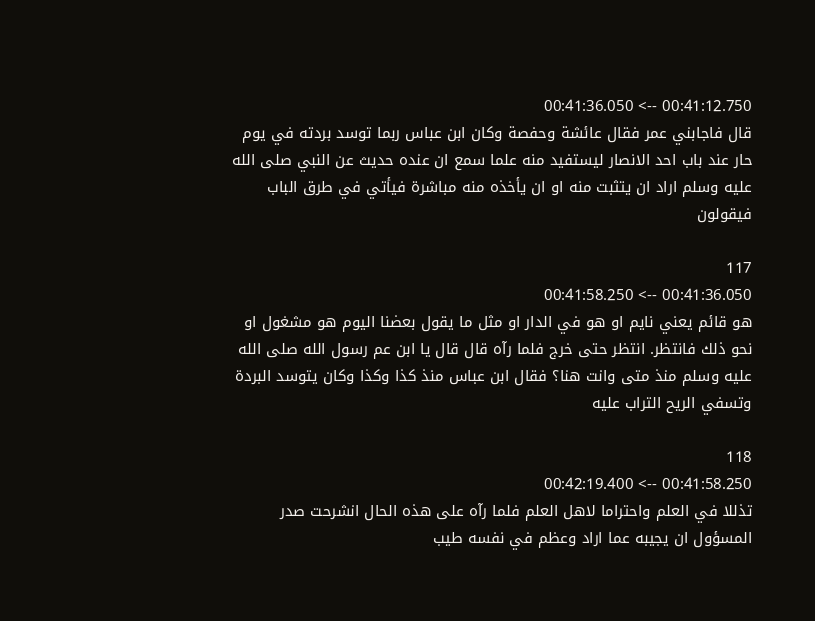00:41:12.750 --> 00:41:36.050
قال فاجابني عمر فقال عائشة وحفصة وكان ابن عباس ربما توسد بردته في يوم حار عند باب احد الانصار ليستفيد منه علما سمع ان عنده حديث عن النبي صلى الله عليه وسلم اراد ان يتثبت منه او ان يأخذه منه مباشرة فيأتي في طرق الباب فيقولون

117
00:41:36.050 --> 00:41:58.250
هو قائم يعني نايم او هو في الدار او مثل ما يقول بعضنا اليوم هو مشغول او نحو ذلك فانتظر. انتظر حتى خرج فلما رآه قال قال يا ابن عم رسول الله صلى الله عليه وسلم منذ متى وانت هنا؟ فقال ابن عباس منذ كذا وكذا وكان يتوسد البردة وتسفي الريح التراب عليه

118
00:41:58.250 --> 00:42:19.400
تذللا في العلم واحتراما لاهل العلم فلما رآه على هذه الحال انشرحت صدر المسؤول ان يجيبه عما اراد وعظم في نفسه طيب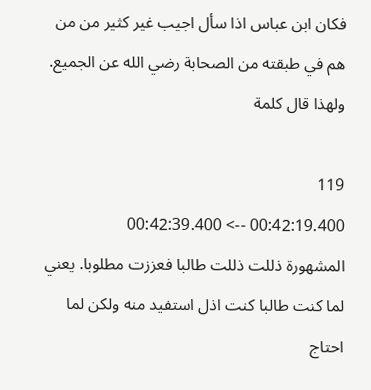فكان ابن عباس اذا سأل اجيب غير كثير من من هم في طبقته من الصحابة رضي الله عن الجميع. ولهذا قال كلمة

119
00:42:19.400 --> 00:42:39.400
المشهورة ذللت ذللت طالبا فعززت مطلوبا. يعني لما كنت طالبا كنت اذل استفيد منه ولكن لما احتاج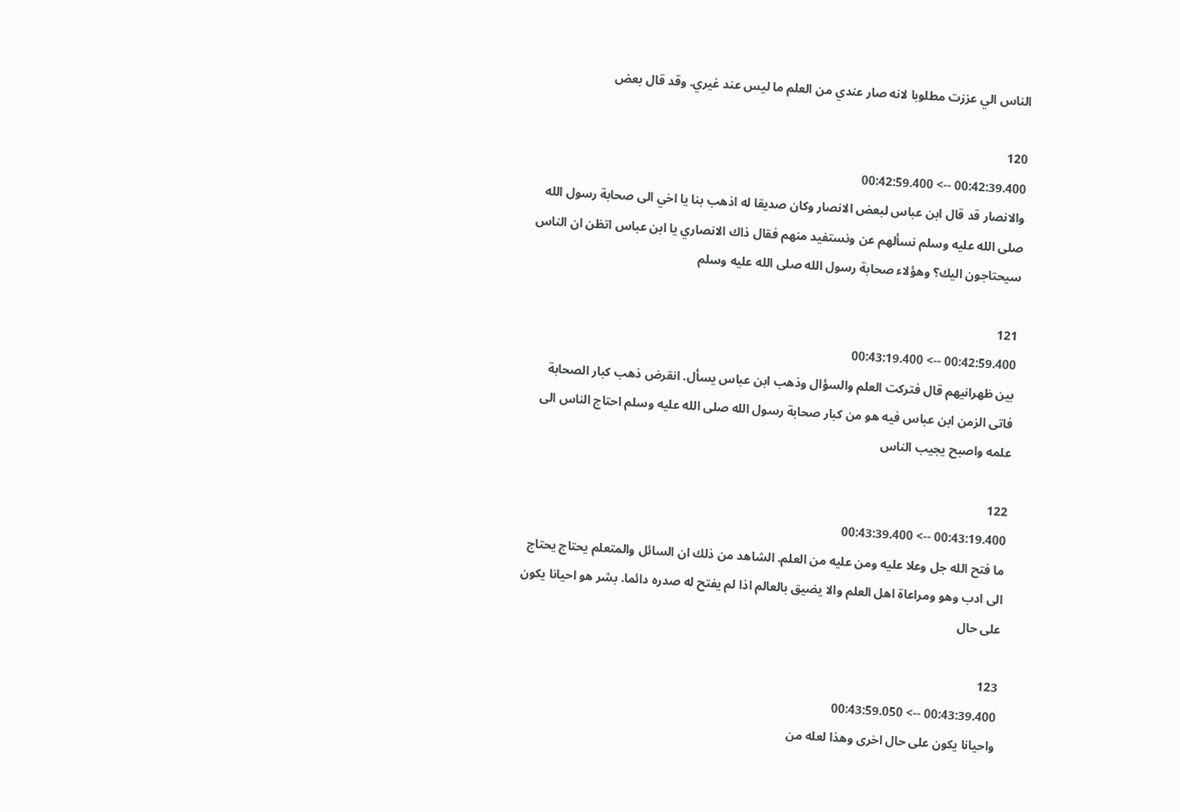الناس الي عززت مطلوبا لانه صار عندي من العلم ما ليس عند غيري. وقد قال بعض

120
00:42:39.400 --> 00:42:59.400
والانصار قد قال ابن عباس لبعض الانصار وكان صديقا له اذهب بنا يا اخي الى صحابة رسول الله صلى الله عليه وسلم نسألهم عن ونستفيد منهم فقال ذاك الانصاري يا ابن عباس اتظن ان الناس سيحتاجون اليك؟ وهؤلاء صحابة رسول الله صلى الله عليه وسلم

121
00:42:59.400 --> 00:43:19.400
بين ظهرانيهم قال فتركت العلم والسؤال وذهب ابن عباس يسأل. انقرض ذهب كبار الصحابة فاتى الزمن ابن عباس فيه هو من كبار صحابة رسول الله صلى الله عليه وسلم احتاج الناس الى علمه واصبح يجيب الناس

122
00:43:19.400 --> 00:43:39.400
ما فتح الله جل وعلا عليه ومن عليه من العلم. الشاهد من ذلك ان السائل والمتعلم يحتاج يحتاج الى ادب وهو ومراعاة اهل العلم والا يضيق بالعالم اذا لم يفتح له صدره دائما. بشر هو احيانا يكون على حال

123
00:43:39.400 --> 00:43:59.050
واحيانا يكون على حال اخرى وهذا لعله من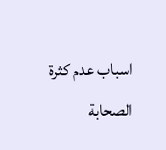اسباب عدم كثرة الصحابة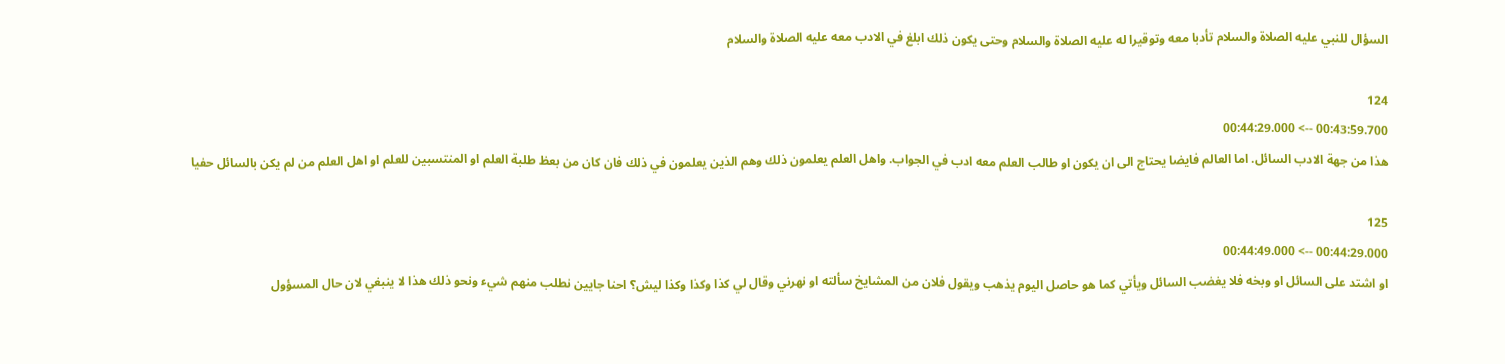السؤال للنبي عليه الصلاة والسلام تأدبا معه وتوقيرا له عليه الصلاة والسلام وحتى يكون ذلك ابلغ في الادب معه عليه الصلاة والسلام

124
00:43:59.700 --> 00:44:29.000
هذا من جهة الادب السائل. اما العالم فايضا يحتاج الى ان يكون او طالب العلم معه ادب في الجواب. واهل العلم يعلمون ذلك وهم الذين يعلمون في ذلك فان كان من بعظ طلبة العلم او المنتسبين للعلم او اهل العلم من لم يكن بالسائل حفيا

125
00:44:29.000 --> 00:44:49.000
او اشتد على السائل او وبخه فلا يغضب السائل ويأتي كما هو حاصل اليوم يذهب ويقول فلان من المشايخ سألته او نهرني وقال لي كذا وكذا وكذا ليش؟ احنا جايين نطلب منهم شيء ونحو ذلك هذا لا ينبغي لان حال المسؤول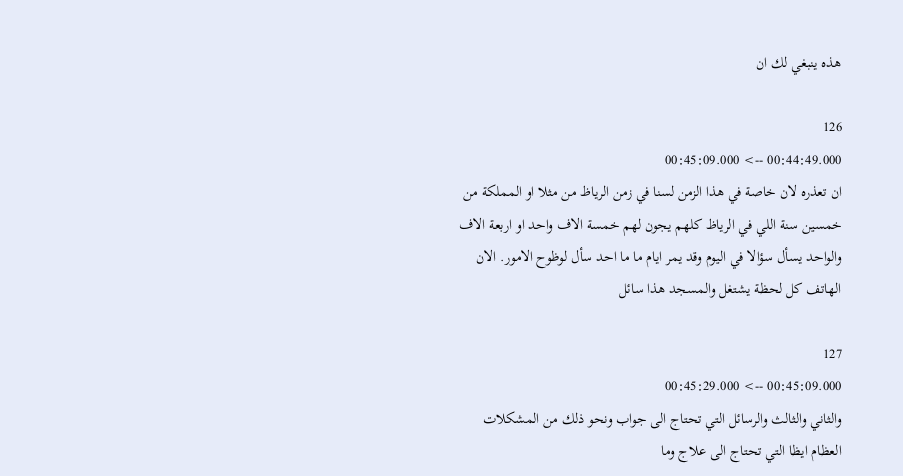هذه ينبغي لك ان

126
00:44:49.000 --> 00:45:09.000
ان تعذره لان خاصة في هذا الزمن لسنا في زمن الرياظ من مثلا او المملكة من خمسين سنة اللي في الرياظ كلهم يجون لهم خمسة الاف واحد او اربعة الاف والواحد يسأل سؤالا في اليوم وقد يمر ايام ما ما احد سأل لوظوح الامور. الان الهاتف كل لحظة يشتغل والمسجد هذا سائل

127
00:45:09.000 --> 00:45:29.000
والثاني والثالث والرسائل التي تحتاج الى جواب ونحو ذلك من المشكلات العظام ايظا التي تحتاج الى علاج وما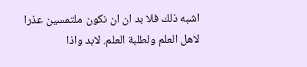اشبه ذلك فلا بد ان ان نكون ملتمسين عذرا لاهل العلم ولطلبة العلم. لابد واذا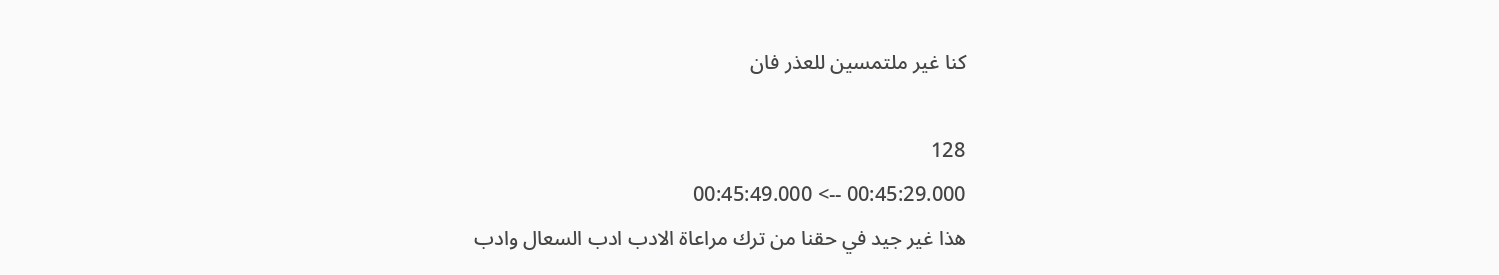كنا غير ملتمسين للعذر فان

128
00:45:29.000 --> 00:45:49.000
هذا غير جيد في حقنا من ترك مراعاة الادب ادب السعال وادب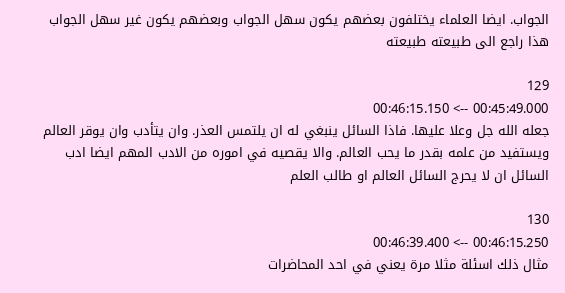الجواب. ايضا العلماء يختلفون بعضهم يكون سهل الجواب وبعضهم يكون غير سهل الجواب هذا راجع الى طبيعته طبيعته

129
00:45:49.000 --> 00:46:15.150
جعله الله جل وعلا عليها. فاذا السائل ينبغي له ان يلتمس العذر. وان يتأدب وان يوقر العالم ويستفيد من علمه بقدر ما يحب العالم. والا يقصيه في اموره من الادب المهم ايضا ادب السائل ان لا يحرج السائل العالم او طالب العلم

130
00:46:15.250 --> 00:46:39.400
مثال ذلك اسئلة مثلا مرة يعني في احد المحاضرات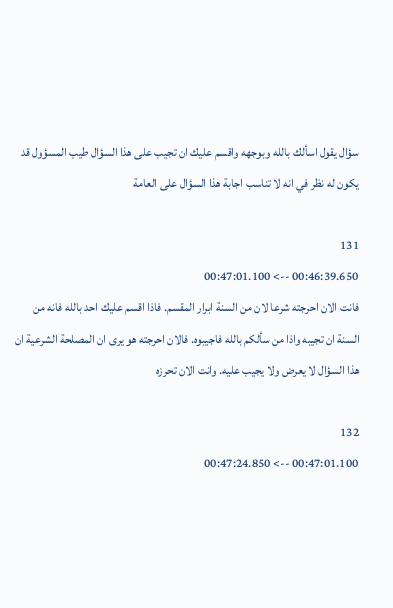سؤال يقول اسألك بالله وبوجهه واقسم عليك ان تجيب على هذا السؤال طيب المسؤول قد يكون له نظر في انه لا تناسب اجابة هذا السؤال على العامة

131
00:46:39.650 --> 00:47:01.100
فانت الان احرجته شرعا لان من السنة ابرار المقسم. فاذا اقسم عليك احد بالله فانه من السنة ان تجيبه واذا من سألكم بالله فاجيبوه. فالان احرجته هو يرى ان المصلحة الشرعية ان هذا السؤال لا يعرض ولا يجيب عليه. وانت الان تحرزه

132
00:47:01.100 --> 00:47:24.850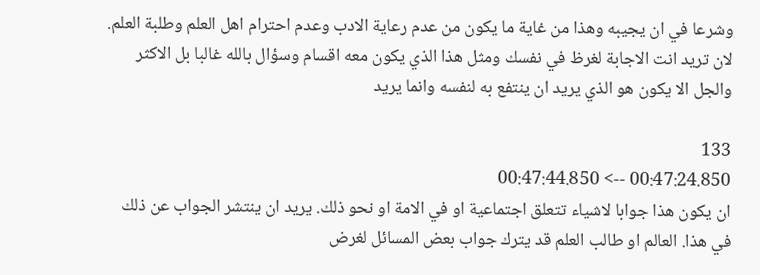وشرعا في ان يجيبه وهذا من غاية ما يكون من عدم رعاية الادب وعدم احترام اهل العلم وطلبة العلم. لان تريد انت الاجابة لغرظ في نفسك ومثل هذا الذي يكون معه اقسام وسؤال بالله غالبا بل الاكثر والجل الا يكون هو الذي يريد ان ينتفع به لنفسه وانما يريد

133
00:47:24.850 --> 00:47:44.850
ان يكون هذا جوابا لاشياء تتعلق اجتماعية او في الامة او نحو ذلك. يريد ان ينتشر الجواب عن ذلك في هذا. العالم او طالب العلم قد يترك جواب بعض المسائل لغرض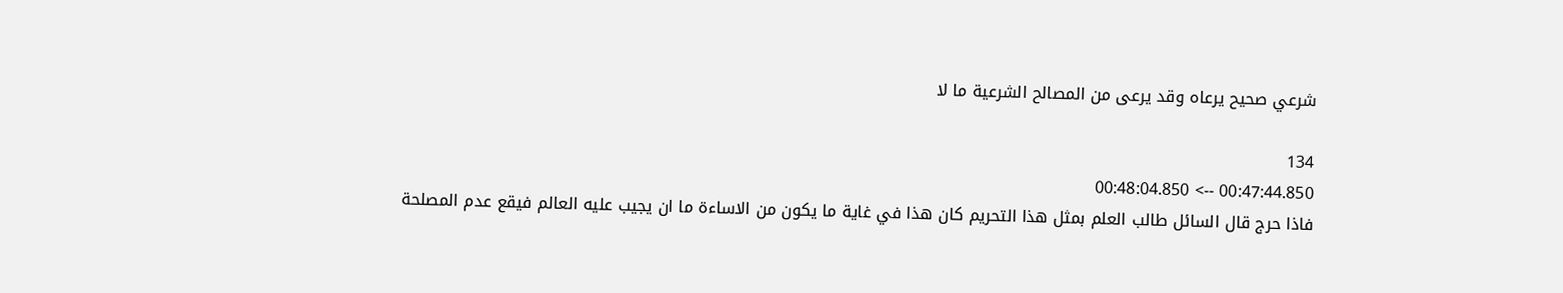شرعي صحيح يرعاه وقد يرعى من المصالح الشرعية ما لا

134
00:47:44.850 --> 00:48:04.850
فاذا حرج قال السائل طالب العلم بمثل هذا التحريم كان هذا في غاية ما يكون من الاساءة ما ان يجيب عليه العالم فيقع عدم المصلحة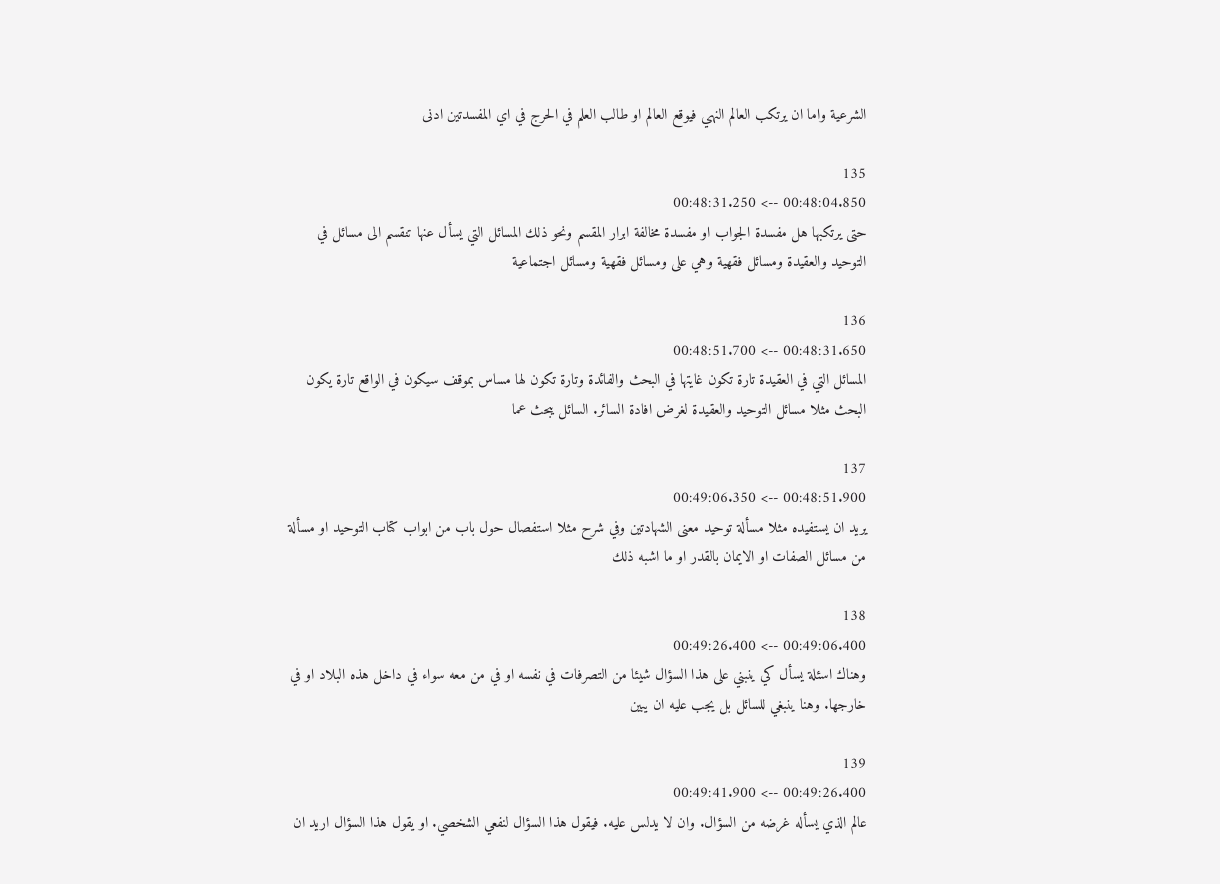الشرعية واما ان يرتكب العالم النهي فيوقع العالم او طالب العلم في الحرج في اي المفسدتين ادنى

135
00:48:04.850 --> 00:48:31.250
حتى يرتكبها هل مفسدة الجواب او مفسدة مخالفة ابرار المقسم ونحو ذلك المسائل التي يسأل عنها تنقسم الى مسائل في التوحيد والعقيدة ومسائل فقهية وهي على ومسائل فقهية ومسائل اجتماعية

136
00:48:31.650 --> 00:48:51.700
المسائل التي في العقيدة تارة تكون غايتها في البحث والفائدة وتارة تكون لها مساس بموقف سيكون في الواقع تارة يكون البحث مثلا مسائل التوحيد والعقيدة لغرض افادة السائر. السائل يبحث عما

137
00:48:51.900 --> 00:49:06.350
يريد ان يستفيده مثلا مسألة توحيد معنى الشهادتين وفي شرح مثلا استفصال حول باب من ابواب كتاب التوحيد او مسألة من مسائل الصفات او الايمان بالقدر او ما اشبه ذلك

138
00:49:06.400 --> 00:49:26.400
وهناك اسئلة يسأل كي ينبني على هذا السؤال شيئا من التصرفات في نفسه او في من معه سواء في داخل هذه البلاد او في خارجها. وهنا ينبغي للسائل بل يجب عليه ان يبين

139
00:49:26.400 --> 00:49:41.900
عالم الذي يسأله غرضه من السؤال. وان لا يدلس عليه. فيقول هذا السؤال لنفعي الشخصي. او يقول هذا السؤال اريد ان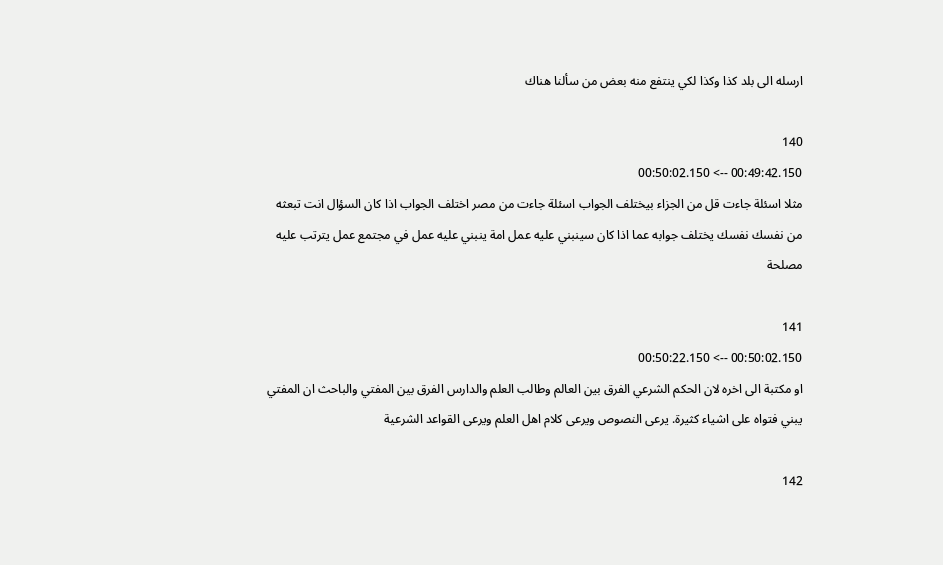ارسله الى بلد كذا وكذا لكي ينتفع منه بعض من سألنا هناك

140
00:49:42.150 --> 00:50:02.150
مثلا اسئلة جاءت قل من الجزاء بيختلف الجواب اسئلة جاءت من مصر اختلف الجواب اذا كان السؤال انت تبعثه من نفسك نفسك يختلف جوابه عما اذا كان سينبني عليه عمل امة ينبني عليه عمل في مجتمع عمل يترتب عليه مصلحة

141
00:50:02.150 --> 00:50:22.150
او مكتبة الى اخره لان الحكم الشرعي الفرق بين العالم وطالب العلم والدارس الفرق بين المفتي والباحث ان المفتي يبني فتواه على اشياء كثيرة. يرعى النصوص ويرعى كلام اهل العلم ويرعى القواعد الشرعية

142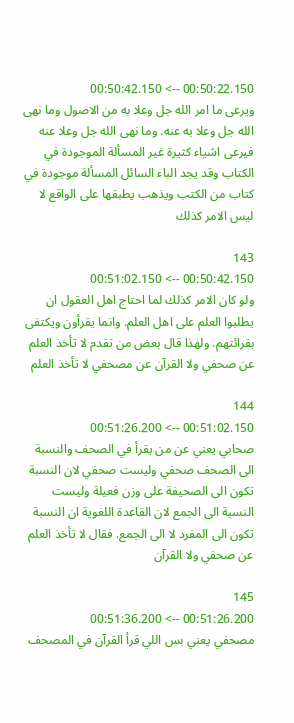00:50:22.150 --> 00:50:42.150
ويرعى ما امر الله جل وعلا به من الاصول وما نهى الله جل وعلا به عنه. وما نهى الله جل وعلا عنه فيرعى اشياء كثيرة غير المسألة الموجودة في الكتاب وقد يجد الباء السائل المسألة موجودة في كتاب من الكتب ويذهب يطبقها على الواقع لا ليس الامر كذلك

143
00:50:42.150 --> 00:51:02.150
ولو كان الامر كذلك لما احتاج اهل العقول ان يطلبوا العلم على اهل العلم. وانما يقرأون ويكتفى بقرائتهم. ولهذا قال بعض من تقدم لا تأخذ العلم عن صحفي ولا القرآن عن مصحفي لا تأخذ العلم

144
00:51:02.150 --> 00:51:26.200
صحابي يعني عن من يقرأ في الصحف والنسبة الى الصحف صحفي وليست صحفي لان النسبة تكون الى الصحيفة على وزن فعيلة وليست النسبة الى الجمع لان القاعدة اللغوية ان النسبة تكون الى المفرد لا الى الجمع. فقال لا تأخذ العلم عن صحفي ولا القرآن

145
00:51:26.200 --> 00:51:36.200
مصحفي يعني بس اللي قرأ القرآن في المصحف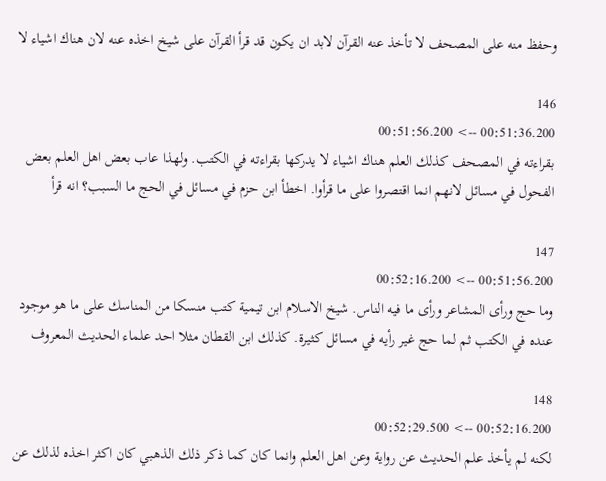وحفظ منه على المصحف لا تأخذ عنه القرآن لابد ان يكون قد قرأ القرآن على شيخ اخذه عنه لان هناك اشياء لا

146
00:51:36.200 --> 00:51:56.200
بقراءته في المصحف كذلك العلم هناك اشياء لا يدركها بقراءته في الكتب. ولهذا عاب بعض اهل العلم بعض الفحول في مسائل لانهم انما اقتصروا على ما قرأوا. اخطأ ابن حزم في مسائل في الحج ما السبب؟ انه قرأ

147
00:51:56.200 --> 00:52:16.200
وما حج ورأى المشاعر ورأى ما فيه الناس. شيخ الاسلام ابن تيمية كتب منسكا من المناسك على ما هو موجود عنده في الكتب ثم لما حج غير رأيه في مسائل كثيرة. كذلك ابن القطان مثلا احد علماء الحديث المعروف

148
00:52:16.200 --> 00:52:29.500
لكنه لم يأخذ علم الحديث عن رواية وعن اهل العلم وانما كان كما ذكر ذلك الذهبي كان اكثر اخذه لذلك عن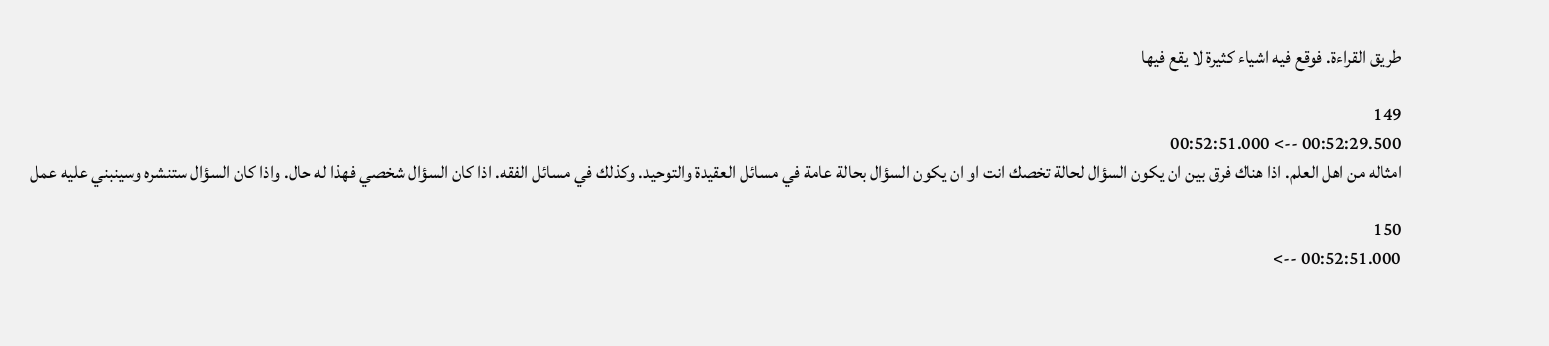طريق القراءة. فوقع فيه اشياء كثيرة لا يقع فيها

149
00:52:29.500 --> 00:52:51.000
امثاله من اهل العلم. اذا هناك فرق بين ان يكون السؤال لحالة تخصك انت او ان يكون السؤال بحالة عامة في مسائل العقيدة والتوحيد. وكذلك في مسائل الفقه. اذا كان السؤال شخصي فهذا له حال. واذا كان السؤال ستنشره وسينبني عليه عمل

150
00:52:51.000 -->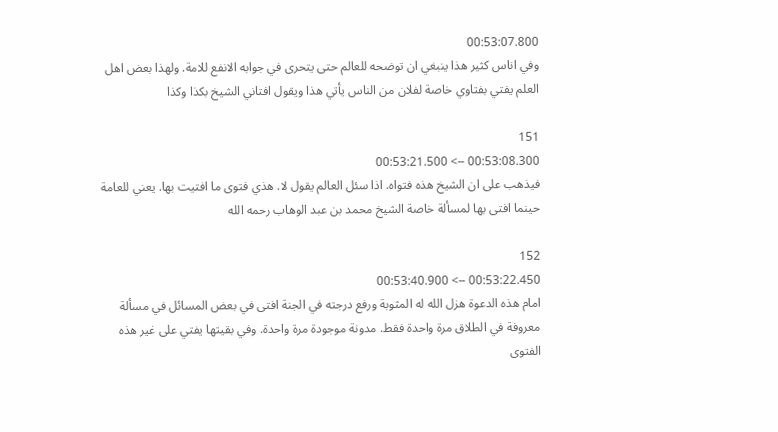00:53:07.800
وفي اناس كثير هذا ينبغي ان توضحه للعالم حتى يتحرى في جوابه الانفع للامة. ولهذا بعض اهل العلم يفتي بفتاوي خاصة لفلان من الناس يأتي هذا ويقول افتاني الشيخ بكذا وكذا

151
00:53:08.300 --> 00:53:21.500
فيذهب على ان الشيخ هذه فتواه. اذا سئل العالم يقول لا. هذي فتوى ما افتيت بها. يعني للعامة حينما افتى بها لمسألة خاصة الشيخ محمد بن عبد الوهاب رحمه الله

152
00:53:22.450 --> 00:53:40.900
امام هذه الدعوة هزل الله له المثوبة ورفع درجته في الجنة افتى في بعض المسائل في مسألة معروفة في الطلاق مرة واحدة فقط. مدونة موجودة مرة واحدة. وفي بقيتها يفتي على غير هذه الفتوى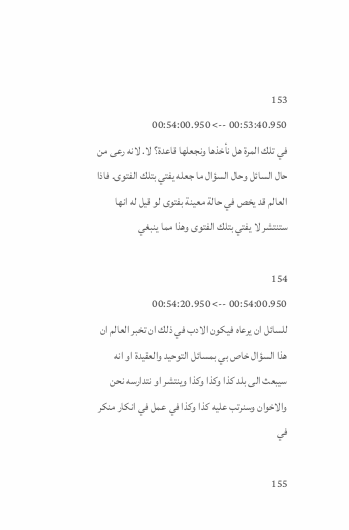153
00:53:40.950 --> 00:54:00.950
في تلك المرة هل نأخذها ونجعلها قاعدة؟ لا. لانه رعى من حال السائل وحال السؤال ما جعله يفتي بتلك الفتوى. فاذا العالم قد يخص في حالة معينة بفتوى لو قيل له انها ستنتشر لا يفتي بتلك الفتوى وهذا مما ينبغي

154
00:54:00.950 --> 00:54:20.950
للسائل ان يرعاه فيكون الادب في ذلك ان تخبر العالم ان هذا السؤال خاص بي بمسائل التوحيد والعقيدة او انه سيبعث الى بلد كذا وكذا وكذا وينتشر او نتدارسه نحن والاخوان وسنرتب عليه كذا وكذا في عمل في انكار منكر في

155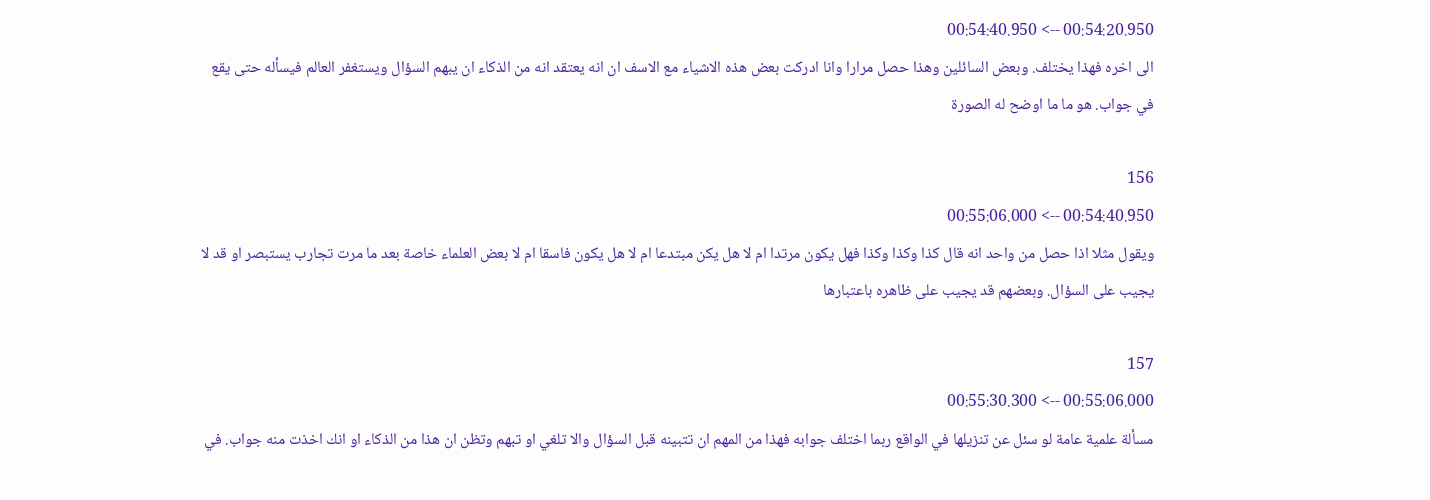00:54:20.950 --> 00:54:40.950
الى اخره فهذا يختلف. وبعض السائلين وهذا حصل مرارا وانا ادركت بعض هذه الاشياء مع الاسف ان انه يعتقد انه من الذكاء ان يبهم السؤال ويستغفر العالم فيسأله حتى يقع في جواب. هو ما ما اوضح له الصورة

156
00:54:40.950 --> 00:55:06.000
ويقول مثلا اذا حصل من واحد انه قال كذا وكذا وكذا فهل يكون مرتدا ام لا هل يكن مبتدعا ام لا هل يكون فاسقا ام لا بعض العلماء خاصة بعد ما مرت تجارب يستبصر او قد لا يجيب على السؤال. وبعضهم قد يجيب على ظاهره باعتبارها

157
00:55:06.000 --> 00:55:30.300
مسألة علمية عامة لو سئل عن تنزيلها في الواقع ربما اختلف جوابه فهذا من المهم ان تتبينه قبل السؤال والا تلغي او تبهم وتظن ان هذا من الذكاء او انك اخذت منه جواب. في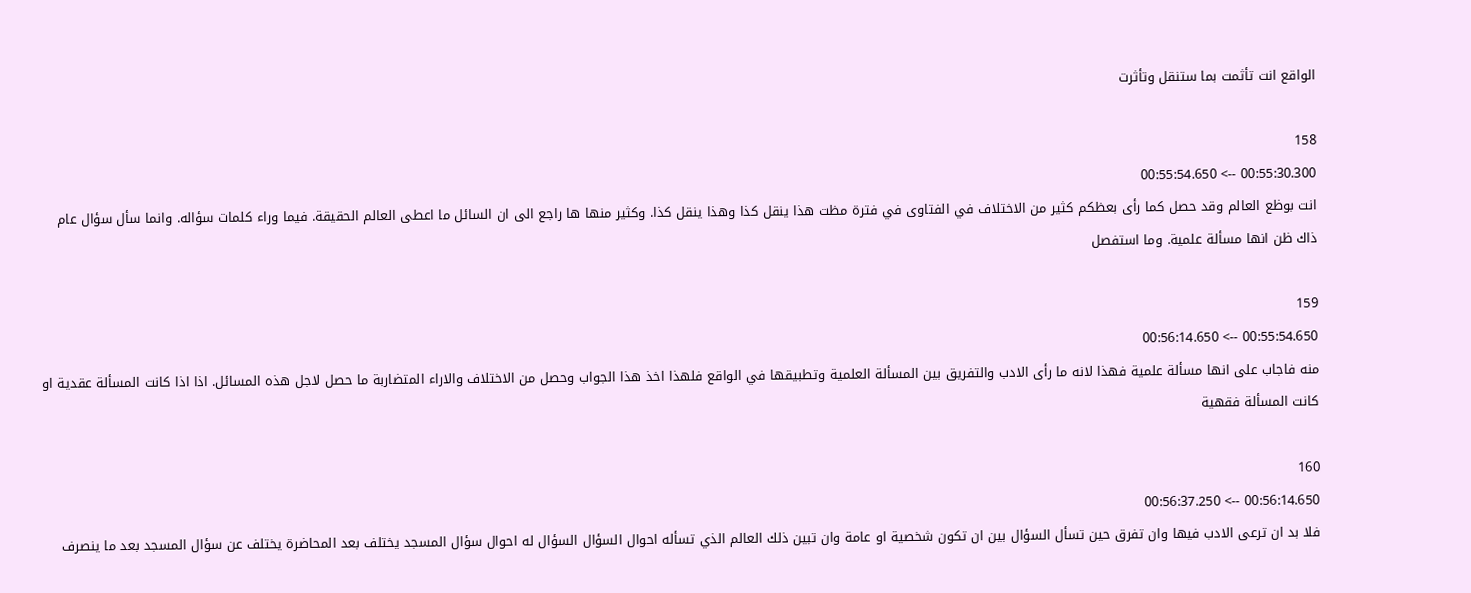الواقع انت تأثمت بما ستنقل وتأثرت

158
00:55:30.300 --> 00:55:54.650
انت بوظع العالم وقد حصل كما رأى بعظكم كثير من الاختلاف في الفتاوى في فترة مظت هذا ينقل كذا وهذا ينقل كذا. وكثير منها ها راجع الى ان السائل ما اعطى العالم الحقيقة. فيما وراء كلمات سؤاله. وانما سأل سؤال عام ذاك ظن انها مسألة علمية. وما استفصل

159
00:55:54.650 --> 00:56:14.650
منه فاجاب على انها مسألة علمية فهذا لانه ما رأى الادب والتفريق بين المسألة العلمية وتطبيقها في الواقع فلهذا اخذ هذا الجواب وحصل من الاختلاف والاراء المتضاربة ما حصل لاجل هذه المسائل. اذا اذا كانت المسألة عقدية او كانت المسألة فقهية

160
00:56:14.650 --> 00:56:37.250
فلا بد ان ترعى الادب فيها وان تفرق حين تسأل السؤال بين ان تكون شخصية او عامة وان تبين ذلك العالم الذي تسأله احوال السؤال السؤال له احوال سؤال المسجد يختلف بعد المحاضرة يختلف عن سؤال المسجد بعد ما ينصرف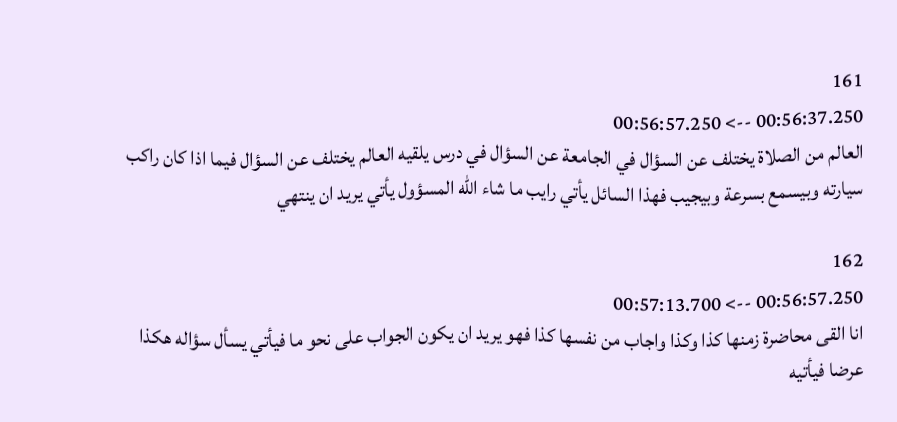161
00:56:37.250 --> 00:56:57.250
العالم من الصلاة يختلف عن السؤال في الجامعة عن السؤال في درس يلقيه العالم يختلف عن السؤال فيما اذا كان راكب سيارته وبيسمع بسرعة وبيجيب فهذا السائل يأتي رايب ما شاء الله المسؤول يأتي يريد ان ينتهي

162
00:56:57.250 --> 00:57:13.700
انا القى محاضرة زمنها كذا وكذا واجاب من نفسها كذا فهو يريد ان يكون الجواب على نحو ما فيأتي يسأل سؤاله هكذا عرضا فيأتيه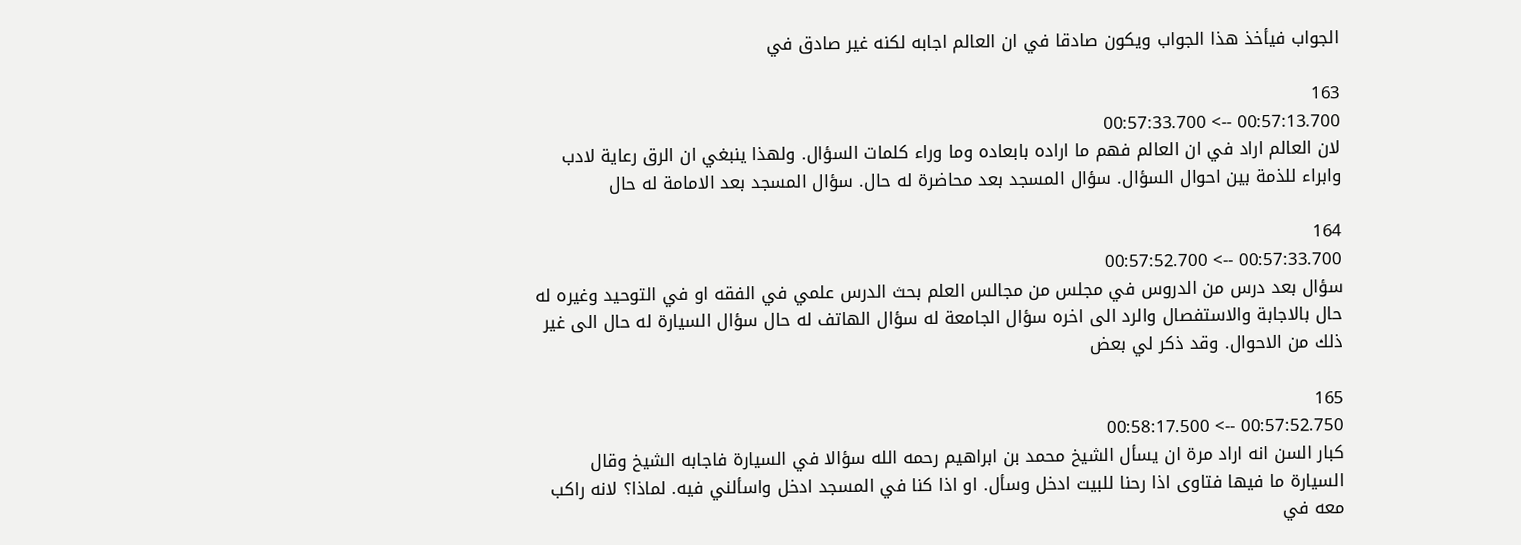الجواب فيأخذ هذا الجواب ويكون صادقا في ان العالم اجابه لكنه غير صادق في

163
00:57:13.700 --> 00:57:33.700
لان العالم اراد في ان العالم فهم ما اراده بابعاده وما وراء كلمات السؤال. ولهذا ينبغي ان الرق رعاية لادب وابراء للذمة بين احوال السؤال. سؤال المسجد بعد محاضرة له حال. سؤال المسجد بعد الامامة له حال

164
00:57:33.700 --> 00:57:52.700
سؤال بعد درس من الدروس في مجلس من مجالس العلم بحث الدرس علمي في الفقه او في التوحيد وغيره له حال بالاجابة والاستفصال والرد الى اخره سؤال الجامعة له سؤال الهاتف له حال سؤال السيارة له حال الى غير ذلك من الاحوال. وقد ذكر لي بعض

165
00:57:52.750 --> 00:58:17.500
كبار السن انه اراد مرة ان يسأل الشيخ محمد بن ابراهيم رحمه الله سؤالا في السيارة فاجابه الشيخ وقال السيارة ما فيها فتاوى اذا رحنا للبيت ادخل وسأل. او اذا كنا في المسجد ادخل واسألني فيه. لماذا؟ لانه راكب معه في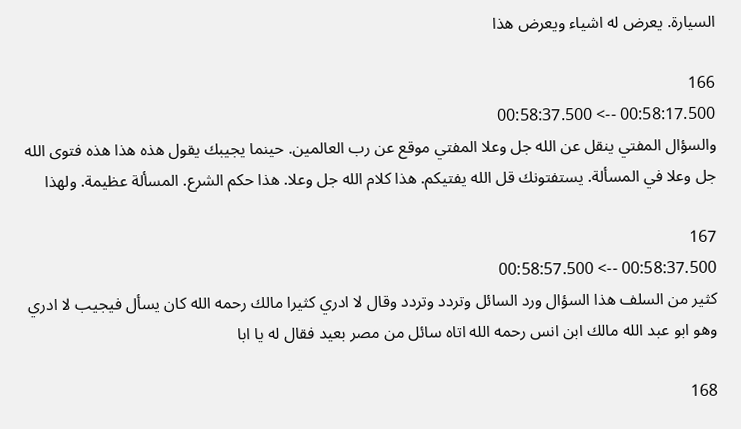السيارة. يعرض له اشياء ويعرض هذا

166
00:58:17.500 --> 00:58:37.500
والسؤال المفتي ينقل عن الله جل وعلا المفتي موقع عن رب العالمين. حينما يجيبك يقول هذه هذا هذه فتوى الله جل وعلا في المسألة. يستفتونك قل الله يفتيكم. هذا كلام الله جل وعلا. هذا حكم الشرع. المسألة عظيمة. ولهذا

167
00:58:37.500 --> 00:58:57.500
كثير من السلف هذا السؤال ورد السائل وتردد وتردد وقال لا ادري كثيرا مالك رحمه الله كان يسأل فيجيب لا ادري وهو ابو عبد الله مالك ابن انس رحمه الله اتاه سائل من مصر بعيد فقال له يا ابا

168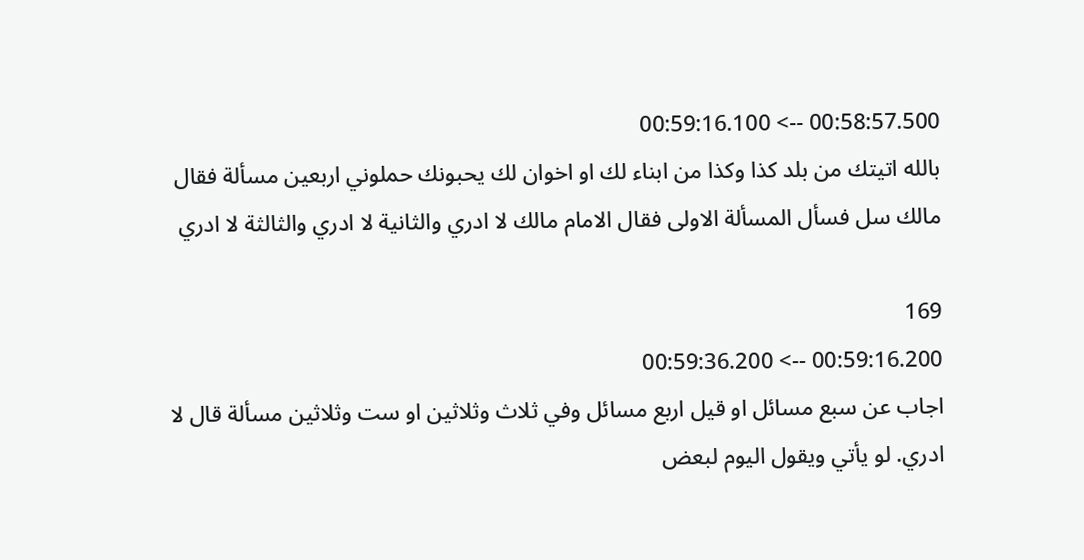00:58:57.500 --> 00:59:16.100
بالله اتيتك من بلد كذا وكذا من ابناء لك او اخوان لك يحبونك حملوني اربعين مسألة فقال مالك سل فسأل المسألة الاولى فقال الامام مالك لا ادري والثانية لا ادري والثالثة لا ادري

169
00:59:16.200 --> 00:59:36.200
اجاب عن سبع مسائل او قيل اربع مسائل وفي ثلاث وثلاثين او ست وثلاثين مسألة قال لا ادري. لو يأتي ويقول اليوم لبعض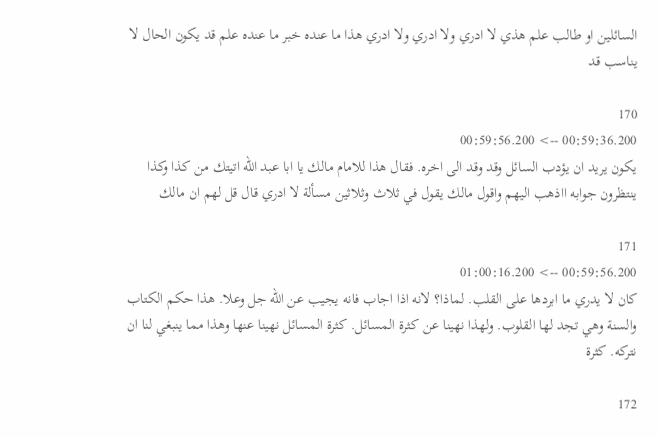السائلين او طالب علم هذي لا ادري ولا ادري ولا ادري هذا ما عنده خبر ما عنده علم قد يكون الحال لا يناسب قد

170
00:59:36.200 --> 00:59:56.200
يكون يريد ان يؤدب السائل وقد وقد الى اخره. فقال هذا للامام مالك يا ابا عبد الله اتيتك من كذا وكذا ينتظرون جوابه ااذهب اليهم واقول مالك يقول في ثلاث وثلاثين مسألة لا ادري قال قل لهم ان مالك

171
00:59:56.200 --> 01:00:16.200
كان لا يدري ما ابردها على القلب. لماذا؟ لانه اذا اجاب فانه يجيب عن الله جل وعلا. هذا حكم الكتاب والسنة وهي تجد لها القلوب. ولهذا نهينا عن كثرة المسائل. كثرة المسائل نهينا عنها وهذا مما ينبغي لنا ان نتركه. كثرة

172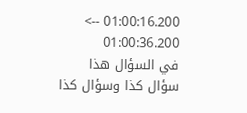01:00:16.200 --> 01:00:36.200
في السؤال هذا سؤال كذا وسؤال كذا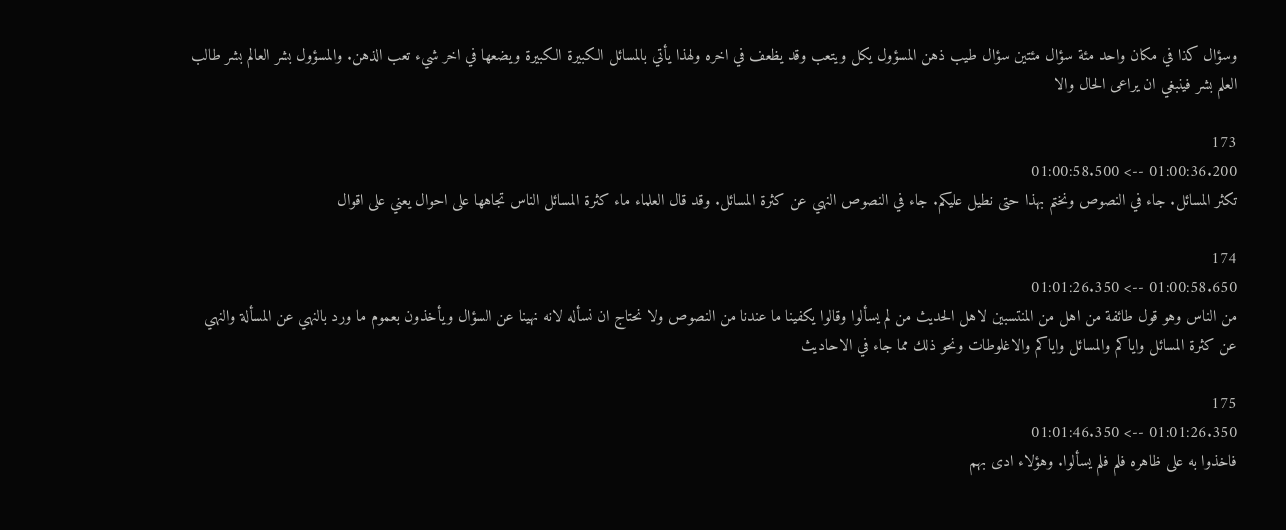وسؤال كذا في مكان واحد مئة سؤال مئتين سؤال طيب ذهن المسؤول يكل ويتعب وقد يظعف في اخره ولهذا يأتي بالمسائل الكبيرة الكبيرة ويضعها في اخر شيء تعب الذهن. والمسؤول بشر العالم بشر طالب العلم بشر فينبغي ان يراعى الحال والا

173
01:00:36.200 --> 01:00:58.500
تكثر المسائل. جاء في النصوص ونختم بهذا حتى نطيل عليكم. جاء في النصوص النهي عن كثرة المسائل. وقد قال العلماء ماء كثرة المسائل الناس تجاهها على احوال يعني على اقوال

174
01:00:58.650 --> 01:01:26.350
من الناس وهو قول طائفة من اهل من المنتسبين لاهل الحديث من لم يسألوا وقالوا يكفينا ما عندنا من النصوص ولا نحتاج ان نسأله لانه نهينا عن السؤال ويأخذون بعموم ما ورد بالنهي عن المسألة والنهي عن كثرة المسائل واياكم والمسائل واياكم والاغلوطات ونحو ذلك مما جاء في الاحاديث

175
01:01:26.350 --> 01:01:46.350
فاخذوا به على ظاهره فلم فلم يسألوا. وهؤلاء ادى بهم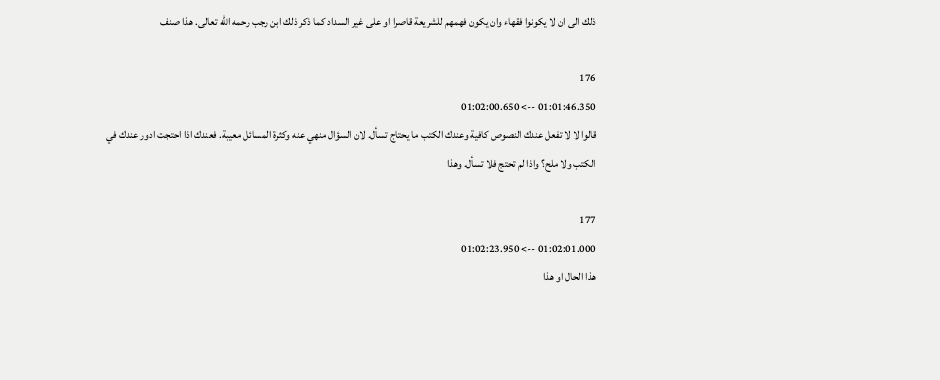ذلك الى ان لا يكونوا فقهاء وان يكون فهمهم للشريعة قاصرا او على غير السداد كما ذكر ذلك ابن رجب رحمه الله تعالى. هذا صنف

176
01:01:46.350 --> 01:02:00.650
قالوا لا لا تفعل عندك النصوص كافية وعندك الكتب ما يحتاج تسأل. لان السؤال منهي عنه وكثرة المسائل معيبة. فعندك اذا احتجت ادور عندك في الكتب ولا ملح؟ واذا لم تحتج فلا تسأل. وهذا

177
01:02:01.000 --> 01:02:23.950
هذا الحال او هذا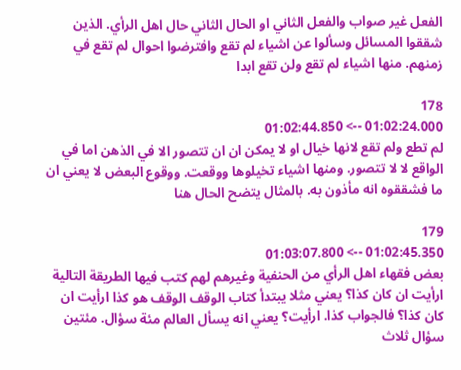الفعل غير صواب والفعل الثاني او الحال الثاني حال اهل الرأي. الذين شققوا المسائل وسألوا عن اشياء لم تقع وافترضوا احوال لم تقع في زمنهم. منها اشياء لم تقع ولن تقع ابدا

178
01:02:24.000 --> 01:02:44.850
لم تطع ولم تقع لانها خيال او لا يمكن ان ان تتصور الا في الذهن اما في الواقع لا لا تتصور. ومنها اشياء تخيلوها ووقعت. ووقوع البعض لا يعني ان ما فشققوه انه مأذون به. بالمثال يتضح الحال هنا

179
01:02:45.350 --> 01:03:07.800
بعض فقهاء اهل الرأي من الحنفية وغيرهم لهم كتب فيها الطريقة التالية ارأيت ان كان كذا؟ يعني مثلا يبتدأ كتاب الوقف الوقف هو كذا ارأيت ان كان كذا؟ فالجواب كذا. ارأيت؟ يعني انه يسأل العالم مئة سؤال. مئتين سؤال ثلاث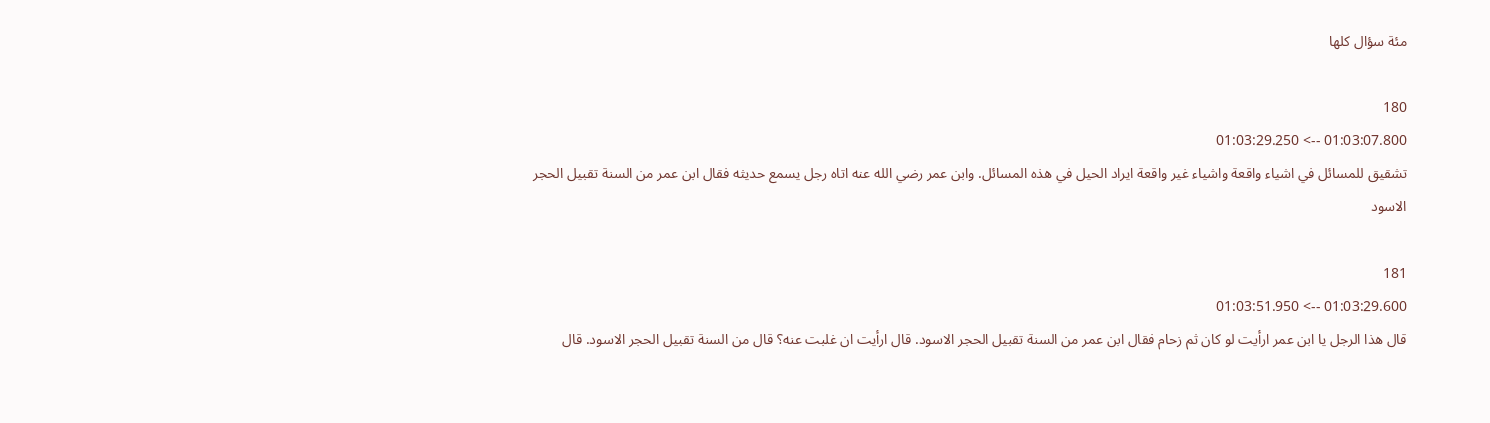مئة سؤال كلها

180
01:03:07.800 --> 01:03:29.250
تشقيق للمسائل في اشياء واقعة واشياء غير واقعة ايراد الحيل في هذه المسائل. وابن عمر رضي الله عنه اتاه رجل يسمع حديثه فقال ابن عمر من السنة تقبيل الحجر الاسود

181
01:03:29.600 --> 01:03:51.950
قال هذا الرجل يا ابن عمر ارأيت لو كان ثم زحام فقال ابن عمر من السنة تقبيل الحجر الاسود. قال ارأيت ان غلبت عنه؟ قال من السنة تقبيل الحجر الاسود. قال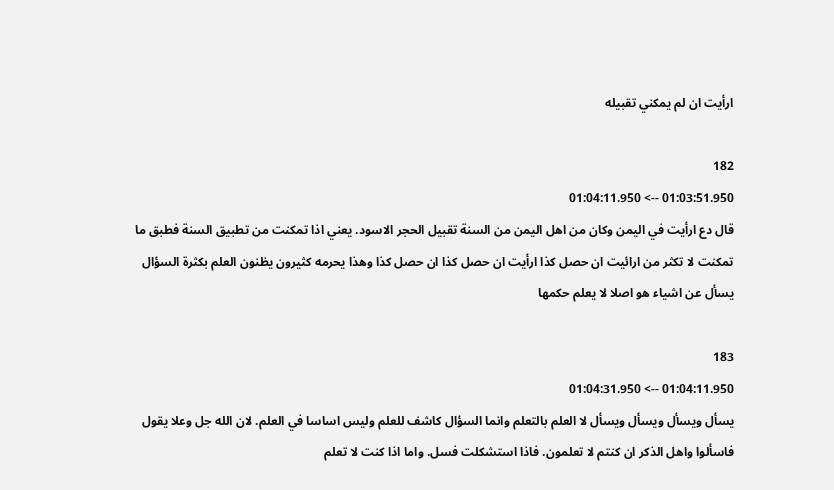ارأيت ان لم يمكني تقبيله

182
01:03:51.950 --> 01:04:11.950
قال دع ارأيت في اليمن وكان من اهل اليمن من السنة تقبيل الحجر الاسود. يعني اذا تمكنت من تطبيق السنة فطبق ما تمكنت لا تكثر من ارائيت ان حصل كذا ارأيت ان حصل كذا ان حصل كذا وهذا يحرمه كثيرون يظنون العلم بكثرة السؤال يسأل عن اشياء هو اصلا لا يعلم حكمها

183
01:04:11.950 --> 01:04:31.950
يسأل ويسأل ويسأل ويسأل لا العلم بالتعلم وانما السؤال كاشف للعلم وليس اساسا في العلم. لان الله جل وعلا يقول فاسألوا واهل الذكر ان كنتم لا تعلمون. فاذا استشكلت فسل. واما اذا كنت لا تعلم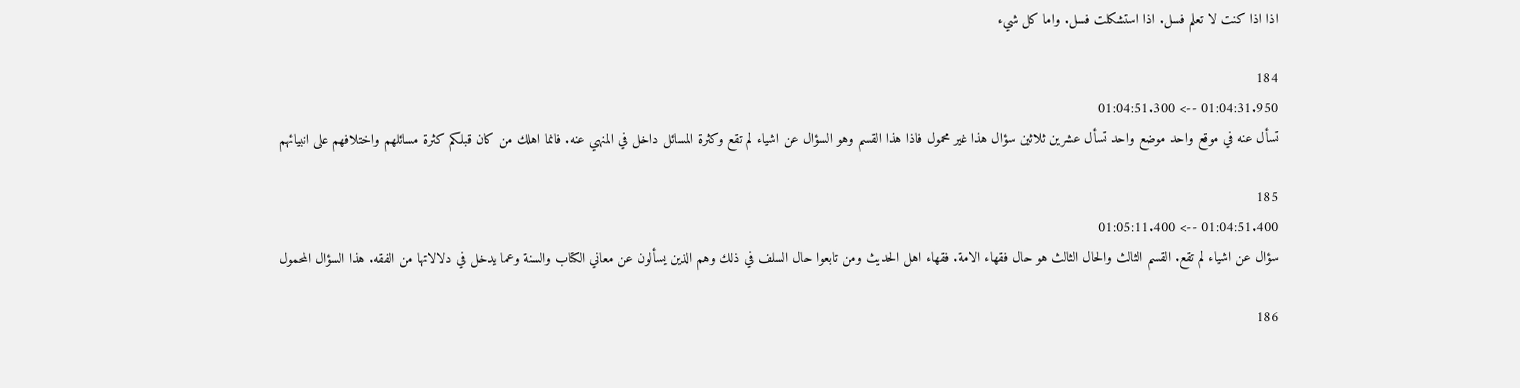اذا اذا كنت لا تعلم فسل. اذا استشكلت فسل. واما كل شيء

184
01:04:31.950 --> 01:04:51.300
تسأل عنه في موقع واحد موضع واحد تسأل عشرين ثلاثين سؤال هذا غير محمول فاذا هذا القسم وهو السؤال عن اشياء لم تقع وكثرة المسائل داخل في المنهي عنه. فانما اهلك من كان قبلكم كثرة مسائلهم واختلافهم على انبيائهم

185
01:04:51.400 --> 01:05:11.400
سؤال عن اشياء لم تقع. القسم الثالث والحال الثالث هو حال فقهاء الامة. فقهاء اهل الحديث ومن تابعوا حال السلف في ذلك وهم الذين يسألون عن معاني الكتاب والسنة وعما يدخل في دلالاتها من الفقه. هذا السؤال المحمول

186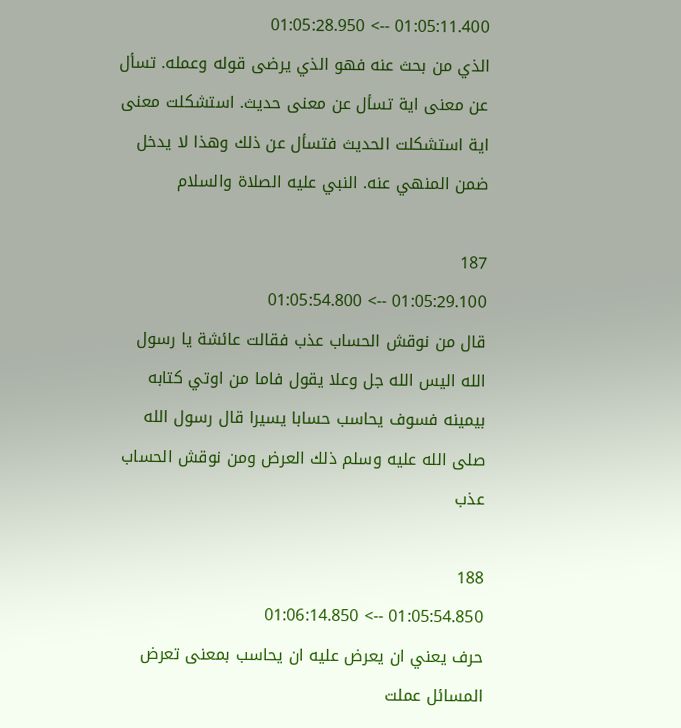01:05:11.400 --> 01:05:28.950
الذي من بحث عنه فهو الذي يرضى قوله وعمله. تسأل عن معنى اية تسأل عن معنى حديث. استشكلت معنى اية استشكلت الحديث فتسأل عن ذلك وهذا لا يدخل ضمن المنهي عنه. النبي عليه الصلاة والسلام

187
01:05:29.100 --> 01:05:54.800
قال من نوقش الحساب عذب فقالت عائشة يا رسول الله اليس الله جل وعلا يقول فاما من اوتي كتابه بيمينه فسوف يحاسب حسابا يسيرا قال رسول الله صلى الله عليه وسلم ذلك العرض ومن نوقش الحساب عذب

188
01:05:54.850 --> 01:06:14.850
حرف يعني ان يعرض عليه ان يحاسب بمعنى تعرض المسائل عملت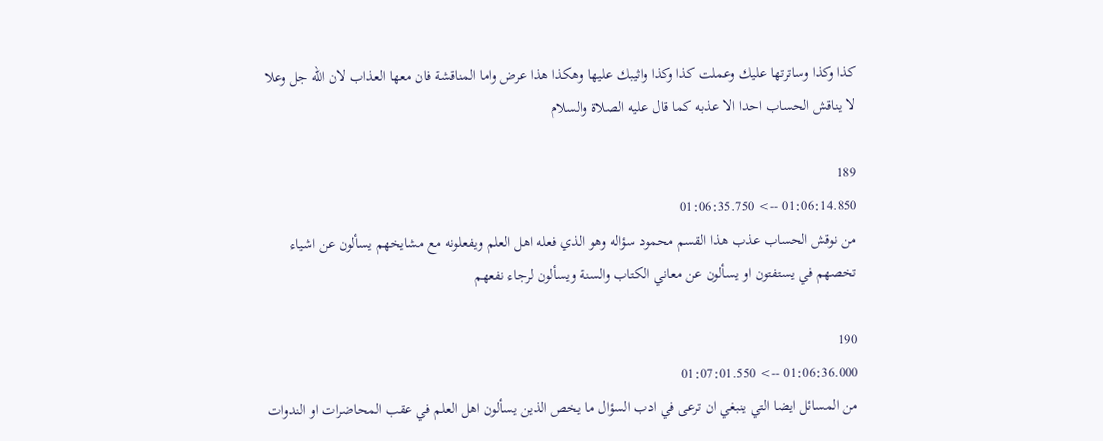كذا وكذا وساترتها عليك وعملت كذا وكذا واثيبك عليها وهكذا هذا عرض واما المناقشة فان معها العذاب لان الله جل وعلا لا يناقش الحساب احدا الا عذبه كما قال عليه الصلاة والسلام

189
01:06:14.850 --> 01:06:35.750
من نوقش الحساب عذب هذا القسم محمود سؤاله وهو الذي فعله اهل العلم ويفعلونه مع مشايخهم يسألون عن اشياء تخصهم في يستفتون او يسألون عن معاني الكتاب والسنة ويسألون لرجاء نفعهم

190
01:06:36.000 --> 01:07:01.550
من المسائل ايضا التي ينبغي ان ترعى في ادب السؤال ما يخص الذين يسألون اهل العلم في عقب المحاضرات او الندوات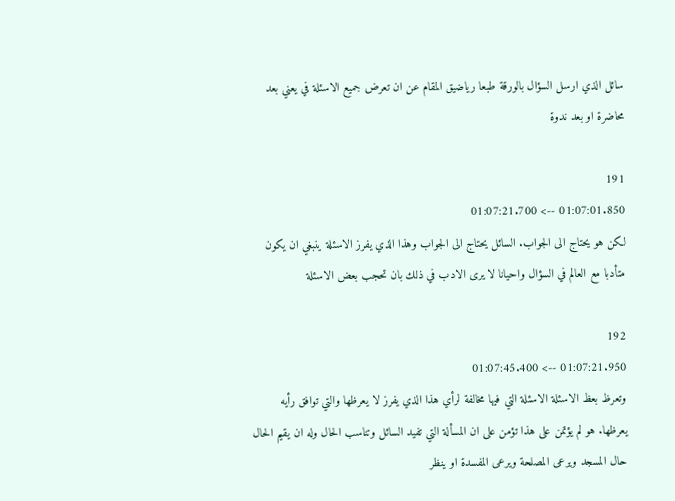سائل الذي ارسل السؤال بالورقة طبعا رياضيق المقام عن ان تعرض جميع الاسئلة في يعني بعد محاضرة او بعد ندوة

191
01:07:01.850 --> 01:07:21.700
لكن هو يحتاج الى الجواب. السائل يحتاج الى الجواب وهذا الذي يفرز الاسئلة ينبغي ان يكون متأدبا مع العالم في السؤال واحيانا لا يرى الادب في ذلك بان تحجب بعض الاسئلة

192
01:07:21.950 --> 01:07:45.400
وتعرظ بعظ الاسئلة الاسئلة التي فيها مخالفة لرأي هذا الذي يفرز لا يعرظها والتي توافق رأيه يعرظها. هو لم يؤتمن على هذا تؤمن على ان المسألة التي تفيد السائل وتناسب الحال وله ان يقيم الحال حال المسجد ويرعى المصلحة ويرعى المفسدة او ينظر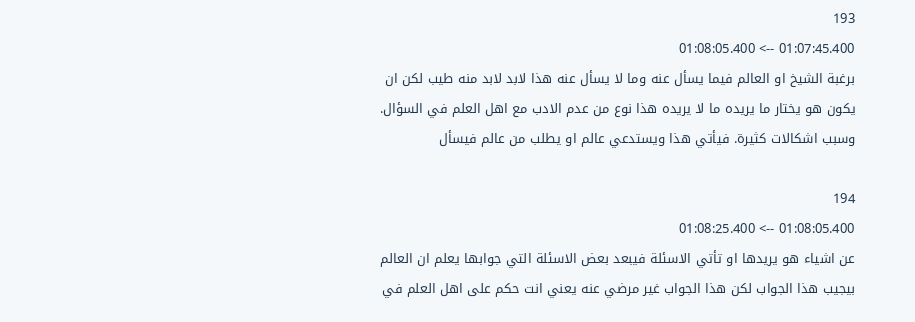193
01:07:45.400 --> 01:08:05.400
برغبة الشيخ او العالم فيما يسأل عنه وما لا يسأل عنه هذا لابد لابد منه طيب لكن ان يكون هو يختار ما يريده ما لا يريده هذا نوع من عدم الادب مع اهل العلم في السؤال. وسبب اشكالات كثيرة. فيأتي هذا ويستدعي عالم او يطلب من عالم فيسأل

194
01:08:05.400 --> 01:08:25.400
عن اشياء هو يريدها او تأتي الاسئلة فيبعد بعض الاسئلة التي جوابها يعلم ان العالم بيجيب هذا الجواب لكن هذا الجواب غير مرضي عنه يعني انت حكم على اهل العلم في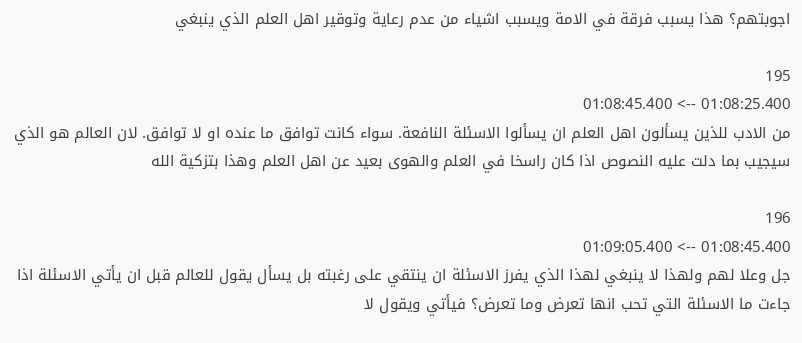اجوبتهم؟ هذا يسبب فرقة في الامة ويسبب اشياء من عدم رعاية وتوقير اهل العلم الذي ينبغي

195
01:08:25.400 --> 01:08:45.400
من الادب للذين يسألون اهل العلم ان يسألوا الاسئلة النافعة. سواء كانت توافق ما عنده او لا توافق. لان العالم هو الذي سيجيب بما دلت عليه النصوص اذا كان راسخا في العلم والهوى بعيد عن اهل العلم وهذا بتزكية الله

196
01:08:45.400 --> 01:09:05.400
جل وعلا لهم ولهذا لا ينبغي لهذا الذي يفرز الاسئلة ان ينتقي على رغبته بل يسأل يقول للعالم قبل ان يأتي الاسئلة اذا جاءت ما الاسئلة التي تحب انها تعرض وما تعرض؟ فيأتي ويقول لا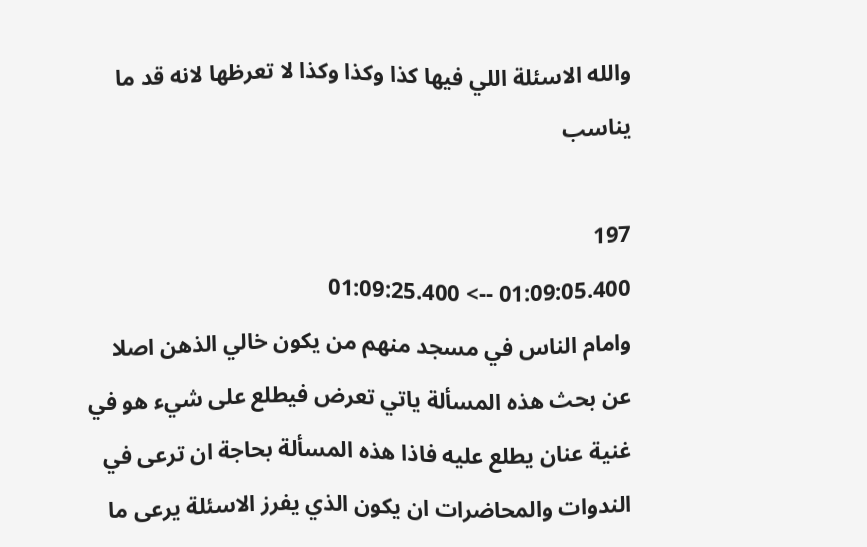والله الاسئلة اللي فيها كذا وكذا وكذا لا تعرظها لانه قد ما يناسب

197
01:09:05.400 --> 01:09:25.400
وامام الناس في مسجد منهم من يكون خالي الذهن اصلا عن بحث هذه المسألة ياتي تعرض فيطلع على شيء هو في غنية عنان يطلع عليه فاذا هذه المسألة بحاجة ان ترعى في الندوات والمحاضرات ان يكون الذي يفرز الاسئلة يرعى ما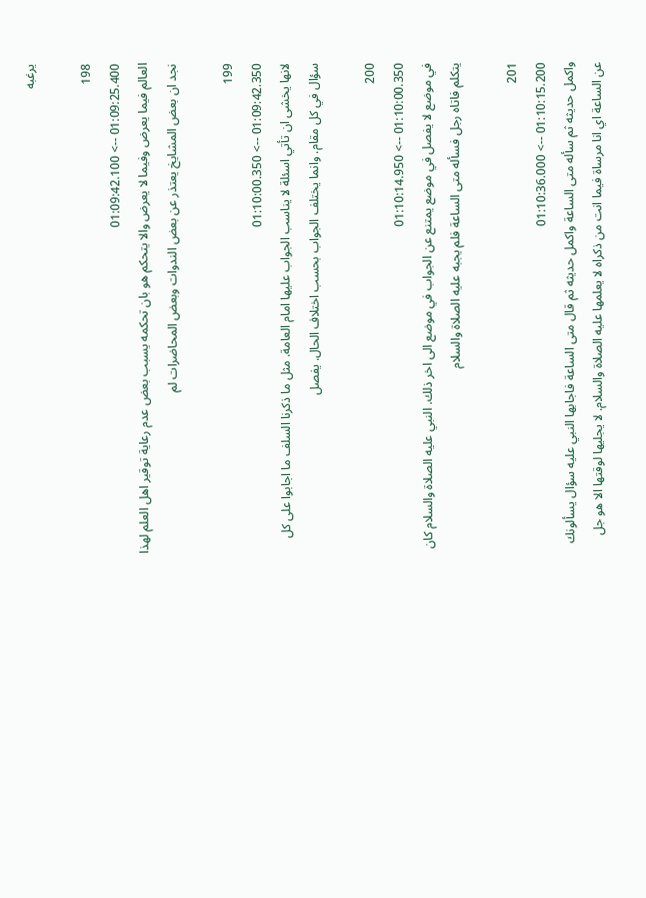يرغبه

198
01:09:25.400 --> 01:09:42.100
العالم فيما يعرض وفيما لا يعرض والا يتحكم هو بان تحكمه يسبب بعض عدم رعاية توقير اهل العلم لهذا نجد ان بعض المشايخ يعتذر عن بعض الندوات وبعض المحاضرات لم

199
01:09:42.350 --> 01:10:00.350
لانها يخشى ان تأتي اسئلة لا يناسب الجواب عليها امام العامة. مثل ما ذكرنا السلف ما اجابوا على كل سؤال في كل مقام. وانما يختلف الجواب بحسب اختلاف الحال. يفصل

200
01:10:00.350 --> 01:10:14.950
في موضع لا يفصل في موضع يمتنع عن الجواب في موضع الى اخر ذلك. النبي عليه الصلاة والسلام كان يتكلم فاتاه رجل فسأله متى الساعة فلم يجبه عليه الصلاة والسلام

201
01:10:15.200 --> 01:10:36.000
واكمل حديثه ثم سأله متى الساعة واكمل حديثه ثم قال متى الساعة فاجابها النبي عليه سؤال يسألونك عن الساعة اي انا مرساة فيما انت من ذكراه لا يعلمها عليه الصلاة والسلام. لا يجليها لوقتها الا هو جل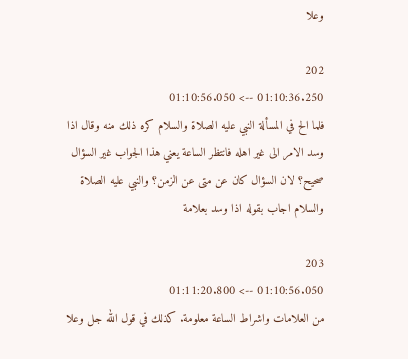وعلا

202
01:10:36.250 --> 01:10:56.050
فلما الح في المسألة النبي عليه الصلاة والسلام كره ذلك منه وقال اذا وسد الامر الى غير اهله فانتظر الساعة يعني هذا الجواب غير السؤال صحيح؟ لان السؤال كان عن متى عن الزمن؟ والنبي عليه الصلاة والسلام اجاب بقوله اذا وسد بعلامة

203
01:10:56.050 --> 01:11:20.800
من العلامات واشراط الساعة معلومة. كذلك في قول الله جل وعلا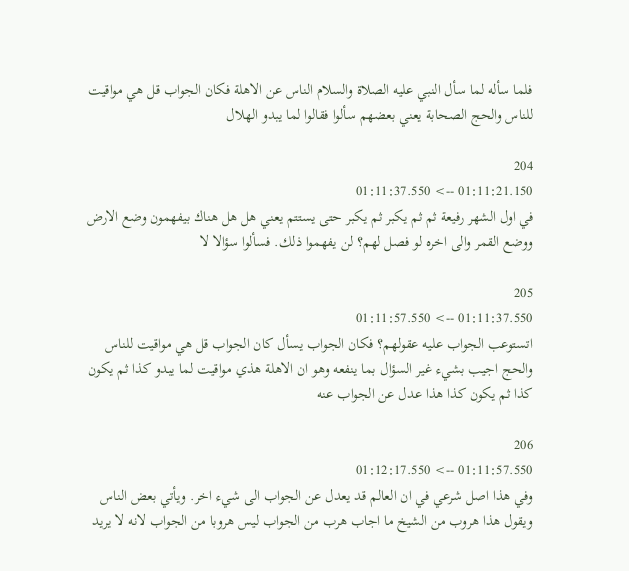فلما سأله لما سأل النبي عليه الصلاة والسلام الناس عن الاهلة فكان الجواب قل هي مواقيت للناس والحج الصحابة يعني بعضهم سألوا فقالوا لما يبدو الهلال

204
01:11:21.150 --> 01:11:37.550
في اول الشهر رفيعة ثم ثم يكبر ثم يكبر حتى يستتم يعني هل هل هناك بيفهمون وضع الارض ووضع القمر والى اخره لو فصل لهم؟ لن يفهموا ذلك. فسألوا سؤالا لا

205
01:11:37.550 --> 01:11:57.550
اتستوعب الجواب عليه عقولهم؟ فكان الجواب يسأل كان الجواب قل هي مواقيت للناس والحج اجيب بشيء غير السؤال بما ينفعه وهو ان الاهلة هذي مواقيت لما يبدو كذا ثم يكون كذا ثم يكون كذا هذا عدل عن الجواب عنه

206
01:11:57.550 --> 01:12:17.550
وفي هذا اصل شرعي في ان العالم قد يعدل عن الجواب الى شيء اخر. ويأتي بعض الناس ويقول هذا هروب من الشيخ ما اجاب هرب من الجواب ليس هروبا من الجواب لانه لا يريد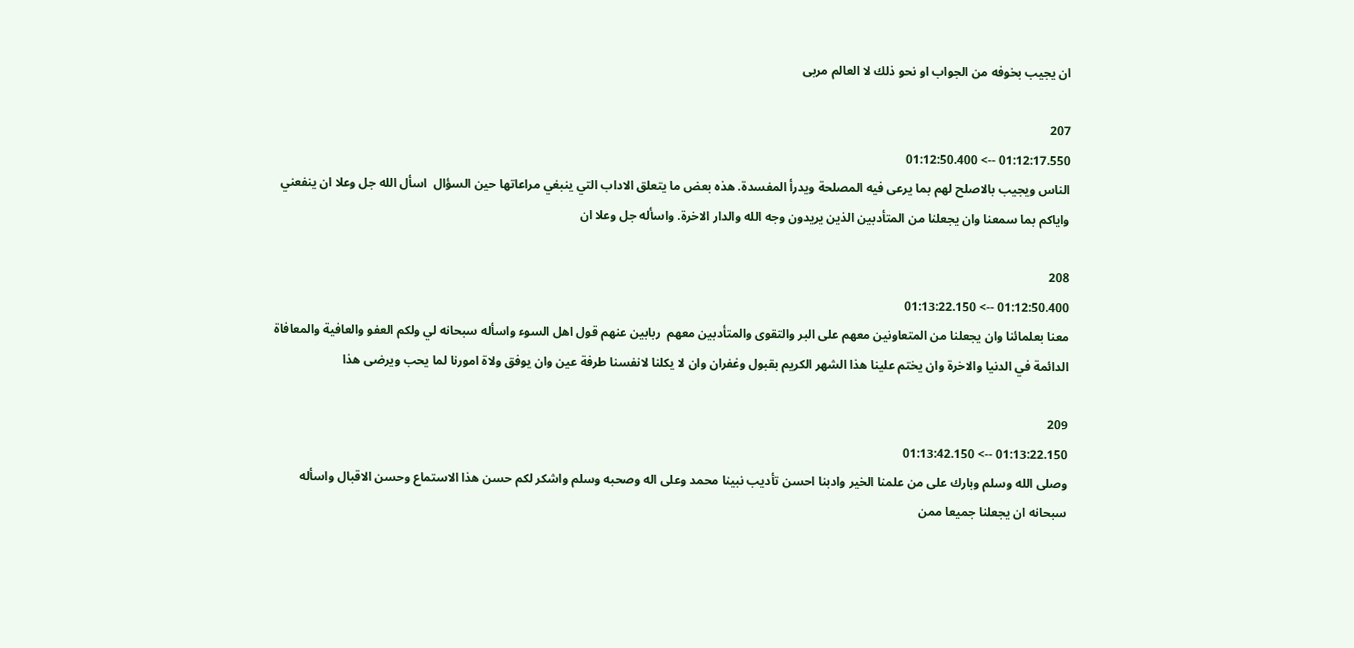ان يجيب بخوفه من الجواب او نحو ذلك لا العالم مربى

207
01:12:17.550 --> 01:12:50.400
الناس ويجيب بالاصلح لهم بما يرعى فيه المصلحة ويدرأ المفسدة. هذه بعض ما يتعلق الاداب التي ينبغي مراعاتها حين السؤال  اسأل الله جل وعلا ان ينفعني واياكم بما سمعنا وان يجعلنا من المتأدبين الذين يريدون وجه الله والدار الاخرة. واسأله جل وعلا ان

208
01:12:50.400 --> 01:13:22.150
معنا بعلمائنا وان يجعلنا من المتعاونين معهم على البر والتقوى والمتأدبين معهم  ربابين عنهم قول اهل السوء واسأله سبحانه لي ولكم العفو والعافية والمعافاة الدائمة في الدنيا والاخرة وان يختم علينا هذا الشهر الكريم بقبول وغفران وان لا يكلنا لانفسنا طرفة عين وان يوفق ولاة امورنا لما يحب ويرضى هذا

209
01:13:22.150 --> 01:13:42.150
وصلى الله وسلم وبارك على من علمنا الخير وادبنا احسن تأديب نبينا محمد وعلى اله وصحبه وسلم واشكر لكم حسن هذا الاستماع وحسن الاقبال واسأله سبحانه ان يجعلنا جميعا ممن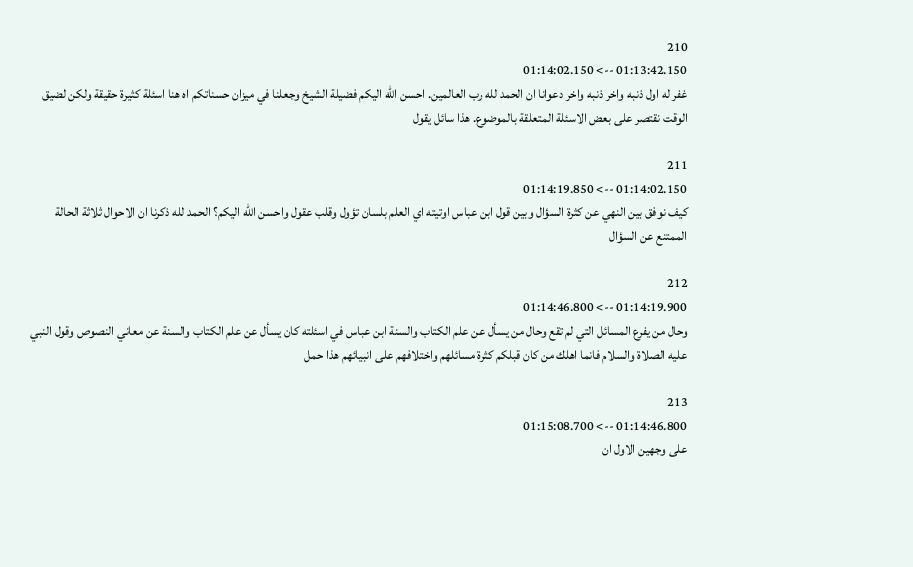210
01:13:42.150 --> 01:14:02.150
غفر له اول ذنبه واخر ذنبه واخر دعوانا ان الحمد لله رب العالمين. احسن الله اليكم فضيلة الشيخ وجعلنا في ميزان حسناتكم اه هنا اسئلة كثيرة حقيقة ولكن لضيق الوقت نقتصر على بعض الاسئلة المتعلقة بالموضوع. هذا سائل يقول

211
01:14:02.150 --> 01:14:19.850
كيف نوفق بين النهي عن كثرة السؤال وبين قول ابن عباس اوتيته اي العلم بلسان تؤول وقلب عقول واحسن الله اليكم؟ الحمد لله ذكرنا ان الاحوال ثلاثة الحالة الممتنع عن السؤال

212
01:14:19.900 --> 01:14:46.800
وحال من يفرع المسائل التي لم تقع وحال من يسأل عن علم الكتاب والسنة ابن عباس في اسئلته كان يسأل عن علم الكتاب والسنة عن معاني النصوص وقول النبي عليه الصلاة والسلام فانما اهلك من كان قبلكم كثرة مسائلهم واختلافهم على انبيائهم هذا حمل

213
01:14:46.800 --> 01:15:08.700
على وجهين الاول ان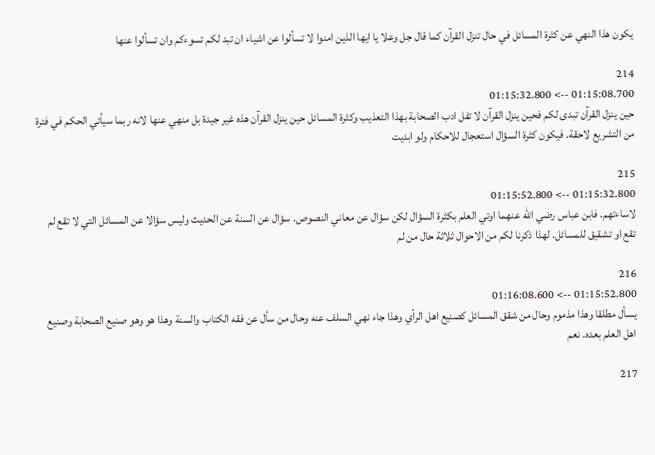يكون هذا النهي عن كثرة المسائل في حال تنزل القرآن كما قال جل وعلا يا ايها الذين امنوا لا تسألوا عن اشياء ان تبد لكم تسوءكم وان تسألوا عنها

214
01:15:08.700 --> 01:15:32.800
حين ينزل القرآن تبدى لكم فحين ينزل القرآن لا تفل ادب الصحابة بهذا التعذيب وكثرة المسائل حين ينزل القرآن هذه غير جيدة بل منهي عنها لانه ربما سيأتي الحكم في فترة من التشريع لاحقة. فيكون كثرة السؤال استعجال للاحكام ولو ابديت

215
01:15:32.800 --> 01:15:52.800
لاساءتهم. فابن عباس رضي الله عنهما اوتي العلم بكثرة السؤال لكن سؤال عن معاني النصوص. سؤال عن السنة عن الحديث وليس سؤالا عن المسائل التي لا تقع لم تقع او تشقيق للمسائل. لهذا ذكرنا لكم من الاحوال ثلاثة حال من لم

216
01:15:52.800 --> 01:16:08.600
يسأل مطلقا وهذا مذموم وحال من شقق المسائل كصنيع اهل الرأي وهذا جاء نهي السلف عنه وحال من سأل عن فقه الكتاب والسنة وهذا هو وهو صنيع الصحابة وصنيع اهل العلم بعده. نعم

217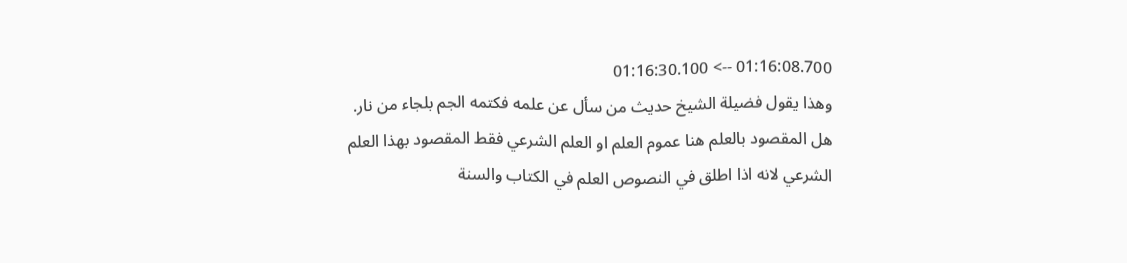01:16:08.700 --> 01:16:30.100
وهذا يقول فضيلة الشيخ حديث من سأل عن علمه فكتمه الجم بلجاء من نار. هل المقصود بالعلم هنا عموم العلم او العلم الشرعي فقط المقصود بهذا العلم الشرعي لانه اذا اطلق في النصوص العلم في الكتاب والسنة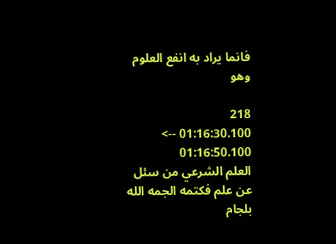فانما يراد به انفع العلوم وهو

218
01:16:30.100 --> 01:16:50.100
العلم الشرعي من سئل عن علم فكتمه الجمه الله بلجام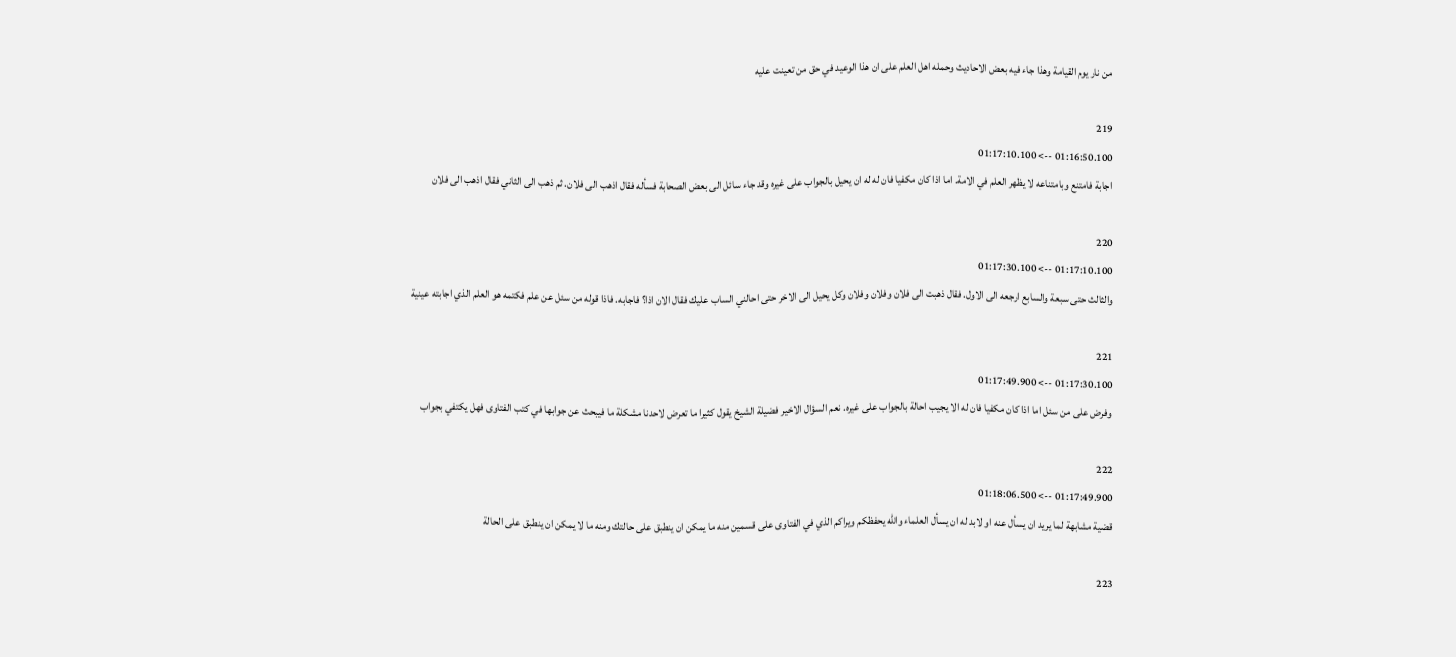من نار يوم القيامة وهذا جاء فيه بعض الاحاديث وحمله اهل العلم على ان هذا الوعيد في حق من تعينت عليه

219
01:16:50.100 --> 01:17:10.100
اجابة فامتنع وبامتناعه لا يظهر العلم في الامة. اما اذا كان مكفيا فان له له ان يحيل بالجواب على غيره وقد جاء سائل الى بعض الصحابة فسأله فقال اذهب الى فلان. ثم ذهب الى الثاني فقال اذهب الى فلان

220
01:17:10.100 --> 01:17:30.100
والثالث حتى سبعة والسابع ارجعه الى الاول. فقال ذهبت الى فلان وفلان وفلان وكل يحيل الى الاخر حتى احالني الساب عليك فقال الان اذا؟ فاجابه. فاذا قوله من سئل عن علم فكتمه هو العلم الذي اجابته عينية

221
01:17:30.100 --> 01:17:49.900
وفرض على من سئل اما اذا كان مكفيا فان له الا يجيب احالة بالجواب على غيره. نعم السؤال الاخير فضيلة الشيخ يقول كثيرا ما تعرض لاحدنا مشكلة ما فيبحث عن جوابها في كتب الفتاوى فهل يكتفي بجواب

222
01:17:49.900 --> 01:18:06.500
قضية مشابهة لما يريد ان يسأل عنه او لابد له ان يسأل العلماء والله يحفظكم ويراكم الذي في الفتاوى على قسمين منه ما يمكن ان ينطبق على حالتك ومنه ما لا يمكن ان ينطبق على الحالة

223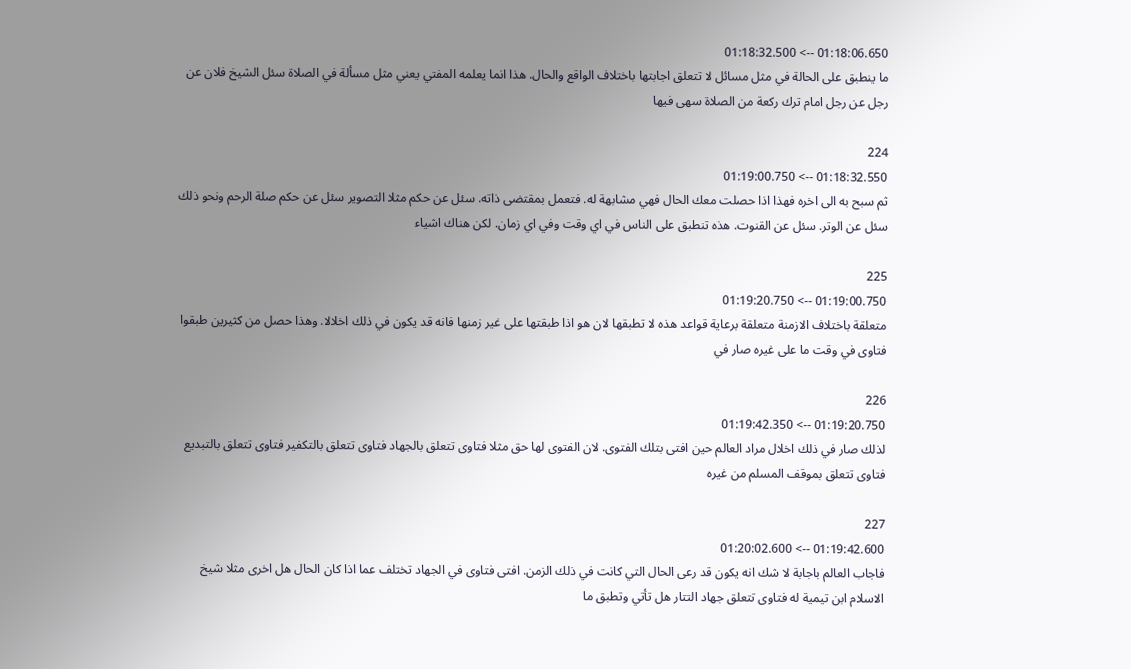01:18:06.650 --> 01:18:32.500
ما ينطبق على الحالة في مثل مسائل لا تتعلق اجابتها باختلاف الواقع والحال. هذا انما يعلمه المفتي يعني مثل مسألة في الصلاة سئل الشيخ فلان عن رجل عن رجل امام ترك ركعة من الصلاة سهى فيها

224
01:18:32.550 --> 01:19:00.750
ثم سبح به الى اخره فهذا اذا حصلت معك الحال فهي مشابهة له. فتعمل بمقتضى ذاته. سئل عن حكم مثلا التصوير سئل عن حكم صلة الرحم ونحو ذلك سئل عن الوتر. سئل عن القنوت. هذه تنطبق على الناس في اي وقت وفي اي زمان. لكن هناك اشياء

225
01:19:00.750 --> 01:19:20.750
متعلقة باختلاف الازمنة متعلقة برعاية قواعد هذه لا تطبقها لان هو اذا طبقتها على غير زمنها فانه قد يكون في ذلك اخلالا. وهذا حصل من كثيرين طبقوا فتاوى في وقت ما على غيره صار في

226
01:19:20.750 --> 01:19:42.350
لذلك صار في ذلك اخلال مراد العالم حين افتى بتلك الفتوى. لان الفتوى لها حق مثلا فتاوى تتعلق بالجهاد فتاوى تتعلق بالتكفير فتاوى تتعلق بالتبديع فتاوى تتعلق بموقف المسلم من غيره

227
01:19:42.600 --> 01:20:02.600
فاجاب العالم باجابة لا شك انه يكون قد رعى الحال التي كانت في ذلك الزمن. افتى فتاوى في الجهاد تختلف عما اذا كان الحال هل اخرى مثلا شيخ الاسلام ابن تيمية له فتاوى تتعلق جهاد التتار هل تأتي وتطبق ما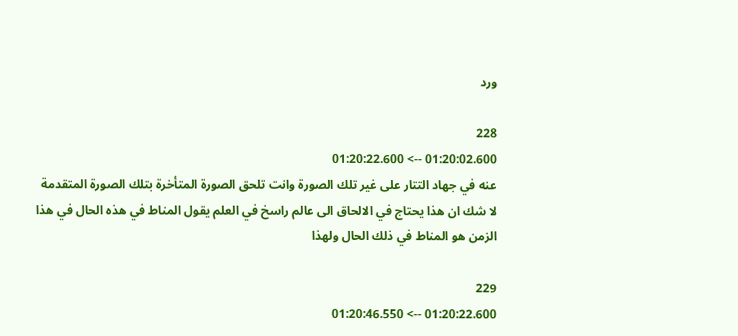ورد

228
01:20:02.600 --> 01:20:22.600
عنه في جهاد التتار على غير تلك الصورة وانت تلحق الصورة المتأخرة بتلك الصورة المتقدمة لا شك ان هذا يحتاج في الالحاق الى عالم راسخ في العلم يقول المناط في هذه الحال في هذا الزمن هو المناط في ذلك الحال ولهذا

229
01:20:22.600 --> 01:20:46.550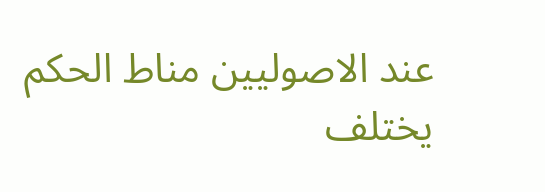عند الاصوليين مناط الحكم يختلف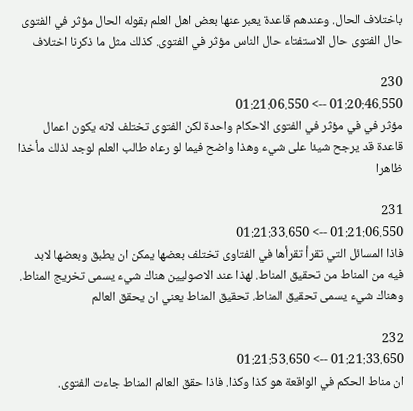باختلاف الحال. وعندهم قاعدة يعبر عنها بعض اهل العلم بقوله الحال مؤثر في الفتوى حال الفتوى حال الاستفتاء حال الناس مؤثر في الفتوى. كذلك مثل ما ذكرنا اختلاف

230
01:20:46.550 --> 01:21:06.550
مؤثر في في مؤثر في الفتوى الاحكام واحدة لكن الفتوى تختلف لانه يكون اعمال قاعدة قد يرجح شيئا على شيء وهذا واضح فيما لو رعاه طالب العلم لوجد لذلك مأخذا ظاهرا

231
01:21:06.550 --> 01:21:33.650
فاذا المسائل التي تقرأ تقرأها في الفتاوى تختلف بعضها يمكن ان يطبق وبعضها لابد فيه من المناط من تحقيق المناط. لهذا عند الاصوليين هناك شيء يسمى تخريج المناط. وهناك شيء يسمى تحقيق المناط. تحقيق المناط يعني ان يحقق العالم

232
01:21:33.650 --> 01:21:53.650
ان مناط الحكم في الواقعة هو كذا وكذا. فاذا حقق العالم المناط جاءت الفتوى.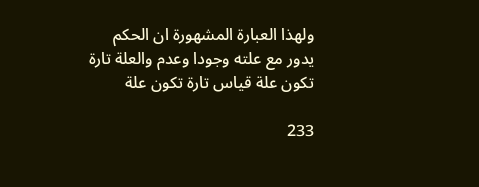ولهذا العبارة المشهورة ان الحكم يدور مع علته وجودا وعدم والعلة تارة تكون علة قياس تارة تكون علة

233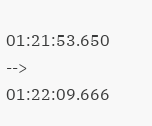01:21:53.650 --> 01:22:09.666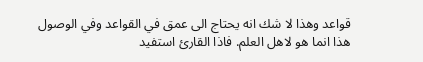قواعد وهذا لا شك انه يحتاج الى عمق في القواعد وفي الوصول هذا انما هو لاهل العلم. فاذا القارئ استفيد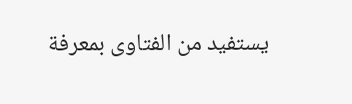يستفيد من الفتاوى بمعرفة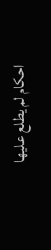احكام لم يطلع عليها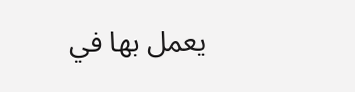يعمل بها في